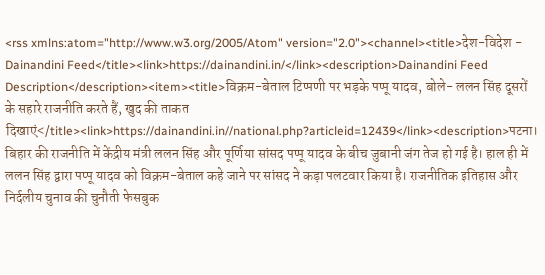<rss xmlns:atom="http://www.w3.org/2005/Atom" version="2.0"><channel><title>देश-विदेश - Dainandini Feed</title><link>https://dainandini.in/</link><description>Dainandini Feed Description</description><item><title>विक्रम-बेताल टिप्पणी पर भड़के पप्पू यादव, बोले- ललन सिंह दूसरों के सहारे राजनीति करते हैं, खुद की ताकत दिखाएं</title><link>https://dainandini.in//national.php?articleid=12439</link><description>पटना। बिहार की राजनीति में केंद्रीय मंत्री ललन सिंह और पूर्णिया सांसद पप्पू यादव के बीच जुबानी जंग तेज हो गई है। हाल ही में ललन सिंह द्वारा पप्पू यादव को विक्रम-बेताल कहे जाने पर सांसद ने कड़ा पलटवार किया है। राजनीतिक इतिहास और निर्दलीय चुनाव की चुनौती फेसबुक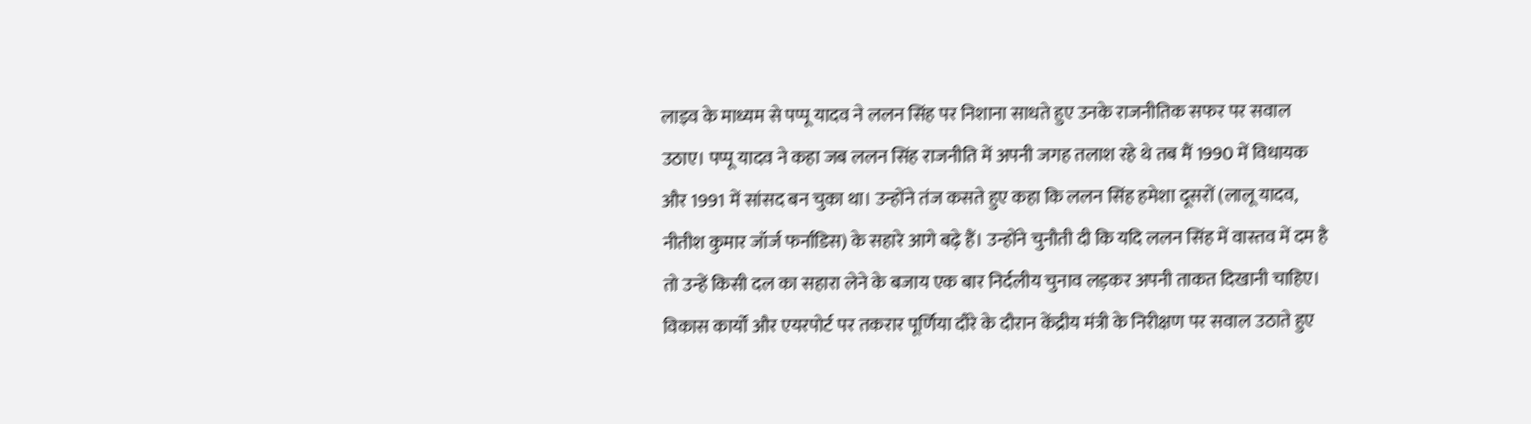लाइव के माध्यम से पप्पू यादव ने ललन सिंह पर निशाना साधते हुए उनके राजनीतिक सफर पर सवाल उठाए। पप्पू यादव ने कहा जब ललन सिंह राजनीति में अपनी जगह तलाश रहे थे तब मैं 1990 में विधायक और 1991 में सांसद बन चुका था। उन्होंने तंज कसते हुए कहा कि ललन सिंह हमेशा दूसरों (लालू यादव, नीतीश कुमार जॉर्ज फर्नांडिस) के सहारे आगे बढ़े हैं। उन्होंने चुनौती दी कि यदि ललन सिंह में वास्तव में दम है तो उन्हें किसी दल का सहारा लेने के बजाय एक बार निर्दलीय चुनाव लड़कर अपनी ताकत दिखानी चाहिए। विकास कार्यों और एयरपोर्ट पर तकरार पूर्णिया दौरे के दौरान केंद्रीय मंत्री के निरीक्षण पर सवाल उठाते हुए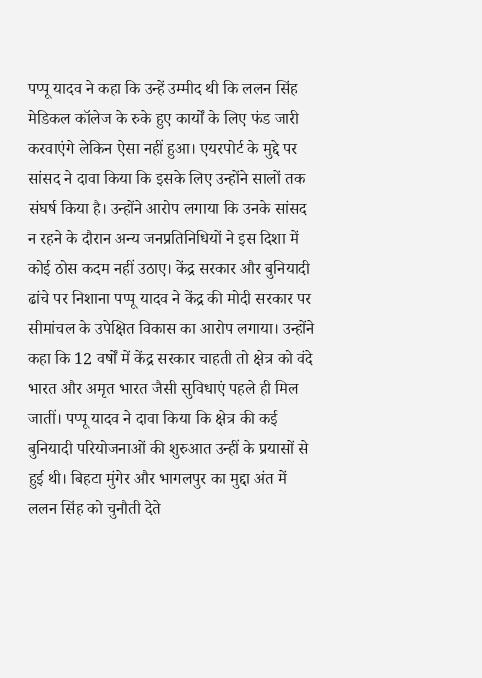पप्पू यादव ने कहा कि उन्हें उम्मीद थी कि ललन सिंह मेडिकल कॉलेज के रुके हुए कार्यों के लिए फंड जारी करवाएंगे लेकिन ऐसा नहीं हुआ। एयरपोर्ट के मुद्दे पर सांसद ने दावा किया कि इसके लिए उन्होंने सालों तक संघर्ष किया है। उन्होंने आरोप लगाया कि उनके सांसद न रहने के दौरान अन्य जनप्रतिनिधियों ने इस दिशा में कोई ठोस कदम नहीं उठाए। केंद्र सरकार और बुनियादी ढांचे पर निशाना पप्पू यादव ने केंद्र की मोदी सरकार पर सीमांचल के उपेक्षित विकास का आरोप लगाया। उन्होंने कहा कि 12 वर्षों में केंद्र सरकार चाहती तो क्षेत्र को वंदे भारत और अमृत भारत जैसी सुविधाएं पहले ही मिल जातीं। पप्पू यादव ने दावा किया कि क्षेत्र की कई बुनियादी परियोजनाओं की शुरुआत उन्हीं के प्रयासों से हुई थी। बिहटा मुंगेर और भागलपुर का मुद्दा अंत में ललन सिंह को चुनौती देते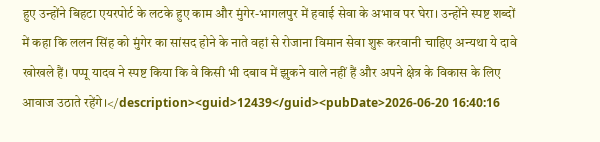हुए उन्होंने बिहटा एयरपोर्ट के लटके हुए काम और मुंगेर-भागलपुर में हवाई सेवा के अभाव पर घेरा। उन्होंने स्पष्ट शब्दों में कहा कि ललन सिंह को मुंगेर का सांसद होने के नाते वहां से रोजाना विमान सेवा शुरू करवानी चाहिए अन्यथा ये दावे खोखले हैं। पप्पू यादव ने स्पष्ट किया कि वे किसी भी दबाव में झुकने वाले नहीं हैं और अपने क्षेत्र के विकास के लिए आवाज उठाते रहेंगे।</description><guid>12439</guid><pubDate>2026-06-20 16:40:16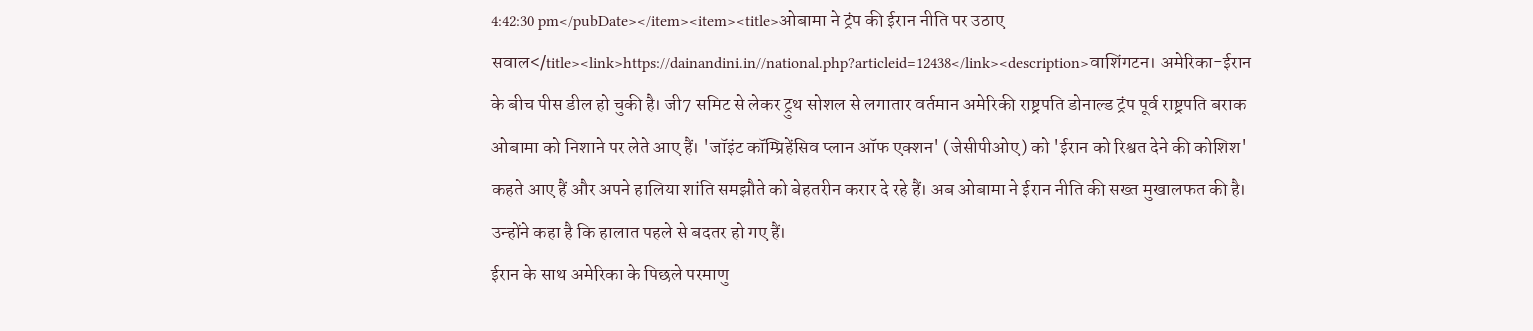4:42:30 pm</pubDate></item><item><title>ओबामा ने ट्रंप की ईरान नीति पर उठाए सवाल</title><link>https://dainandini.in//national.php?articleid=12438</link><description>वाशिंगटन। अमेरिका-ईरान के बीच पीस डील हो चुकी है। जी7 समिट से लेकर ट्रुथ सोशल से लगातार वर्तमान अमेरिकी राष्ट्रपति डोनाल्ड ट्रंप पूर्व राष्ट्रपति बराक ओबामा को निशाने पर लेते आए हैं। 'जॉइंट कॉम्प्रिहेंसिव प्लान ऑफ एक्शन' (जेसीपीओए) को 'ईरान को रिश्वत देने की कोशिश' कहते आए हैं और अपने हालिया शांति समझौते को बेहतरीन करार दे रहे हैं। अब ओबामा ने ईरान नीति की सख्त मुखालफत की है। उन्होंने कहा है कि हालात पहले से बदतर हो गए हैं।
ईरान के साथ अमेरिका के पिछले परमाणु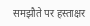समझौते पर हस्ताक्षर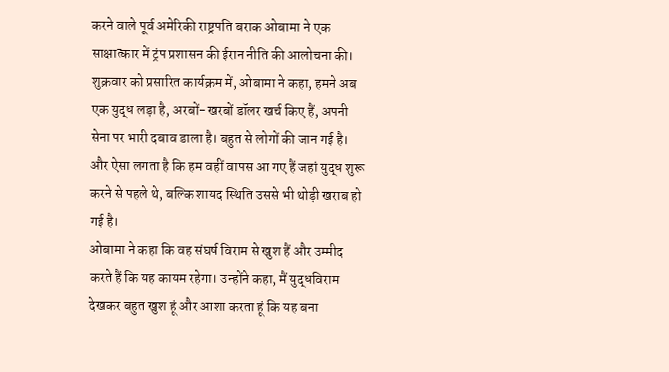करने वाले पूर्व अमेरिकी राष्ट्रपति बराक ओबामा ने एक साक्षात्कार में ट्रंप प्रशासन की ईरान नीति की आलोचना की। शुक्रवार को प्रसारित कार्यक्रम में, ओबामा ने कहा, हमने अब एक युद्ध लड़ा है, अरबों-खरबों डॉलर खर्च किए हैं, अपनी सेना पर भारी दबाव डाला है। बहुत से लोगों की जान गई है। और ऐसा लगता है कि हम वहीं वापस आ गए हैं जहां युद्ध शुरू करने से पहले थे, बल्कि शायद स्थिति उससे भी थोड़ी खराब हो गई है।
ओबामा ने कहा कि वह संघर्ष विराम से खुश हैं और उम्मीद करते हैं कि यह कायम रहेगा। उन्होंने कहा, मैं युद्धविराम देखकर बहुत खुश हूं और आशा करता हूं कि यह बना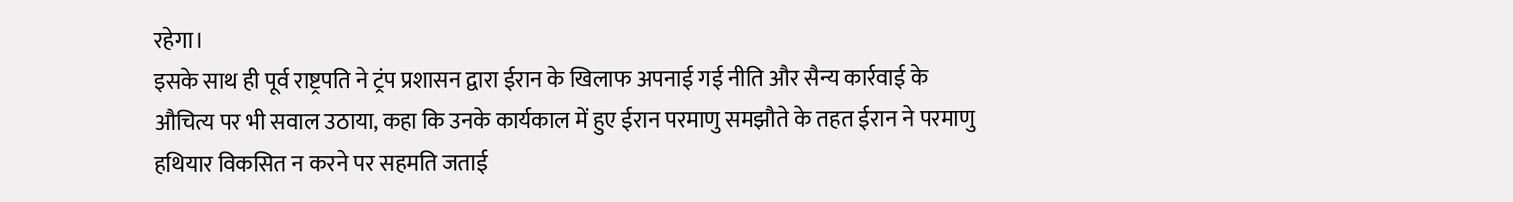रहेगा।
इसके साथ ही पूर्व राष्ट्रपति ने ट्रंप प्रशासन द्वारा ईरान के खिलाफ अपनाई गई नीति और सैन्य कार्रवाई के औचित्य पर भी सवाल उठाया, कहा कि उनके कार्यकाल में हुए ईरान परमाणु समझौते के तहत ईरान ने परमाणु हथियार विकसित न करने पर सहमति जताई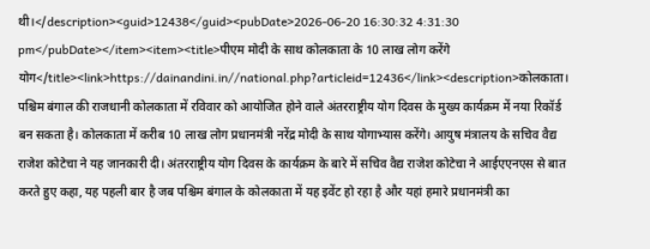थी।</description><guid>12438</guid><pubDate>2026-06-20 16:30:32 4:31:30 pm</pubDate></item><item><title>पीएम मोदी के साथ कोलकाता के 10 लाख लोग करेंगे योग</title><link>https://dainandini.in//national.php?articleid=12436</link><description>कोलकाता। पश्चिम बंगाल की राजधानी कोलकाता में रविवार को आयोजित होने वाले अंतरराष्ट्रीय योग दिवस के मुख्य कार्यक्रम में नया रिकॉर्ड बन सकता है। कोलकाता में करीब 10 लाख लोग प्रधानमंत्री नरेंद्र मोदी के साथ योगाभ्यास करेंगे। आयुष मंत्रालय के सचिव वैद्य राजेश कोटेचा ने यह जानकारी दी। अंतरराष्ट्रीय योग दिवस के कार्यक्रम के बारे में सचिव वैद्य राजेश कोटेचा ने आईएएनएस से बात करते हुए कहा, यह पहली बार है जब पश्चिम बंगाल के कोलकाता में यह इवेंट हो रहा है और यहां हमारे प्रधानमंत्री का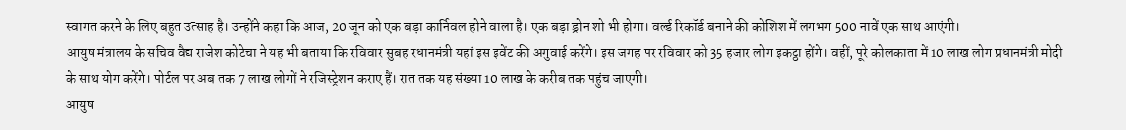स्वागत करने के लिए बहुत उत्साह है। उन्होंने कहा कि आज, 20 जून को एक बड़ा कार्निवल होने वाला है। एक बड़ा ड्रोन शो भी होगा। वर्ल्ड रिकॉर्ड बनाने की कोशिश में लगभग 500 नावें एक साथ आएंगी।
आयुष मंत्रालय के सचिव वैद्य राजेश कोटेचा ने यह भी बताया कि रविवार सुबह रधानमंत्री यहां इस इवेंट की अगुवाई करेंगे। इस जगह पर रविवार को 35 हजार लोग इकट्ठा होंगे। वहीं, पूरे कोलकाता में 10 लाख लोग प्रधानमंत्री मोदी के साथ योग करेंगे। पोर्टल पर अब तक 7 लाख लोगों ने रजिस्ट्रेशन कराए हैं। रात तक यह संख्या 10 लाख के करीब तक पहुंच जाएगी।
आयुष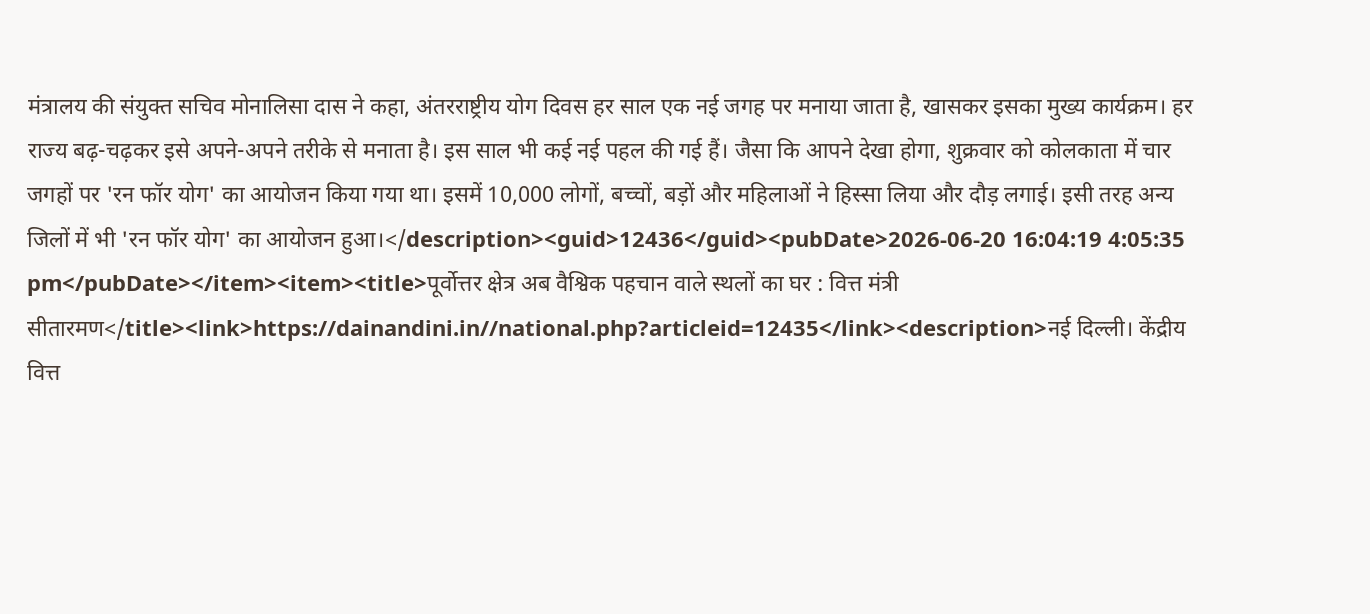मंत्रालय की संयुक्त सचिव मोनालिसा दास ने कहा, अंतरराष्ट्रीय योग दिवस हर साल एक नई जगह पर मनाया जाता है, खासकर इसका मुख्य कार्यक्रम। हर राज्य बढ़-चढ़कर इसे अपने-अपने तरीके से मनाता है। इस साल भी कई नई पहल की गई हैं। जैसा कि आपने देखा होगा, शुक्रवार को कोलकाता में चार जगहों पर 'रन फॉर योग' का आयोजन किया गया था। इसमें 10,000 लोगों, बच्चों, बड़ों और महिलाओं ने हिस्सा लिया और दौड़ लगाई। इसी तरह अन्य जिलों में भी 'रन फॉर योग' का आयोजन हुआ।</description><guid>12436</guid><pubDate>2026-06-20 16:04:19 4:05:35 pm</pubDate></item><item><title>पूर्वोत्तर क्षेत्र अब वैश्विक पहचान वाले स्थलों का घर : वित्त मंत्री सीतारमण</title><link>https://dainandini.in//national.php?articleid=12435</link><description>नई दिल्ली। केंद्रीय वित्त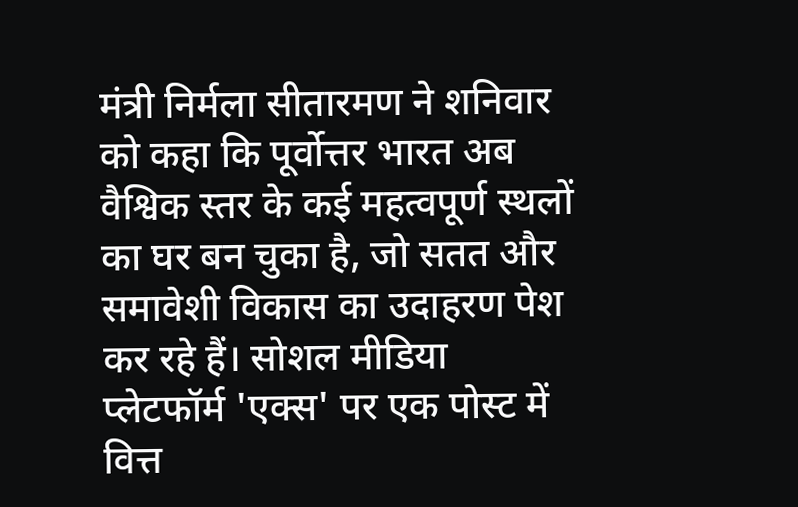मंत्री निर्मला सीतारमण ने शनिवार को कहा कि पूर्वोत्तर भारत अब वैश्विक स्तर के कई महत्वपूर्ण स्थलों का घर बन चुका है, जो सतत और समावेशी विकास का उदाहरण पेश कर रहे हैं। सोशल मीडिया प्लेटफॉर्म 'एक्स' पर एक पोस्ट में वित्त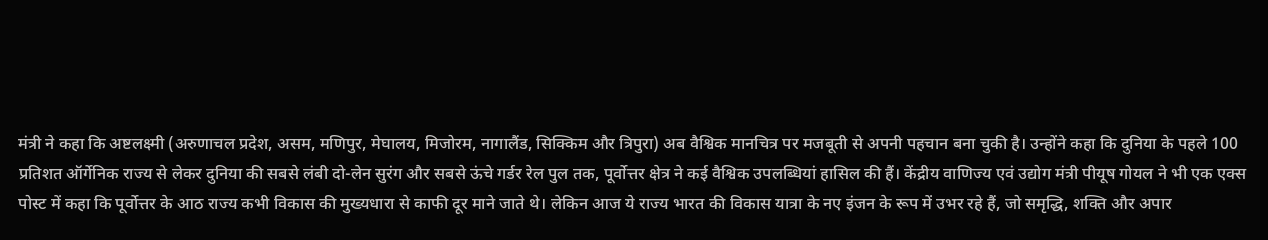मंत्री ने कहा कि अष्टलक्ष्मी (अरुणाचल प्रदेश, असम, मणिपुर, मेघालय, मिजोरम, नागालैंड, सिक्किम और त्रिपुरा) अब वैश्विक मानचित्र पर मजबूती से अपनी पहचान बना चुकी है। उन्होंने कहा कि दुनिया के पहले 100 प्रतिशत ऑर्गेनिक राज्य से लेकर दुनिया की सबसे लंबी दो-लेन सुरंग और सबसे ऊंचे गर्डर रेल पुल तक, पूर्वोत्तर क्षेत्र ने कई वैश्विक उपलब्धियां हासिल की हैं। केंद्रीय वाणिज्य एवं उद्योग मंत्री पीयूष गोयल ने भी एक एक्स पोस्ट में कहा कि पूर्वोत्तर के आठ राज्य कभी विकास की मुख्यधारा से काफी दूर माने जाते थे। लेकिन आज ये राज्य भारत की विकास यात्रा के नए इंजन के रूप में उभर रहे हैं, जो समृद्धि, शक्ति और अपार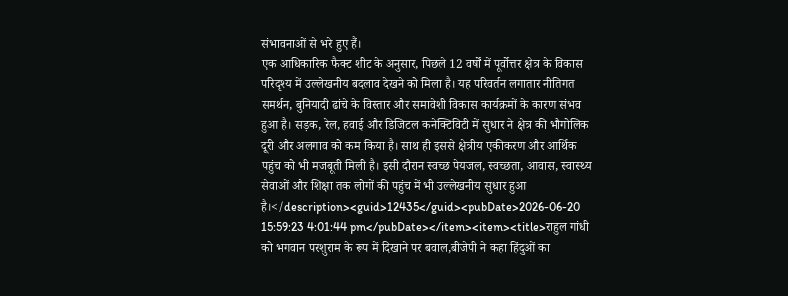संभावनाओं से भरे हुए हैं।
एक आधिकारिक फैक्ट शीट के अनुसार, पिछले 12 वर्षों में पूर्वोत्तर क्षेत्र के विकास परिदृश्य में उल्लेखनीय बदलाव देखने को मिला है। यह परिवर्तन लगातार नीतिगत समर्थन, बुनियादी ढांचे के विस्तार और समावेशी विकास कार्यक्रमों के कारण संभव हुआ है। सड़क, रेल, हवाई और डिजिटल कनेक्टिविटी में सुधार ने क्षेत्र की भौगोलिक दूरी और अलगाव को कम किया है। साथ ही इससे क्षेत्रीय एकीकरण और आर्थिक पहुंच को भी मजबूती मिली है। इसी दौरान स्वच्छ पेयजल, स्वच्छता, आवास, स्वास्थ्य सेवाओं और शिक्षा तक लोगों की पहुंच में भी उल्लेखनीय सुधार हुआ है।</description><guid>12435</guid><pubDate>2026-06-20 15:59:23 4:01:44 pm</pubDate></item><item><title>राहुल गांधी को भगवान परशुराम के रूप में दिखाने पर बवाल,बीजेपी ने कहा हिंदुओं का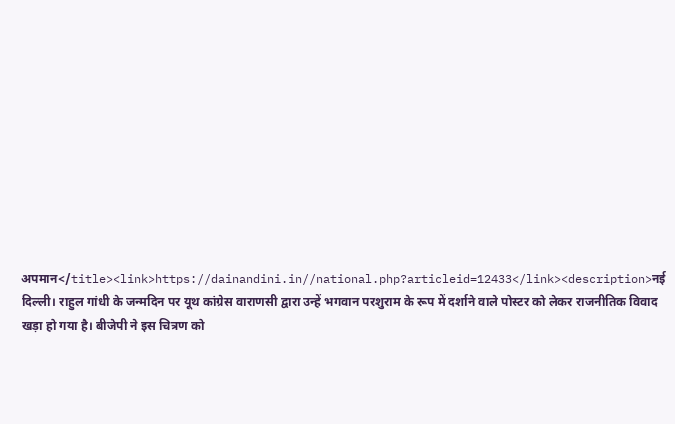अपमान</title><link>https://dainandini.in//national.php?articleid=12433</link><description>नई दिल्ली। राहुल गांधी के जन्मदिन पर यूथ कांग्रेस वाराणसी द्वारा उन्हें भगवान परशुराम के रूप में दर्शाने वाले पोस्टर को लेकर राजनीतिक विवाद खड़ा हो गया है। बीजेपी ने इस चित्रण को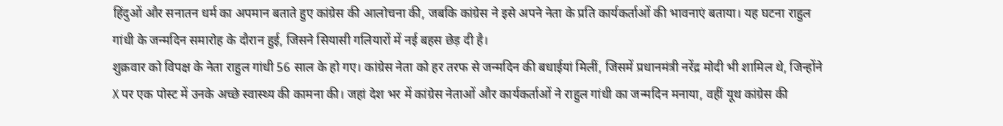हिंदुओं और सनातन धर्म का अपमान बताते हुए कांग्रेस की आलोचना की, जबकि कांग्रेस ने इसे अपने नेता के प्रति कार्यकर्ताओं की भावनाएं बताया। यह घटना राहुल गांधी के जन्मदिन समारोह के दौरान हुई, जिसने सियासी गलियारों में नई बहस छेड़ दी है।
शुक्रवार को विपक्ष के नेता राहुल गांधी 56 साल के हो गए। कांग्रेस नेता को हर तरफ से जन्मदिन की बधाईयां मिलीं, जिसमें प्रधानमंत्री नरेंद्र मोदी भी शामिल थे, जिन्होंने X पर एक पोस्ट में उनके अच्छे स्वास्थ्य की कामना की। जहां देश भर में कांग्रेस नेताओं और कार्यकर्ताओं ने राहुल गांधी का जन्मदिन मनाया, वहीं यूथ कांग्रेस की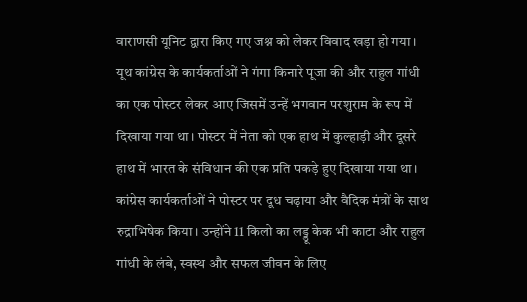वाराणसी यूनिट द्वारा किए गए जश्न को लेकर विवाद खड़ा हो गया।
यूथ कांग्रेस के कार्यकर्ताओं ने गंगा किनारे पूजा की और राहुल गांधी का एक पोस्टर लेकर आए जिसमें उन्हें भगवान परशुराम के रूप में दिखाया गया था। पोस्टर में नेता को एक हाथ में कुल्हाड़ी और दूसरे हाथ में भारत के संविधान की एक प्रति पकड़े हुए दिखाया गया था। कांग्रेस कार्यकर्ताओं ने पोस्टर पर दूध चढ़ाया और वैदिक मंत्रों के साथ रुद्राभिषेक किया। उन्होंने 11 किलो का लड्डू केक भी काटा और राहुल गांधी के लंबे, स्वस्थ और सफल जीवन के लिए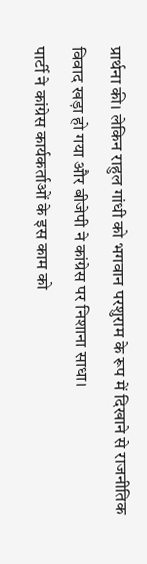प्रार्थना की। लेकिन राहुल गांधी को भगवान परशुराम के रूप में दिखाने से राजनीतिक विवाद खड़ा हो गया और बीजेपी ने कांग्रेस पर निशाना साधा।
पार्टी ने कांग्रेस कार्यकर्ताओं के इस काम को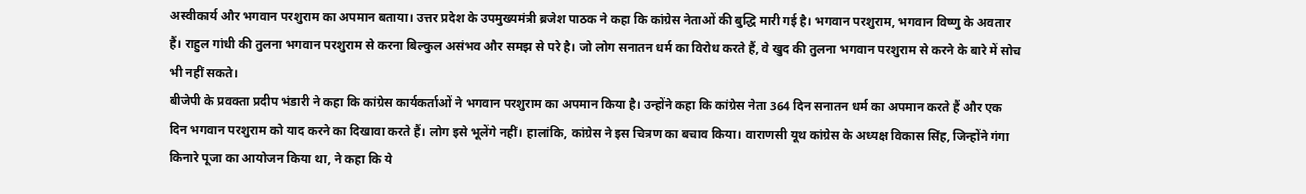अस्वीकार्य और भगवान परशुराम का अपमान बताया। उत्तर प्रदेश के उपमुख्यमंत्री ब्रजेश पाठक ने कहा कि कांग्रेस नेताओं की बुद्धि मारी गई है। भगवान परशुराम, भगवान विष्णु के अवतार हैं। राहुल गांधी की तुलना भगवान परशुराम से करना बिल्कुल असंभव और समझ से परे है। जो लोग सनातन धर्म का विरोध करते हैं, वे खुद की तुलना भगवान परशुराम से करने के बारे में सोच भी नहीं सकते।
बीजेपी के प्रवक्ता प्रदीप भंडारी ने कहा कि कांग्रेस कार्यकर्ताओं ने भगवान परशुराम का अपमान किया है। उन्होंने कहा कि कांग्रेस नेता 364 दिन सनातन धर्म का अपमान करते हैं और एक दिन भगवान परशुराम को याद करने का दिखावा करते हैं। लोग इसे भूलेंगे नहीं। हालांकि, कांग्रेस ने इस चित्रण का बचाव किया। वाराणसी यूथ कांग्रेस के अध्यक्ष विकास सिंह, जिन्होंने गंगा किनारे पूजा का आयोजन किया था, ने कहा कि ये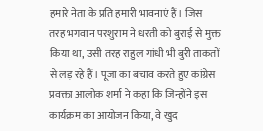हमारे नेता के प्रति हमारी भावनाएं हैं। जिस तरह भगवान परशुराम ने धरती को बुराई से मुक्त किया था, उसी तरह राहुल गांधी भी बुरी ताकतों से लड़ रहे हैं। पूजा का बचाव करते हुए कांग्रेस प्रवक्ता आलोक शर्मा ने कहा कि जिन्होंने इस कार्यक्रम का आयोजन किया, वे खुद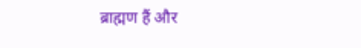ब्राह्मण हैं और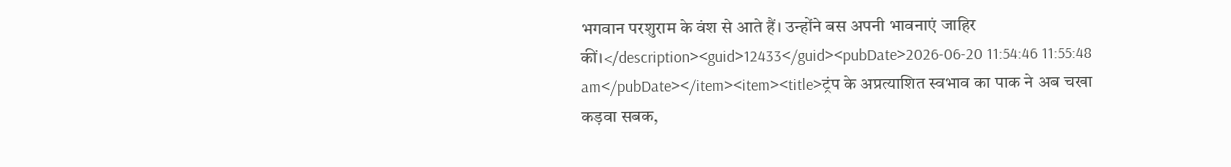भगवान परशुराम के वंश से आते हैं। उन्होंने बस अपनी भावनाएं जाहिर कीं।</description><guid>12433</guid><pubDate>2026-06-20 11:54:46 11:55:48 am</pubDate></item><item><title>ट्रंप के अप्रत्याशित स्वभाव का पाक ने अब चखा कड़वा सबक,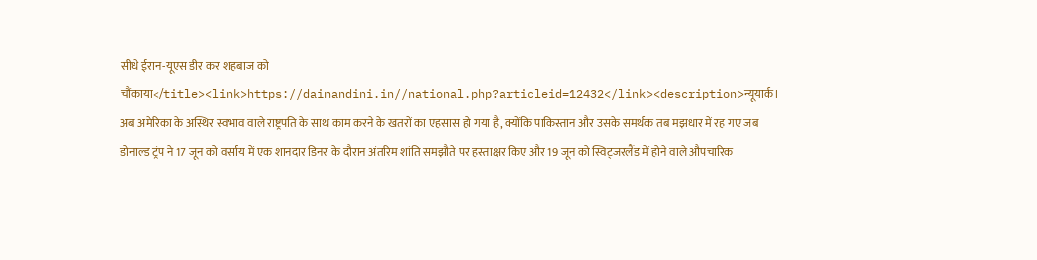सीधे ईरान-यूएस डीर कर शहबाज को चौंकाया</title><link>https://dainandini.in//national.php?articleid=12432</link><description>न्यूयार्क। अब अमेरिका के अस्थिर स्वभाव वाले राष्ट्रपति के साथ काम करने के खतरों का एहसास हो गया है, क्योंकि पाकिस्तान और उसके समर्थक तब मझधार में रह गए जब डोनाल्ड ट्रंप ने 17 जून को वर्साय में एक शानदार डिनर के दौरान अंतरिम शांति समझौते पर हस्ताक्षर किए और 19 जून को स्विट्जरलैंड में होने वाले औपचारिक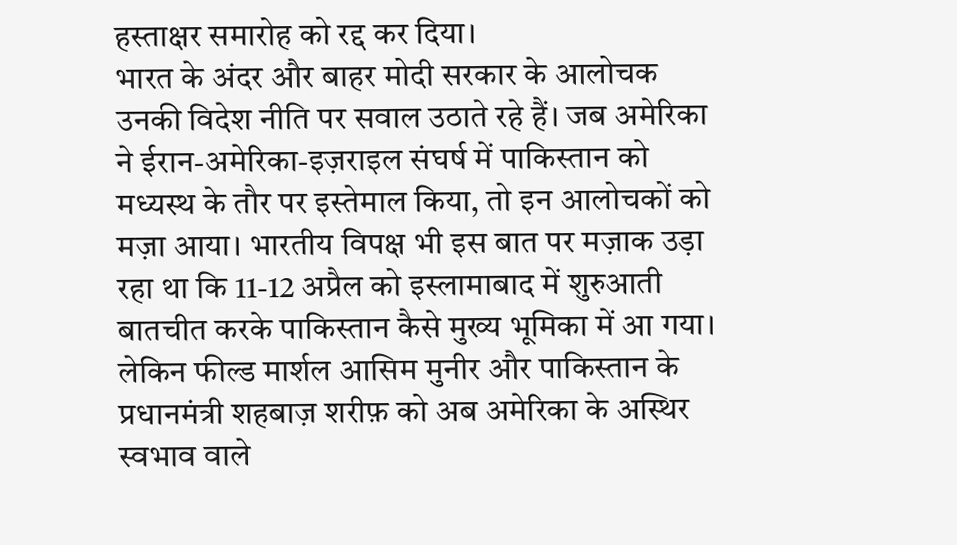हस्ताक्षर समारोह को रद्द कर दिया।
भारत के अंदर और बाहर मोदी सरकार के आलोचक उनकी विदेश नीति पर सवाल उठाते रहे हैं। जब अमेरिका ने ईरान-अमेरिका-इज़राइल संघर्ष में पाकिस्तान को मध्यस्थ के तौर पर इस्तेमाल किया, तो इन आलोचकों को मज़ा आया। भारतीय विपक्ष भी इस बात पर मज़ाक उड़ा रहा था कि 11-12 अप्रैल को इस्लामाबाद में शुरुआती बातचीत करके पाकिस्तान कैसे मुख्य भूमिका में आ गया। लेकिन फील्ड मार्शल आसिम मुनीर और पाकिस्तान के प्रधानमंत्री शहबाज़ शरीफ़ को अब अमेरिका के अस्थिर स्वभाव वाले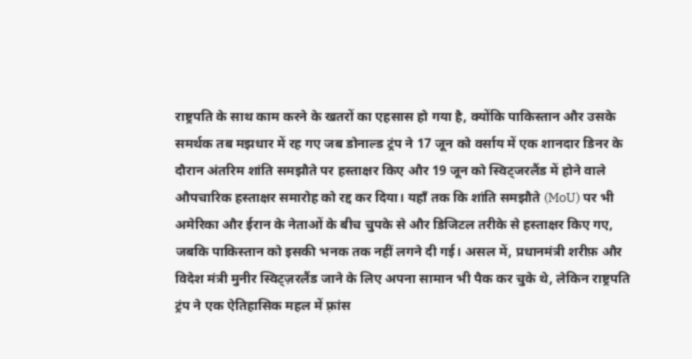राष्ट्रपति के साथ काम करने के खतरों का एहसास हो गया है, क्योंकि पाकिस्तान और उसके समर्थक तब मझधार में रह गए जब डोनाल्ड ट्रंप ने 17 जून को वर्साय में एक शानदार डिनर के दौरान अंतरिम शांति समझौते पर हस्ताक्षर किए और 19 जून को स्विट्जरलैंड में होने वाले औपचारिक हस्ताक्षर समारोह को रद्द कर दिया। यहाँ तक कि शांति समझौते (MoU) पर भी अमेरिका और ईरान के नेताओं के बीच चुपके से और डिजिटल तरीके से हस्ताक्षर किए गए, जबकि पाकिस्तान को इसकी भनक तक नहीं लगने दी गई। असल में, प्रधानमंत्री शरीफ़ और विदेश मंत्री मुनीर स्विट्ज़रलैंड जाने के लिए अपना सामान भी पैक कर चुके थे, लेकिन राष्ट्रपति ट्रंप ने एक ऐतिहासिक महल में फ़्रांस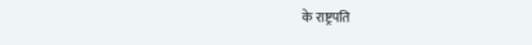के राष्ट्रपति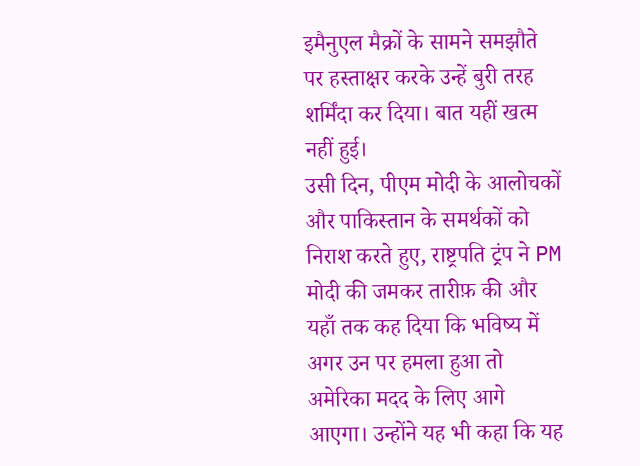इमैनुएल मैक्रों के सामने समझौते पर हस्ताक्षर करके उन्हें बुरी तरह शर्मिंदा कर दिया। बात यहीं खत्म नहीं हुई।
उसी दिन, पीएम मोदी के आलोचकों और पाकिस्तान के समर्थकों को निराश करते हुए, राष्ट्रपति ट्रंप ने PM मोदी की जमकर तारीफ़ की और यहाँ तक कह दिया कि भविष्य में अगर उन पर हमला हुआ तो अमेरिका मदद के लिए आगे आएगा। उन्होंने यह भी कहा कि यह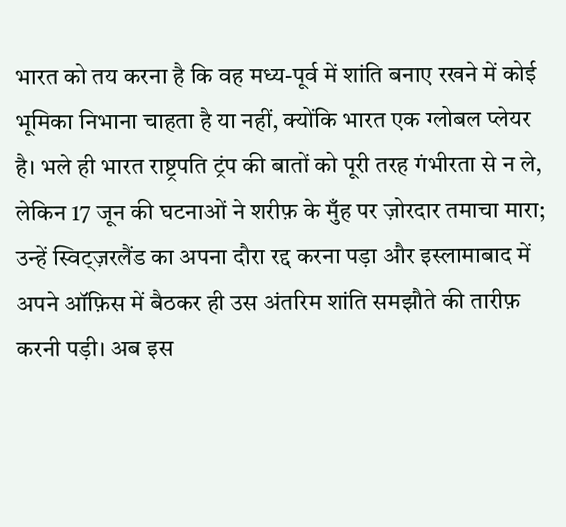भारत को तय करना है कि वह मध्य-पूर्व में शांति बनाए रखने में कोई भूमिका निभाना चाहता है या नहीं, क्योंकि भारत एक ग्लोबल प्लेयर है। भले ही भारत राष्ट्रपति ट्रंप की बातों को पूरी तरह गंभीरता से न ले, लेकिन 17 जून की घटनाओं ने शरीफ़ के मुँह पर ज़ोरदार तमाचा मारा; उन्हें स्विट्ज़रलैंड का अपना दौरा रद्द करना पड़ा और इस्लामाबाद में अपने ऑफ़िस में बैठकर ही उस अंतरिम शांति समझौते की तारीफ़ करनी पड़ी। अब इस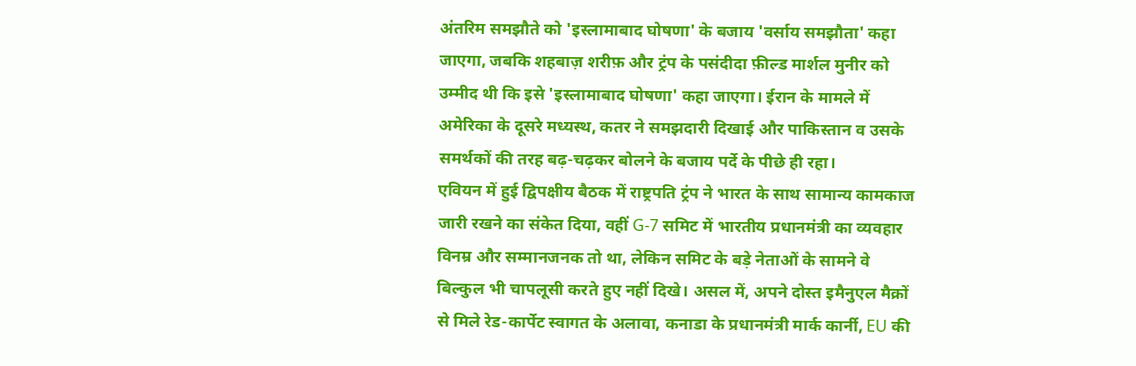अंतरिम समझौते को 'इस्लामाबाद घोषणा' के बजाय 'वर्साय समझौता' कहा जाएगा, जबकि शहबाज़ शरीफ़ और ट्रंप के पसंदीदा फ़ील्ड मार्शल मुनीर को उम्मीद थी कि इसे 'इस्लामाबाद घोषणा' कहा जाएगा। ईरान के मामले में अमेरिका के दूसरे मध्यस्थ, कतर ने समझदारी दिखाई और पाकिस्तान व उसके समर्थकों की तरह बढ़-चढ़कर बोलने के बजाय पर्दे के पीछे ही रहा।
एवियन में हुई द्विपक्षीय बैठक में राष्ट्रपति ट्रंप ने भारत के साथ सामान्य कामकाज जारी रखने का संकेत दिया, वहीं G-7 समिट में भारतीय प्रधानमंत्री का व्यवहार विनम्र और सम्मानजनक तो था, लेकिन समिट के बड़े नेताओं के सामने वे बिल्कुल भी चापलूसी करते हुए नहीं दिखे। असल में, अपने दोस्त इमैनुएल मैक्रों से मिले रेड-कार्पेट स्वागत के अलावा, कनाडा के प्रधानमंत्री मार्क कार्नी, EU की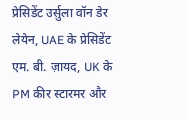प्रेसिडेंट उर्सुला वॉन डेर लेयेन, UAE के प्रेसिडेंट एम. बी. ज़ायद, UK के PM कीर स्टारमर और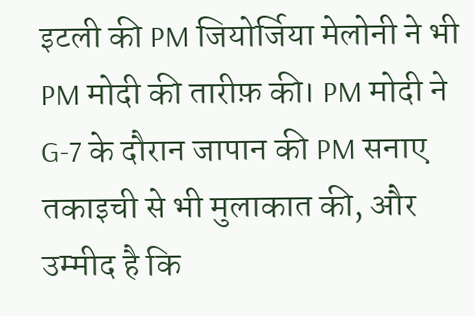इटली की PM जियोर्जिया मेलोनी ने भी PM मोदी की तारीफ़ की। PM मोदी ने G-7 के दौरान जापान की PM सनाए तकाइची से भी मुलाकात की, और उम्मीद है कि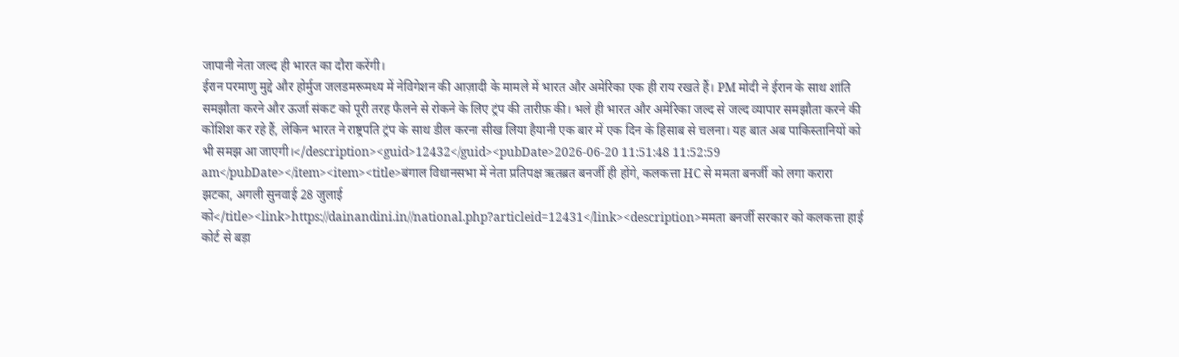जापानी नेता जल्द ही भारत का दौरा करेंगी।
ईरान परमाणु मुद्दे और होर्मुज जलडमरूमध्य में नेविगेशन की आज़ादी के मामले में भारत और अमेरिका एक ही राय रखते हैं। PM मोदी ने ईरान के साथ शांति समझौता करने और ऊर्जा संकट को पूरी तरह फैलने से रोकने के लिए ट्रंप की तारीफ़ की। भले ही भारत और अमेरिका जल्द से जल्द व्यापार समझौता करने की कोशिश कर रहे हैं, लेकिन भारत ने राष्ट्रपति ट्रंप के साथ डील करना सीख लिया हैयानी एक बार में एक दिन के हिसाब से चलना। यह बात अब पाकिस्तानियों को भी समझ आ जाएगी।</description><guid>12432</guid><pubDate>2026-06-20 11:51:48 11:52:59 am</pubDate></item><item><title>बंगाल विधानसभा में नेता प्रतिपक्ष ऋतब्रत बनर्जी ही होंगे, कलकत्ता HC से ममता बनर्जी को लगा करारा झटका, अगली सुनवाई 28 जुलाई को</title><link>https://dainandini.in//national.php?articleid=12431</link><description>ममता बनर्जी सरकार को कलकत्ता हाई कोर्ट से बड़ा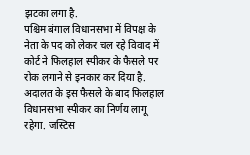झटका लगा है.
पश्चिम बंगाल विधानसभा में विपक्ष के नेता के पद को लेकर चल रहे विवाद में कोर्ट ने फिलहाल स्पीकर के फैसले पर रोक लगाने से इनकार कर दिया है. अदालत के इस फैसले के बाद फिलहाल विधानसभा स्पीकर का निर्णय लागू रहेगा. जस्टिस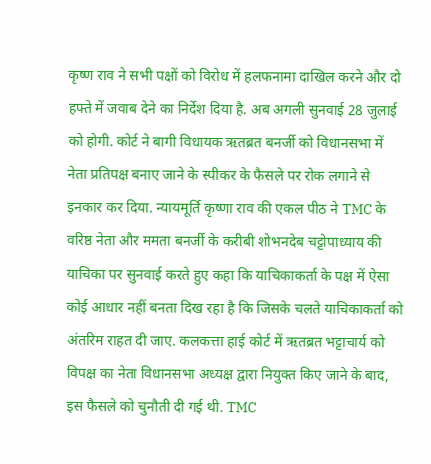कृष्ण राव ने सभी पक्षों को विरोध में हलफनामा दाखिल करने और दो हफ्ते में जवाब देने का निर्देश दिया है. अब अगली सुनवाई 28 जुलाई को होगी. कोर्ट ने बागी विधायक ऋतब्रत बनर्जी को विधानसभा में नेता प्रतिपक्ष बनाए जाने के स्पीकर के फैसले पर रोक लगाने से इनकार कर दिया. न्यायमूर्ति कृष्णा राव की एकल पीठ ने TMC के वरिष्ठ नेता और ममता बनर्जी के करीबी शोभनदेब चट्टोपाध्याय की याचिका पर सुनवाई करते हुए कहा कि याचिकाकर्ता के पक्ष में ऐसा कोई आधार नहीं बनता दिख रहा है कि जिसके चलते याचिकाकर्ता को अंतरिम राहत दी जाए. कलकत्ता हाई कोर्ट में ऋतब्रत भट्टाचार्य को विपक्ष का नेता विधानसभा अध्यक्ष द्वारा नियुक्त किए जाने के बाद, इस फैसले को चुनौती दी गई थी. TMC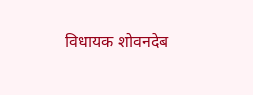विधायक शोवनदेब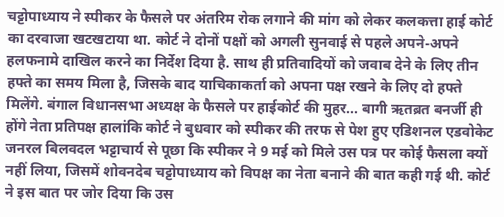चट्टोपाध्याय ने स्पीकर के फैसले पर अंतरिम रोक लगाने की मांग को लेकर कलकत्ता हाई कोर्ट का दरवाजा खटखटाया था. कोर्ट ने दोनों पक्षों को अगली सुनवाई से पहले अपने-अपने हलफनामे दाखिल करने का निर्देश दिया है. साथ ही प्रतिवादियों को जवाब देने के लिए तीन हफ्ते का समय मिला है, जिसके बाद याचिकाकर्ता को अपना पक्ष रखने के लिए दो हफ्ते मिलेंगे. बंगाल विधानसभा अध्यक्ष के फैसले पर हाईकोर्ट की मुहर... बागी ऋतब्रत बनर्जी ही होंगे नेता प्रतिपक्ष हालांकि कोर्ट ने बुधवार को स्पीकर की तरफ से पेश हुए एडिशनल एडवोकेट जनरल बिलवदल भट्टाचार्य से पूछा कि स्पीकर ने 9 मई को मिले उस पत्र पर कोई फैसला क्यों नहीं लिया, जिसमें शोवनदेब चट्टोपाध्याय को विपक्ष का नेता बनाने की बात कही गई थी. कोर्ट ने इस बात पर जोर दिया कि उस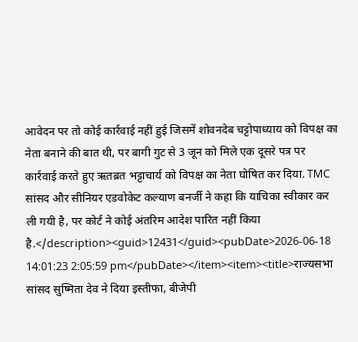आवेदन पर तो कोई कार्रवाई नहीं हुई जिसमें शोवनदेब चट्टोपाध्याय को विपक्ष का नेता बनाने की बात थी, पर बागी गुट से 3 जून को मिले एक दूसरे पत्र पर कार्रवाई करते हुए ऋतब्रत भट्टाचार्य को विपक्ष का नेता घोषित कर दिया. TMC सांसद और सीनियर एडवोकेट कल्याण बनर्जी ने कहा कि याचिका स्वीकार कर ली गयी है, पर कोर्ट ने कोई अंतरिम आदेश पारित नहीं किया है.</description><guid>12431</guid><pubDate>2026-06-18 14:01:23 2:05:59 pm</pubDate></item><item><title>राज्यसभा सांसद सुष्मिता देव ने दिया इस्तीफा, बीजेपी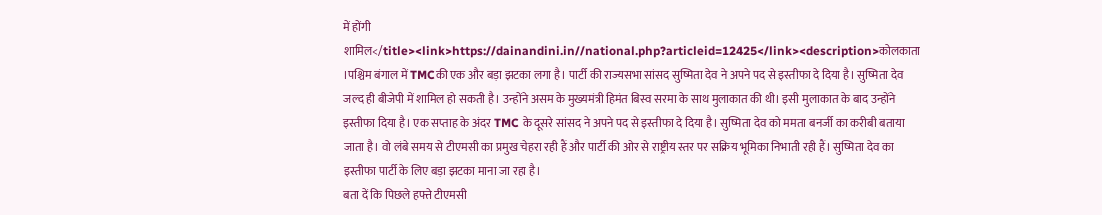में होंगी शामिल</title><link>https://dainandini.in//national.php?articleid=12425</link><description>कोलकाता ।पश्चिम बंगाल में TMCकी एक और बड़ा झटका लगा है। पार्टी की राज्यसभा सांसद सुष्मिता देव ने अपने पद से इस्तीफा दे दिया है। सुष्मिता देव जल्द ही बीजेपी में शामिल हो सकती है। उन्होंने असम के मुख्यमंत्री हिमंत बिस्व सरमा के साथ मुलाकात की थी। इसी मुलाकात के बाद उन्होंने इस्तीफा दिया है। एक सप्ताह के अंदर TMC के दूसरे सांसद ने अपने पद से इस्तीफा दे दिया है। सुष्मिता देव को ममता बनर्जी का करीबी बताया जाता है। वो लंबे समय से टीएमसी का प्रमुख चेहरा रही हैं और पार्टी की ओर से राष्ट्रीय स्तर पर सक्रिय भूमिका निभाती रही हैं। सुष्मिता देव का इस्तीफा पार्टी के लिए बड़ा झटका माना जा रहा है।
बता दें कि पिछले हफ्ते टीएमसी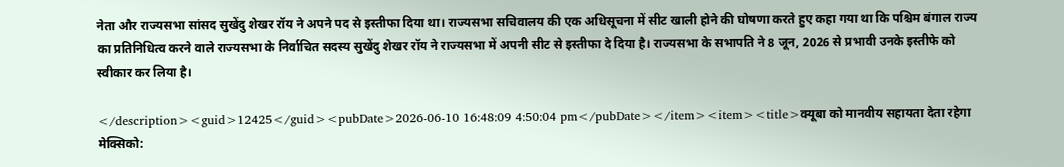नेता और राज्यसभा सांसद सुखेंदु शेखर रॉय ने अपने पद से इस्तीफा दिया था। राज्यसभा सचिवालय की एक अधिसूचना में सीट खाली होने की घोषणा करते हुए कहा गया था कि पश्चिम बंगाल राज्य का प्रतिनिधित्व करने वाले राज्यसभा के निर्वाचित सदस्य सुखेंदु शेखर रॉय ने राज्यसभा में अपनी सीट से इस्तीफा दे दिया है। राज्यसभा के सभापति ने 8 जून, 2026 से प्रभावी उनके इस्तीफे को स्वीकार कर लिया है।

</description><guid>12425</guid><pubDate>2026-06-10 16:48:09 4:50:04 pm</pubDate></item><item><title>क्यूबा को मानवीय सहायता देता रहेगा मेक्सिको: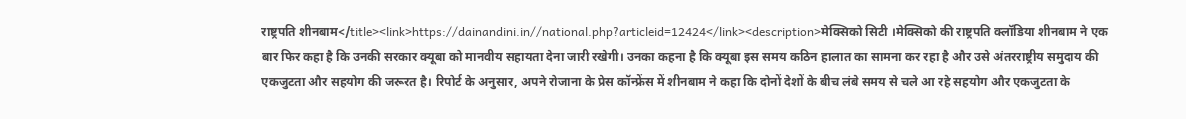राष्ट्रपति शीनबाम</title><link>https://dainandini.in//national.php?articleid=12424</link><description>मेक्सिको सिटी ।मेक्सिको की राष्ट्रपति क्लॉडिया शीनबाम ने एक बार फिर कहा है कि उनकी सरकार क्यूबा को मानवीय सहायता देना जारी रखेगी। उनका कहना है कि क्यूबा इस समय कठिन हालात का सामना कर रहा है और उसे अंतरराष्ट्रीय समुदाय की एकजुटता और सहयोग की जरूरत है। रिपोर्ट के अनुसार, अपने रोजाना के प्रेस कॉन्फ्रेंस में शीनबाम ने कहा कि दोनों देशों के बीच लंबे समय से चले आ रहे सहयोग और एकजुटता के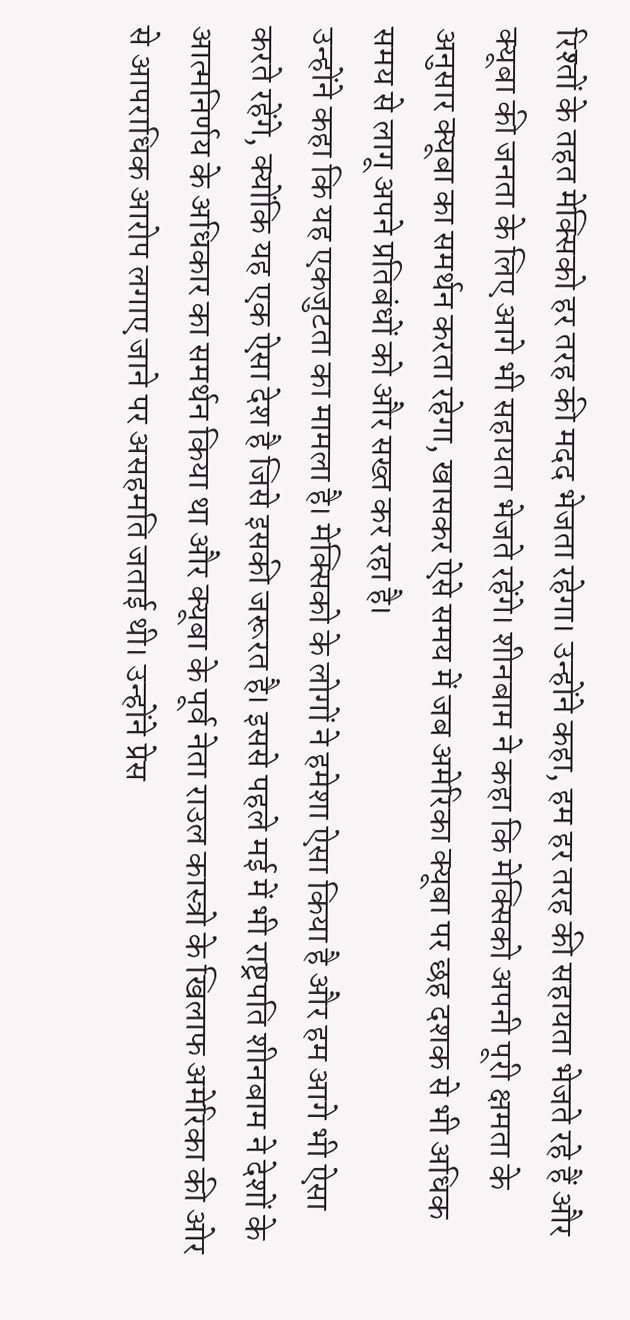रिश्तों के तहत मेक्सिको हर तरह की मदद भेजता रहेगा। उन्होंने कहा, हम हर तरह की सहायता भेजते रहे हैं और क्यूबा की जनता के लिए आगे भी सहायता भेजते रहेंगे। शीनबाम ने कहा कि मेक्सिको अपनी पूरी क्षमता के अनुसार क्यूबा का समर्थन करता रहेगा, खासकर ऐसे समय में जब अमेरिका क्यूबा पर छह दशक से भी अधिक समय से लागू अपने प्रतिबंधों को और सख्त कर रहा है।
उन्होंने कहा कि यह एकजुटता का मामला है। मेक्सिको के लोगों ने हमेशा ऐसा किया है और हम आगे भी ऐसा करते रहेंगे, क्योंकि यह एक ऐसा देश है जिसे इसकी जरूरत है। इससे पहले मई में भी राष्ट्रपति शीनबाम ने देशों के आत्मनिर्णय के अधिकार का समर्थन किया था और क्यूबा के पूर्व नेता राउल कास्त्रो के खिलाफ अमेरिका की ओर से आपराधिक आरोप लगाए जाने पर असहमति जताई थी। उन्होंने प्रेस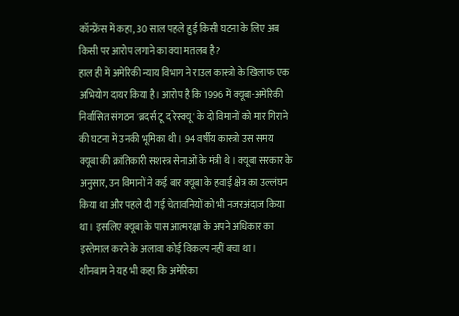कॉन्फ्रेंस में कहा, 30 साल पहले हुई किसी घटना के लिए अब किसी पर आरोप लगाने का क्या मतलब है?
हाल ही में अमेरिकी न्याय विभाग ने राउल कास्त्रो के खिलाफ एक अभियोग दायर किया है। आरोप है कि 1996 में क्यूबा-अमेरिकी निर्वासित संगठन 'ब्रदर्स टू द रेस्क्यू' के दो विमानों को मार गिराने की घटना में उनकी भूमिका थी। 94 वर्षीय कास्त्रो उस समय क्यूबा की क्रांतिकारी सशस्त्र सेनाओं के मंत्री थे। क्यूबा सरकार के अनुसार, उन विमानों ने कई बार क्यूबा के हवाई क्षेत्र का उल्लंघन किया था और पहले दी गई चेतावनियों को भी नजरअंदाज किया था। इसलिए क्यूबा के पास आत्मरक्षा के अपने अधिकार का इस्तेमाल करने के अलावा कोई विकल्प नहीं बचा था।
शीनबाम ने यह भी कहा कि अमेरिका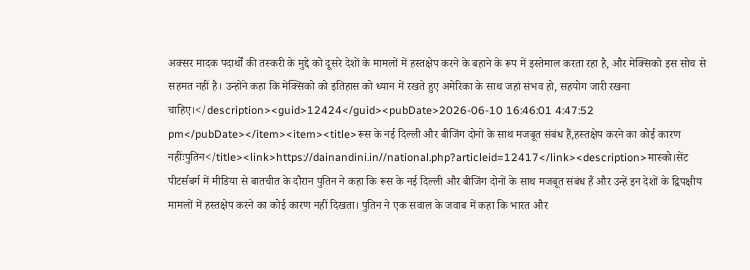अक्सर मादक पदार्थों की तस्करी के मुद्दे को दूसरे देशों के मामलों में हस्तक्षेप करने के बहाने के रूप में इस्तेमाल करता रहा है, और मेक्सिको इस सोच से सहमत नहीं है। उन्होंने कहा कि मेक्सिको को इतिहास को ध्यान में रखते हुए अमेरिका के साथ जहां संभव हो, सहयोग जारी रखना चाहिए।</description><guid>12424</guid><pubDate>2026-06-10 16:46:01 4:47:52 pm</pubDate></item><item><title>रूस के नई दिल्ली और बीजिंग दोनों के साथ मजबूत संबंध हैं,हस्तक्षेप करने का कोई कारण नहींःपुतिन</title><link>https://dainandini.in//national.php?articleid=12417</link><description>मास्को।सेंट पीटर्सबर्ग में मीडिया से बातचीत के दौरान पुतिन ने कहा कि रूस के नई दिल्ली और बीजिंग दोनों के साथ मजबूत संबंध हैं और उन्हें इन देशों के द्विपक्षीय मामलों में हस्तक्षेप करने का कोई कारण नहीं दिखता। पुतिन ने एक सवाल के जवाब में कहा कि भारत और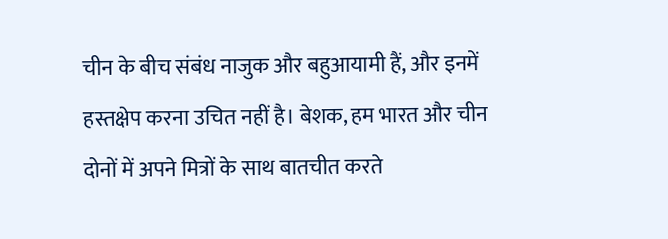चीन के बीच संबंध नाजुक और बहुआयामी हैं, और इनमें हस्तक्षेप करना उचित नहीं है। बेशक, हम भारत और चीन दोनों में अपने मित्रों के साथ बातचीत करते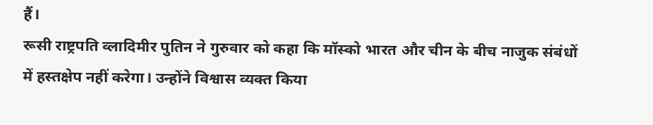हैं।
रूसी राष्ट्रपति व्लादिमीर पुतिन ने गुरुवार को कहा कि मॉस्को भारत और चीन के बीच नाजुक संबंधों में हस्तक्षेप नहीं करेगा। उन्होंने विश्वास व्यक्त किया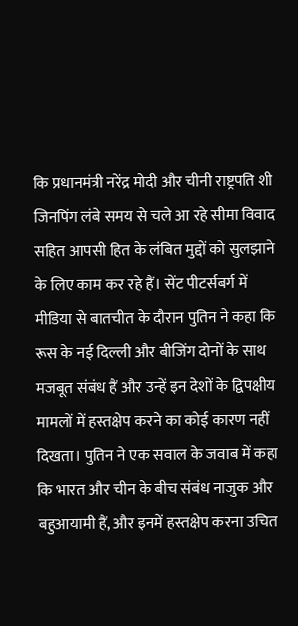कि प्रधानमंत्री नरेंद्र मोदी और चीनी राष्ट्रपति शी जिनपिंग लंबे समय से चले आ रहे सीमा विवाद सहित आपसी हित के लंबित मुद्दों को सुलझाने के लिए काम कर रहे हैं। सेंट पीटर्सबर्ग में मीडिया से बातचीत के दौरान पुतिन ने कहा कि रूस के नई दिल्ली और बीजिंग दोनों के साथ मजबूत संबंध हैं और उन्हें इन देशों के द्विपक्षीय मामलों में हस्तक्षेप करने का कोई कारण नहीं दिखता। पुतिन ने एक सवाल के जवाब में कहा कि भारत और चीन के बीच संबंध नाजुक और बहुआयामी हैं, और इनमें हस्तक्षेप करना उचित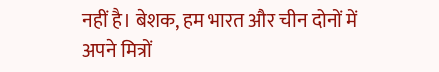नहीं है। बेशक, हम भारत और चीन दोनों में अपने मित्रों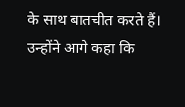के साथ बातचीत करते हैं।
उन्होंने आगे कहा कि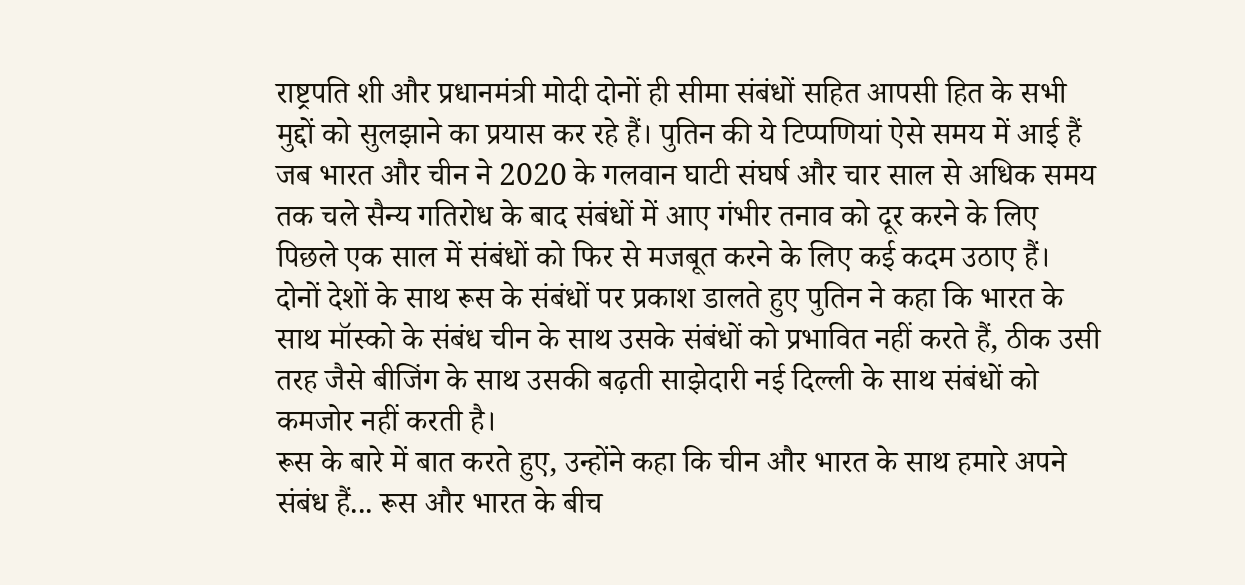राष्ट्रपति शी और प्रधानमंत्री मोदी दोनों ही सीमा संबंधों सहित आपसी हित के सभी मुद्दों को सुलझाने का प्रयास कर रहे हैं। पुतिन की ये टिप्पणियां ऐसे समय में आई हैं जब भारत और चीन ने 2020 के गलवान घाटी संघर्ष और चार साल से अधिक समय तक चले सैन्य गतिरोध के बाद संबंधों में आए गंभीर तनाव को दूर करने के लिए पिछले एक साल में संबंधों को फिर से मजबूत करने के लिए कई कदम उठाए हैं। दोनों देशों के साथ रूस के संबंधों पर प्रकाश डालते हुए पुतिन ने कहा कि भारत के साथ मॉस्को के संबंध चीन के साथ उसके संबंधों को प्रभावित नहीं करते हैं, ठीक उसी तरह जैसे बीजिंग के साथ उसकी बढ़ती साझेदारी नई दिल्ली के साथ संबंधों को कमजोर नहीं करती है।
रूस के बारे में बात करते हुए, उन्होंने कहा कि चीन और भारत के साथ हमारे अपने संबंध हैं... रूस और भारत के बीच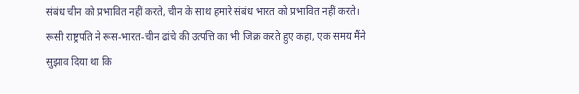संबंध चीन को प्रभावित नहीं करते, चीन के साथ हमारे संबंध भारत को प्रभावित नहीं करते। रूसी राष्ट्रपति ने रूस-भारत-चीन ढांचे की उत्पत्ति का भी जिक्र करते हुए कहा, एक समय मैंने सुझाव दिया था कि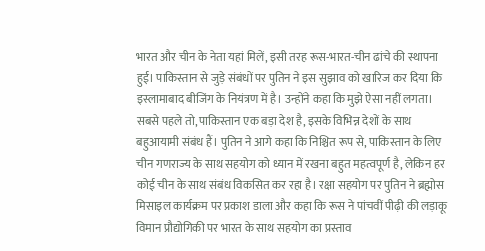भारत और चीन के नेता यहां मिलें, इसी तरह रूस-भारत-चीन ढांचे की स्थापना हुई। पाकिस्तान से जुड़े संबंधों पर पुतिन ने इस सुझाव को खारिज कर दिया कि इस्लामाबाद बीजिंग के नियंत्रण में है। उन्होंने कहा कि मुझे ऐसा नहीं लगता। सबसे पहले तो, पाकिस्तान एक बड़ा देश है, इसके विभिन्न देशों के साथ बहुआयामी संबंध हैं। पुतिन ने आगे कहा कि निश्चित रूप से, पाकिस्तान के लिए चीन गणराज्य के साथ सहयोग को ध्यान में रखना बहुत महत्वपूर्ण है, लेकिन हर कोई चीन के साथ संबंध विकसित कर रहा है। रक्षा सहयोग पर पुतिन ने ब्रह्मोस मिसाइल कार्यक्रम पर प्रकाश डाला और कहा कि रूस ने पांचवीं पीढ़ी की लड़ाकू विमान प्रौद्योगिकी पर भारत के साथ सहयोग का प्रस्ताव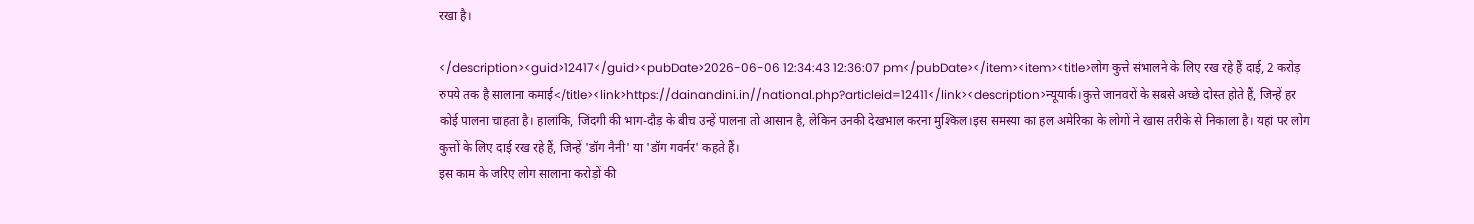रखा है।

</description><guid>12417</guid><pubDate>2026-06-06 12:34:43 12:36:07 pm</pubDate></item><item><title>लोग कुत्ते संभालने के लिए रख रहे हैं दाई, 2 करोड़ रुपये तक है सालाना कमाई</title><link>https://dainandini.in//national.php?articleid=12411</link><description>न्यूयार्क।कुत्ते जानवरों के सबसे अच्छे दोस्त होते हैं, जिन्हें हर कोई पालना चाहता है। हालांकि, जिंदगी की भाग-दौड़ के बीच उन्हें पालना तो आसान है, लेकिन उनकी देखभाल करना मुश्किल।इस समस्या का हल अमेरिका के लोगों ने खास तरीके से निकाला है। यहां पर लोग कुत्तों के लिए दाई रख रहे हैं, जिन्हें 'डॉग नैनी' या 'डॉग गवर्नर' कहते हैं।
इस काम के जरिए लोग सालाना करोड़ों की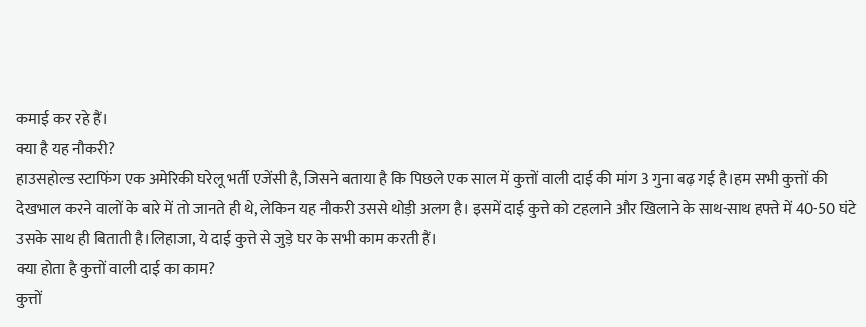कमाई कर रहे हैं।
क्या है यह नौकरी?
हाउसहोल्ड स्टाफिंग एक अमेरिकी घरेलू भर्ती एजेंसी है, जिसने बताया है कि पिछले एक साल में कुत्तों वाली दाई की मांग 3 गुना बढ़ गई है।हम सभी कुत्तों की देखभाल करने वालों के बारे में तो जानते ही थे, लेकिन यह नौकरी उससे थोड़ी अलग है। इसमें दाई कुत्ते को टहलाने और खिलाने के साथ-साथ हफ्ते में 40-50 घंटे उसके साथ ही बिताती है।लिहाजा, ये दाई कुत्ते से जुड़े घर के सभी काम करती हैं।
क्या होता है कुत्तों वाली दाई का काम?
कुत्तों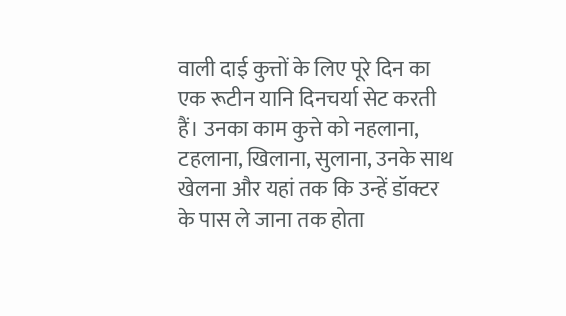वाली दाई कुत्तों के लिए पूरे दिन का एक रूटीन यानि दिनचर्या सेट करती हैं। उनका काम कुत्ते को नहलाना, टहलाना, खिलाना, सुलाना, उनके साथ खेलना और यहां तक कि उन्हें डॉक्टर के पास ले जाना तक होता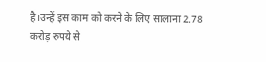है।उन्हें इस काम को करने के लिए सालाना 2.78 करोड़ रुपये से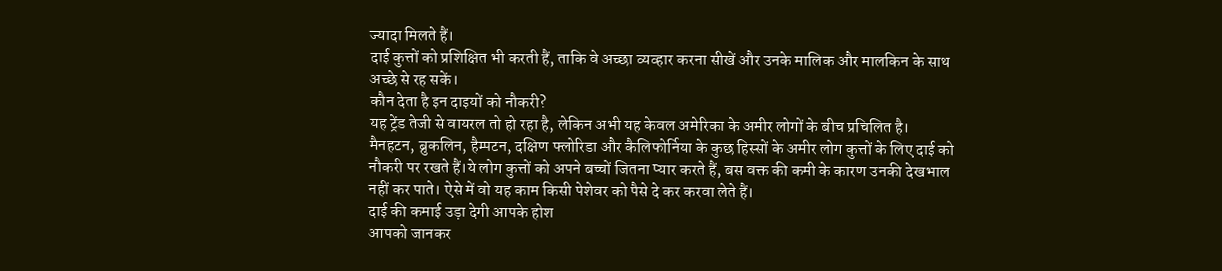ज्यादा मिलते हैं।
दाई कुत्तों को प्रशिक्षित भी करती हैं, ताकि वे अच्छा व्यव्हार करना सीखें और उनके मालिक और मालकिन के साथ अच्छे से रह सकें।
कौन देता है इन दाइयों को नौकरी?
यह ट्रेंड तेजी से वायरल तो हो रहा है, लेकिन अभी यह केवल अमेरिका के अमीर लोगों के बीच प्रचिलित है।
मैनहटन, ब्रुकलिन, हैम्पटन, दक्षिण फ्लोरिडा और कैलिफोर्निया के कुछ हिस्सों के अमीर लोग कुत्तों के लिए दाई को नौकरी पर रखते हैं।ये लोग कुत्तों को अपने बच्चों जितना प्यार करते हैं, बस वक्त की कमी के कारण उनकी देखभाल नहीं कर पाते। ऐसे में वो यह काम किसी पेशेवर को पैसे दे कर करवा लेते हैं।
दाई की कमाई उड़ा देगी आपके होश
आपको जानकर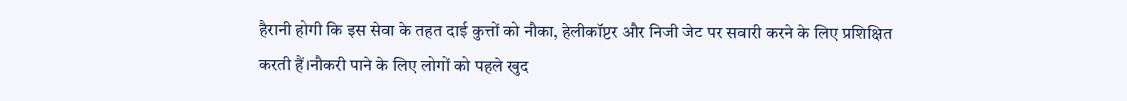हैरानी होगी कि इस सेवा के तहत दाई कुत्तों को नौका, हेलीकॉप्टर और निजी जेट पर सवारी करने के लिए प्रशिक्षित करती हैं।नौकरी पाने के लिए लोगों को पहले खुद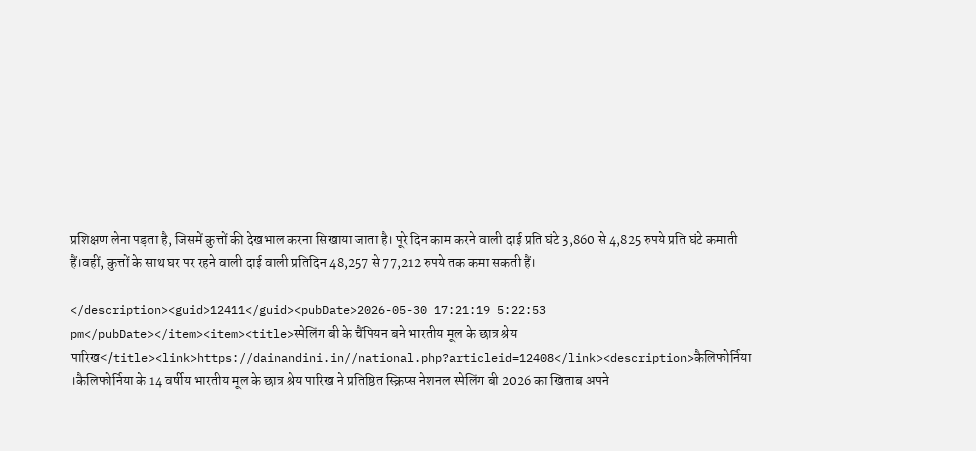प्रशिक्षण लेना पड़ता है, जिसमें कुत्तों की देखभाल करना सिखाया जाता है। पूरे दिन काम करने वाली दाई प्रति घंटे 3,860 से 4,825 रुपये प्रति घंटे कमाती हैं।वहीं, कुत्तों के साथ घर पर रहने वाली दाई वाली प्रतिदिन 48,257 से 77,212 रुपये तक कमा सकती हैं।

</description><guid>12411</guid><pubDate>2026-05-30 17:21:19 5:22:53 pm</pubDate></item><item><title>स्पेलिंग बी के चैंपियन बने भारतीय मूल के छात्र श्रेय पारिख</title><link>https://dainandini.in//national.php?articleid=12408</link><description>कैलिफोर्निया ।कैलिफोर्निया के 14 वर्षीय भारतीय मूल के छात्र श्रेय पारिख ने प्रतिष्ठित स्क्रिप्स नेशनल स्पेलिंग बी 2026 का खिताब अपने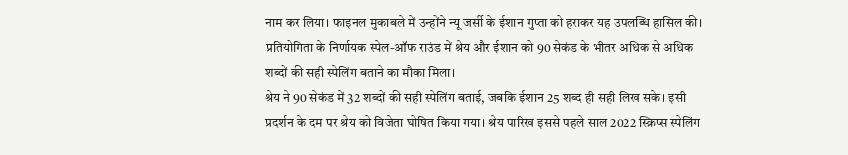नाम कर लिया। फाइनल मुकाबले में उन्होंने न्यू जर्सी के ईशान गुप्ता को हराकर यह उपलब्धि हासिल की। प्रतियोगिता के निर्णायक स्पेल-ऑफ राउंड में श्रेय और ईशान को 90 सेकंड के भीतर अधिक से अधिक शब्दों की सही स्पेलिंग बताने का मौका मिला।
श्रेय ने 90 सेकंड में 32 शब्दों की सही स्पेलिंग बताई, जबकि ईशान 25 शब्द ही सही लिख सके। इसी प्रदर्शन के दम पर श्रेय को विजेता घोषित किया गया। श्रेय पारिख इससे पहले साल 2022 स्क्रिप्स स्पेलिंग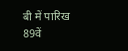बी में पारिख 89वें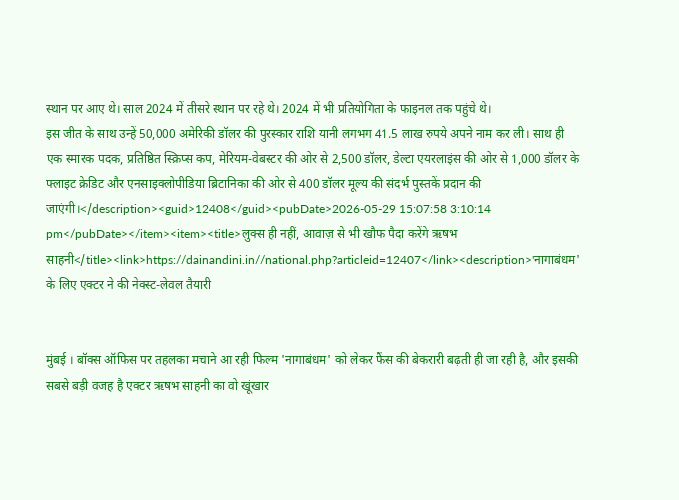स्थान पर आए थे। साल 2024 में तीसरे स्थान पर रहे थे। 2024 में भी प्रतियोगिता के फाइनल तक पहुंचे थे।
इस जीत के साथ उन्हें 50,000 अमेरिकी डॉलर की पुरस्कार राशि यानी लगभग 41.5 लाख रुपये अपने नाम कर ली। साथ ही एक स्मारक पदक, प्रतिष्ठित स्क्रिप्स कप, मेरियम-वेबस्टर की ओर से 2,500 डॉलर, डेल्टा एयरलाइंस की ओर से 1,000 डॉलर के फ्लाइट क्रेडिट और एनसाइक्लोपीडिया ब्रिटानिका की ओर से 400 डॉलर मूल्य की संदर्भ पुस्तकें प्रदान की जाएंगी।</description><guid>12408</guid><pubDate>2026-05-29 15:07:58 3:10:14 pm</pubDate></item><item><title>लुक्स ही नहीं, आवाज़ से भी खौफ पैदा करेंगे ऋषभ साहनी</title><link>https://dainandini.in//national.php?articleid=12407</link><description>'नागाबंधम' के लिए एक्टर ने की नेक्स्ट-लेवल तैयारी


मुंबई । बॉक्स ऑफिस पर तहलका मचाने आ रही फिल्म 'नागाबंधम' को लेकर फैंस की बेकरारी बढ़ती ही जा रही है, और इसकी सबसे बड़ी वजह है एक्टर ऋषभ साहनी का वो खूंखार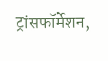ट्रांसफॉर्मेशन,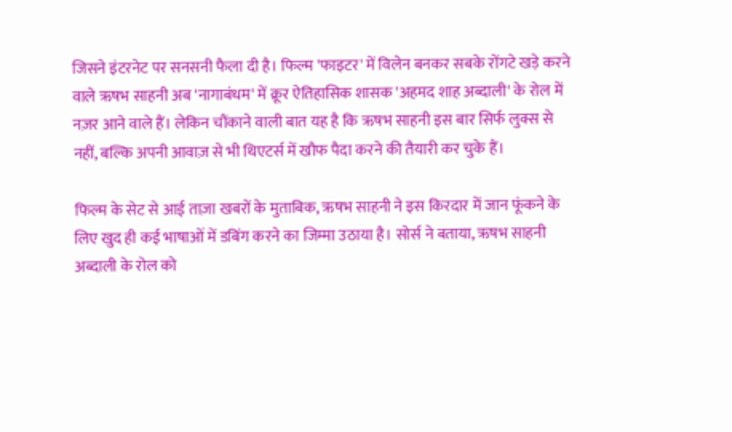जिसने इंटरनेट पर सनसनी फैला दी है। फिल्म 'फाइटर' में विलेन बनकर सबके रोंगटे खड़े करने वाले ऋषभ साहनी अब 'नागाबंधम' में क्रूर ऐतिहासिक शासक 'अहमद शाह अब्दाली' के रोल में नज़र आने वाले हैं। लेकिन चौंकाने वाली बात यह है कि ऋषभ साहनी इस बार सिर्फ लुक्स से नहीं, बल्कि अपनी आवाज़ से भी थिएटर्स में खौफ पैदा करने की तैयारी कर चुके हैं।

फिल्म के सेट से आई ताज़ा खबरों के मुताबिक, ऋषभ साहनी ने इस किरदार में जान फूंकने के लिए खुद ही कई भाषाओं में डबिंग करने का जिम्मा उठाया है। सोर्स ने बताया, ऋषभ साहनी अब्दाली के रोल को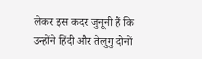लेकर इस कदर जुनूनी हैं कि उन्होंने हिंदी और तेलुगु दोनों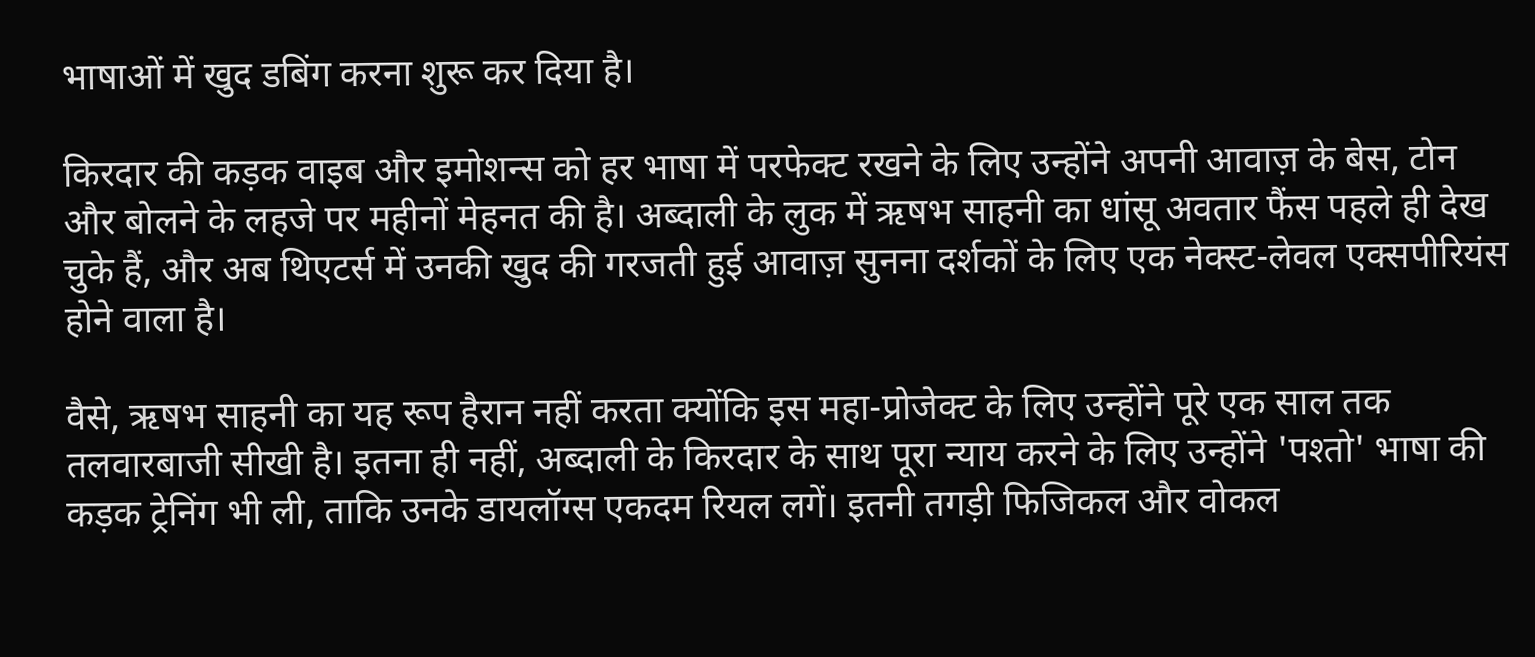भाषाओं में खुद डबिंग करना शुरू कर दिया है।

किरदार की कड़क वाइब और इमोशन्स को हर भाषा में परफेक्ट रखने के लिए उन्होंने अपनी आवाज़ के बेस, टोन और बोलने के लहजे पर महीनों मेहनत की है। अब्दाली के लुक में ऋषभ साहनी का धांसू अवतार फैंस पहले ही देख चुके हैं, और अब थिएटर्स में उनकी खुद की गरजती हुई आवाज़ सुनना दर्शकों के लिए एक नेक्स्ट-लेवल एक्सपीरियंस होने वाला है।

वैसे, ऋषभ साहनी का यह रूप हैरान नहीं करता क्योंकि इस महा-प्रोजेक्ट के लिए उन्होंने पूरे एक साल तक तलवारबाजी सीखी है। इतना ही नहीं, अब्दाली के किरदार के साथ पूरा न्याय करने के लिए उन्होंने 'पश्तो' भाषा की कड़क ट्रेनिंग भी ली, ताकि उनके डायलॉग्स एकदम रियल लगें। इतनी तगड़ी फिजिकल और वोकल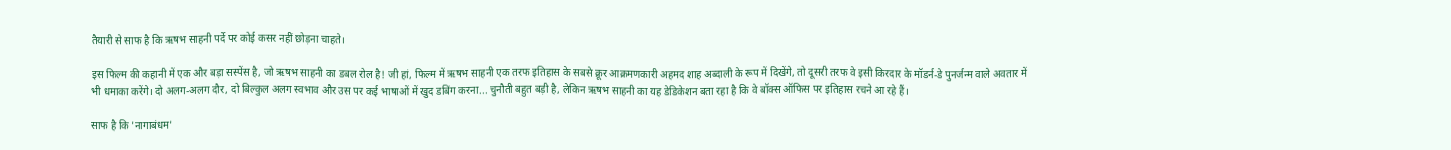तैयारी से साफ है कि ऋषभ साहनी पर्दे पर कोई कसर नहीं छोड़ना चाहते।

इस फिल्म की कहानी में एक और बड़ा सस्पेंस है, जो ऋषभ साहनी का डबल रोल है! जी हां, फिल्म में ऋषभ साहनी एक तरफ इतिहास के सबसे क्रूर आक्रमणकारी अहमद शाह अब्दाली के रूप में दिखेंगे, तो दूसरी तरफ वे इसी किरदार के मॉडर्न-डे पुनर्जन्म वाले अवतार में भी धमाका करेंगे। दो अलग-अलग दौर, दो बिल्कुल अलग स्वभाव और उस पर कई भाषाओं में खुद डबिंग करना... चुनौती बहुत बड़ी है, लेकिन ऋषभ साहनी का यह डेडिकेशन बता रहा है कि वे बॉक्स ऑफिस पर इतिहास रचने आ रहे हैं।

साफ है कि 'नागाबंधम'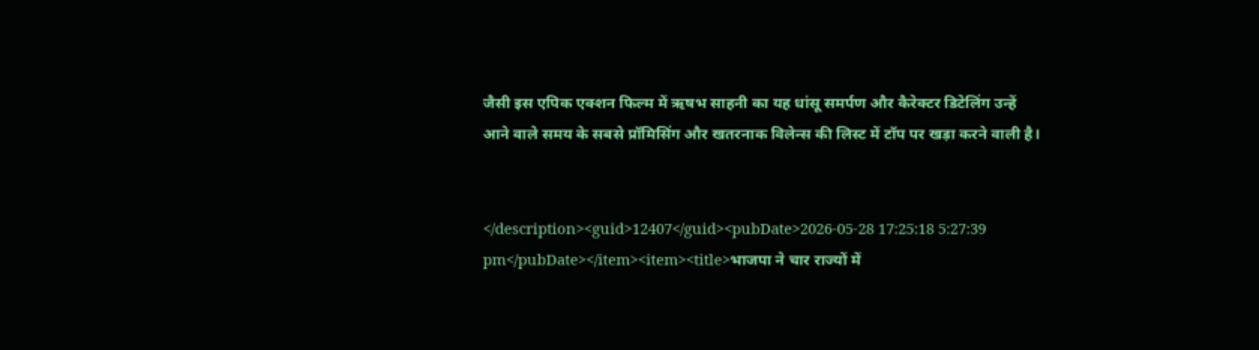जैसी इस एपिक एक्शन फिल्म में ऋषभ साहनी का यह धांसू समर्पण और कैरेक्टर डिटेलिंग उन्हें आने वाले समय के सबसे प्रॉमिसिंग और खतरनाक विलेन्स की लिस्ट में टॉप पर खड़ा करने वाली है।


</description><guid>12407</guid><pubDate>2026-05-28 17:25:18 5:27:39 pm</pubDate></item><item><title>भाजपा ने चार राज्यों में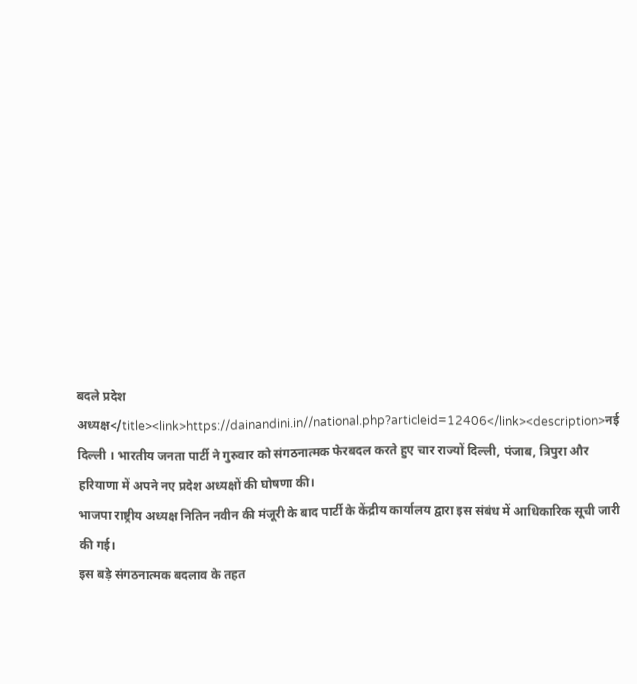बदले प्रदेश अध्यक्ष</title><link>https://dainandini.in//national.php?articleid=12406</link><description>नई दिल्ली । भारतीय जनता पार्टी ने गुरुवार को संगठनात्मक फेरबदल करते हुए चार राज्यों दिल्ली, पंजाब, त्रिपुरा और हरियाणा में अपने नए प्रदेश अध्यक्षों की घोषणा की।
भाजपा राष्ट्रीय अध्यक्ष नितिन नवीन की मंजूरी के बाद पार्टी के केंद्रीय कार्यालय द्वारा इस संबंध में आधिकारिक सूची जारी की गई।
इस बड़े संगठनात्मक बदलाव के तहत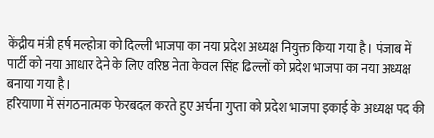केंद्रीय मंत्री हर्ष मल्होत्रा को दिल्ली भाजपा का नया प्रदेश अध्यक्ष नियुक्त किया गया है। पंजाब में पार्टी को नया आधार देने के लिए वरिष्ठ नेता केवल सिंह ढिल्लों को प्रदेश भाजपा का नया अध्यक्ष बनाया गया है।
हरियाणा में संगठनात्मक फेरबदल करते हुए अर्चना गुप्ता को प्रदेश भाजपा इकाई के अध्यक्ष पद की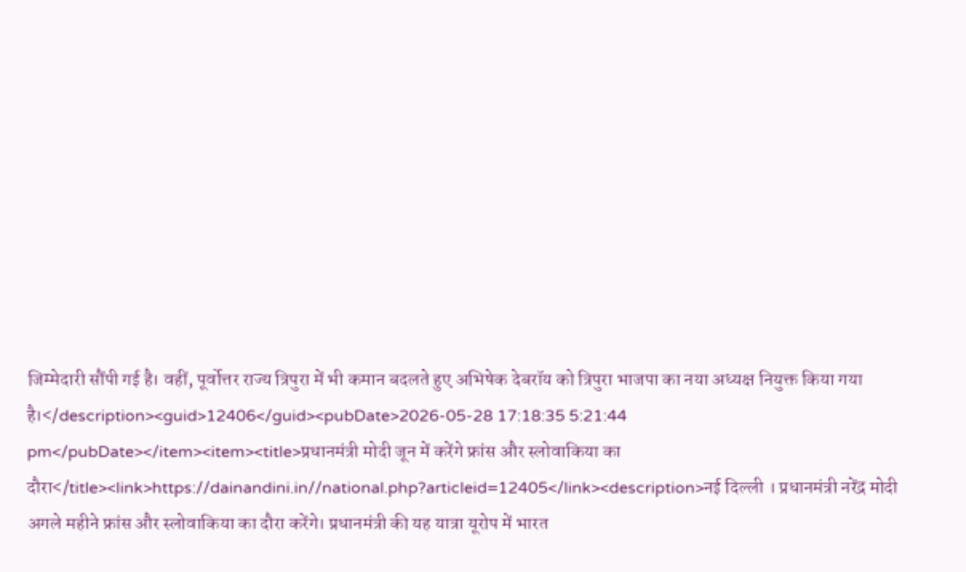जिम्मेदारी सौंपी गई है। वहीं, पूर्वोत्तर राज्य त्रिपुरा में भी कमान बदलते हुए अभिषेक देबरॉय को त्रिपुरा भाजपा का नया अध्यक्ष नियुक्त किया गया है।</description><guid>12406</guid><pubDate>2026-05-28 17:18:35 5:21:44 pm</pubDate></item><item><title>प्रधानमंत्री मोदी जून में करेंगे फ्रांस और स्लोवाकिया का दौरा</title><link>https://dainandini.in//national.php?articleid=12405</link><description>नई दिल्ली । प्रधानमंत्री नरेंद्र मोदी अगले महीने फ्रांस और स्लोवाकिया का दौरा करेंगे। प्रधानमंत्री की यह यात्रा यूरोप में भारत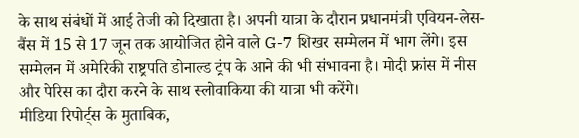के साथ संबंधों में आई तेजी को दिखाता है। अपनी यात्रा के दौरान प्रधानमंत्री एवियन-लेस-बैंस में 15 से 17 जून तक आयोजित होने वाले G-7 शिखर सम्मेलन में भाग लेंगे। इस सम्मेलन में अमेरिकी राष्ट्रपति डोनाल्ड ट्रंप के आने की भी संभावना है। मोदी फ्रांस में नीस और पेरिस का दौरा करने के साथ स्लोवाकिया की यात्रा भी करेंगे।
मीडिया रिपोर्ट्स के मुताबिक,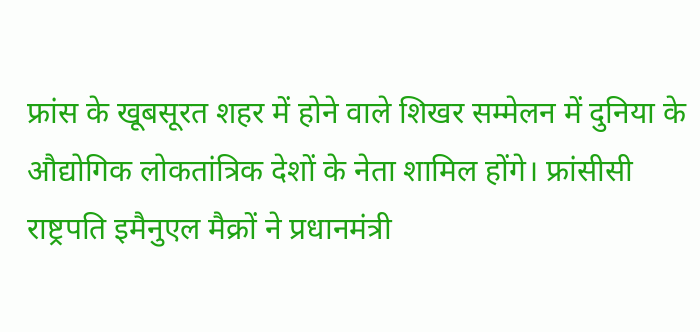फ्रांस के खूबसूरत शहर में होने वाले शिखर सम्मेलन में दुनिया के औद्योगिक लोकतांत्रिक देशों के नेता शामिल होंगे। फ्रांसीसी राष्ट्रपति इमैनुएल मैक्रों ने प्रधानमंत्री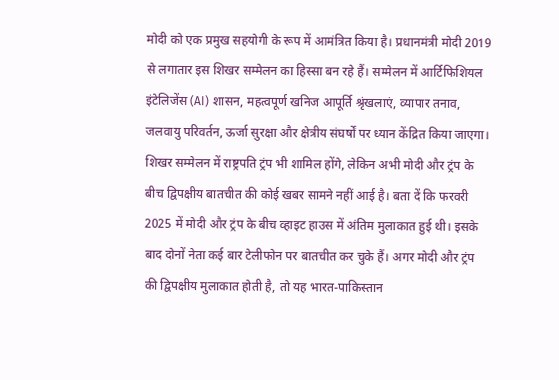मोदी को एक प्रमुख सहयोगी के रूप में आमंत्रित किया है। प्रधानमंत्री मोदी 2019 से लगातार इस शिखर सम्मेलन का हिस्सा बन रहे हैं। सम्मेलन में आर्टिफिशियल इंटेलिजेंस (AI) शासन, महत्वपूर्ण खनिज आपूर्ति श्रृंखलाएं, व्यापार तनाव, जलवायु परिवर्तन, ऊर्जा सुरक्षा और क्षेत्रीय संघर्षों पर ध्यान केंद्रित किया जाएगा।
शिखर सम्मेलन में राष्ट्रपति ट्रंप भी शामिल होंगे, लेकिन अभी मोदी और ट्रंप के बीच द्विपक्षीय बातचीत की कोई खबर सामने नहीं आई है। बता दें कि फरवरी 2025 में मोदी और ट्रंप के बीच व्हाइट हाउस में अंतिम मुलाकात हुई थी। इसके बाद दोनों नेता कई बार टेलीफोन पर बातचीत कर चुके हैं। अगर मोदी और ट्रंप की द्विपक्षीय मुलाकात होती है, तो यह भारत-पाकिस्तान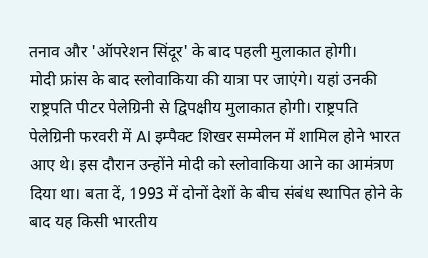तनाव और 'ऑपरेशन सिंदूर' के बाद पहली मुलाकात होगी।
मोदी फ्रांस के बाद स्लोवाकिया की यात्रा पर जाएंगे। यहां उनकी राष्ट्रपति पीटर पेलेग्रिनी से द्विपक्षीय मुलाकात होगी। राष्ट्रपति पेलेग्रिनी फरवरी में AI इम्पैक्ट शिखर सम्मेलन में शामिल होने भारत आए थे। इस दौरान उन्होंने मोदी को स्लोवाकिया आने का आमंत्रण दिया था। बता दें, 1993 में दोनों देशों के बीच संबंध स्थापित होने के बाद यह किसी भारतीय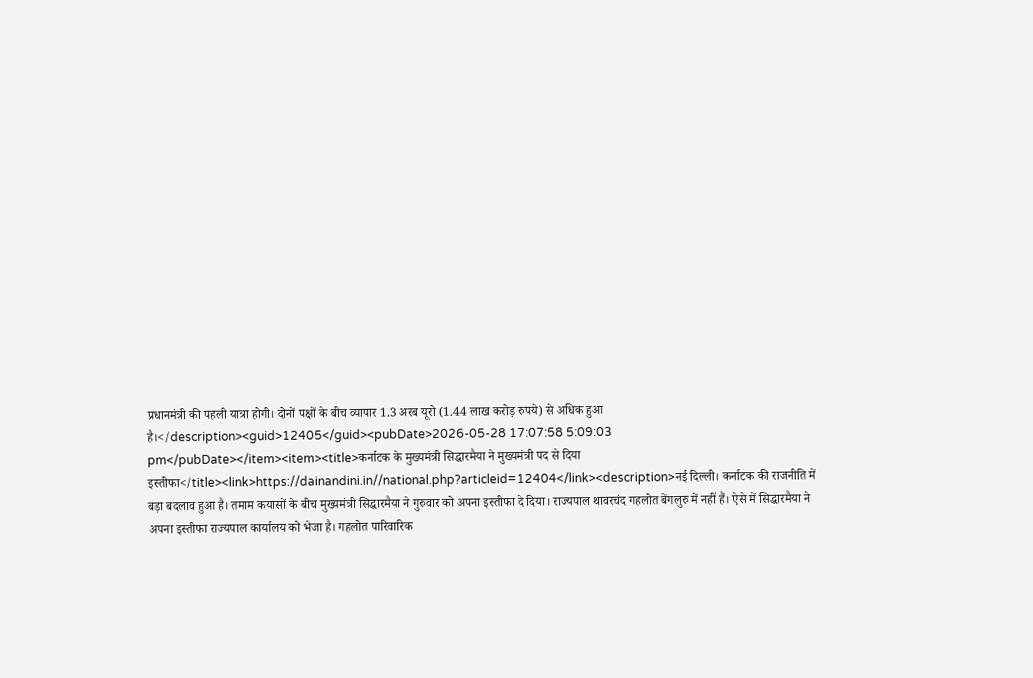प्रधानमंत्री की पहली यात्रा होगी। दोनों पक्षों के बीच व्यापार 1.3 अरब यूरो (1.44 लाख करोड़ रुपये) से अधिक हुआ है।</description><guid>12405</guid><pubDate>2026-05-28 17:07:58 5:09:03 pm</pubDate></item><item><title>कर्नाटक के मुख्यमंत्री सिद्धारमैया ने मुख्यमंत्री पद से दिया इस्तीफा</title><link>https://dainandini.in//national.php?articleid=12404</link><description>नई दिल्ली। कर्नाटक की राजनीति में बड़ा बदलाव हुआ है। तमाम कयासों के बीच मुख्यमंत्री सिद्धारमैया ने गुरुवार को अपना इस्तीफा दे दिया। राज्यपाल थावरचंद गहलोत बेंगलुरु में नहीं हैं। ऐसे में सिद्धारमैया ने अपना इस्तीफा राज्यपाल कार्यालय को भेजा है। गहलोत पारिवारिक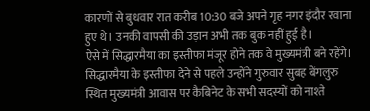कारणों से बुधवार रात करीब 10:30 बजे अपने गृह नगर इंदौर रवाना हुए थे। उनकी वापसी की उड़ान अभी तक बुक नहीं हुई है।
ऐसे में सिद्धारमैया का इस्तीफा मंजूर होने तक वे मुख्यमंत्री बने रहेंगे।
सिद्धारमैया के इस्तीफा देने से पहले उन्होंने गुरुवार सुबह बेंगलुरु स्थित मुख्यमंत्री आवास पर कैबिनेट के सभी सदस्यों को नाश्ते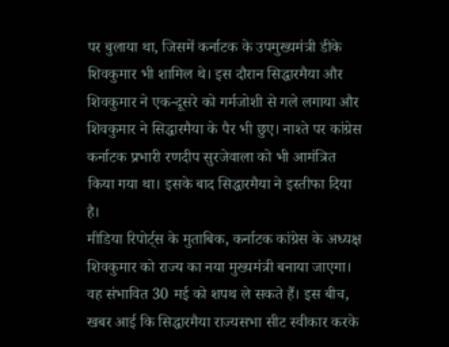पर बुलाया था, जिसमें कर्नाटक के उपमुख्यमंत्री डीके शिवकुमार भी शामिल थे। इस दौरान सिद्धारमैया और शिवकुमार ने एक-दूसरे को गर्मजोशी से गले लगाया और शिवकुमार ने सिद्धारमैया के पैर भी छुए। नाश्ते पर कांग्रेस कर्नाटक प्रभारी रणदीप सुरजेवाला को भी आमंत्रित किया गया था। इसके बाद सिद्धारमैया ने इस्तीफा दिया है।
मीडिया रिपोर्ट्स के मुताबिक, कर्नाटक कांग्रेस के अध्यक्ष शिवकुमार को राज्य का नया मुख्यमंत्री बनाया जाएगा। वह संभावित 30 मई को शपथ ले सकते हैं। इस बीच, खबर आई कि सिद्धारमैया राज्यसभा सीट स्वीकार करके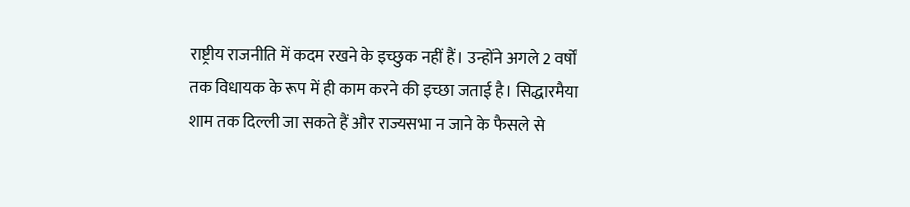राष्ट्रीय राजनीति में कदम रखने के इच्छुक नहीं हैं। उन्होंने अगले 2 वर्षों तक विधायक के रूप में ही काम करने की इच्छा जताई है। सिद्धारमैया शाम तक दिल्ली जा सकते हैं और राज्यसभा न जाने के फैसले से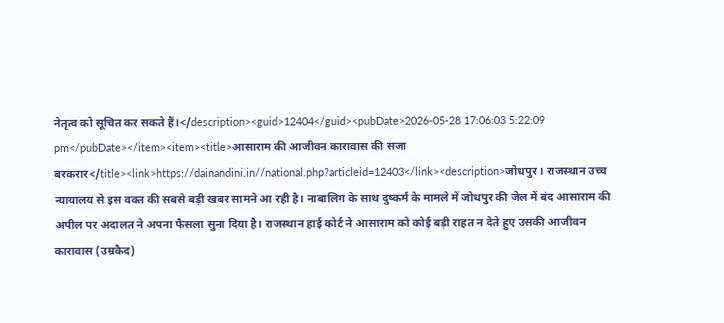नेतृत्व को सूचित कर सकते हैं।</description><guid>12404</guid><pubDate>2026-05-28 17:06:03 5:22:09 pm</pubDate></item><item><title>आसाराम की आजीवन कारावास की सजा बरकरार</title><link>https://dainandini.in//national.php?articleid=12403</link><description>जोधपुर । राजस्थान उच्च न्यायालय से इस वक्त की सबसे बड़ी खबर सामने आ रही है। नाबालिग के साथ दुष्कर्म के मामले में जोधपुर की जेल में बंद आसाराम की अपील पर अदालत ने अपना फैसला सुना दिया है। राजस्थान हाई कोर्ट ने आसाराम को कोई बड़ी राहत न देते हुए उसकी आजीवन कारावास (उम्रकैद)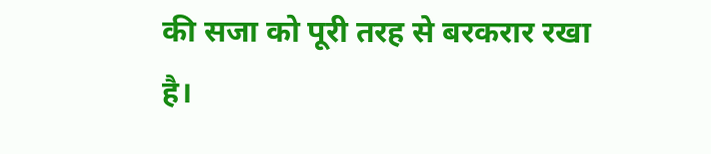की सजा को पूरी तरह से बरकरार रखा है।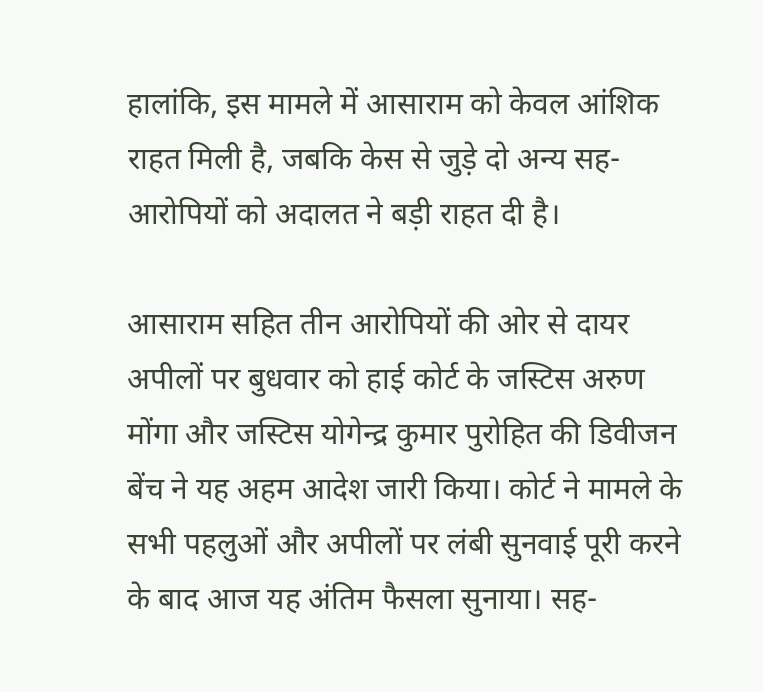हालांकि, इस मामले में आसाराम को केवल आंशिक राहत मिली है, जबकि केस से जुड़े दो अन्य सह-आरोपियों को अदालत ने बड़ी राहत दी है।

आसाराम सहित तीन आरोपियों की ओर से दायर अपीलों पर बुधवार को हाई कोर्ट के जस्टिस अरुण मोंगा और जस्टिस योगेन्द्र कुमार पुरोहित की डिवीजन बेंच ने यह अहम आदेश जारी किया। कोर्ट ने मामले के सभी पहलुओं और अपीलों पर लंबी सुनवाई पूरी करने के बाद आज यह अंतिम फैसला सुनाया। सह-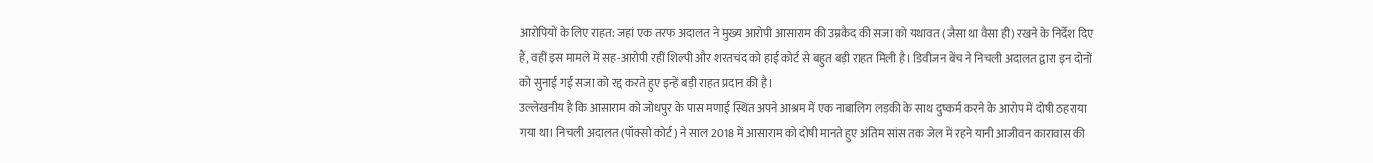आरोपियों के लिए राहत: जहां एक तरफ अदालत ने मुख्य आरोपी आसाराम की उम्रकैद की सजा को यथावत (जैसा था वैसा ही) रखने के निर्देश दिए हैं, वहीं इस मामले में सह-आरोपी रहीं शिल्पी और शरतचंद को हाई कोर्ट से बहुत बड़ी राहत मिली है। डिवीजन बेंच ने निचली अदालत द्वारा इन दोनों को सुनाई गई सजा को रद्द करते हुए इन्हें बड़ी राहत प्रदान की है।
उल्लेखनीय है कि आसाराम को जोधपुर के पास मणाई स्थित अपने आश्रम में एक नाबालिग लड़की के साथ दुष्कर्म करने के आरोप में दोषी ठहराया गया था। निचली अदालत (पॉक्सो कोर्ट) ने साल 2018 में आसाराम को दोषी मानते हुए अंतिम सांस तक जेल में रहने यानी आजीवन कारावास की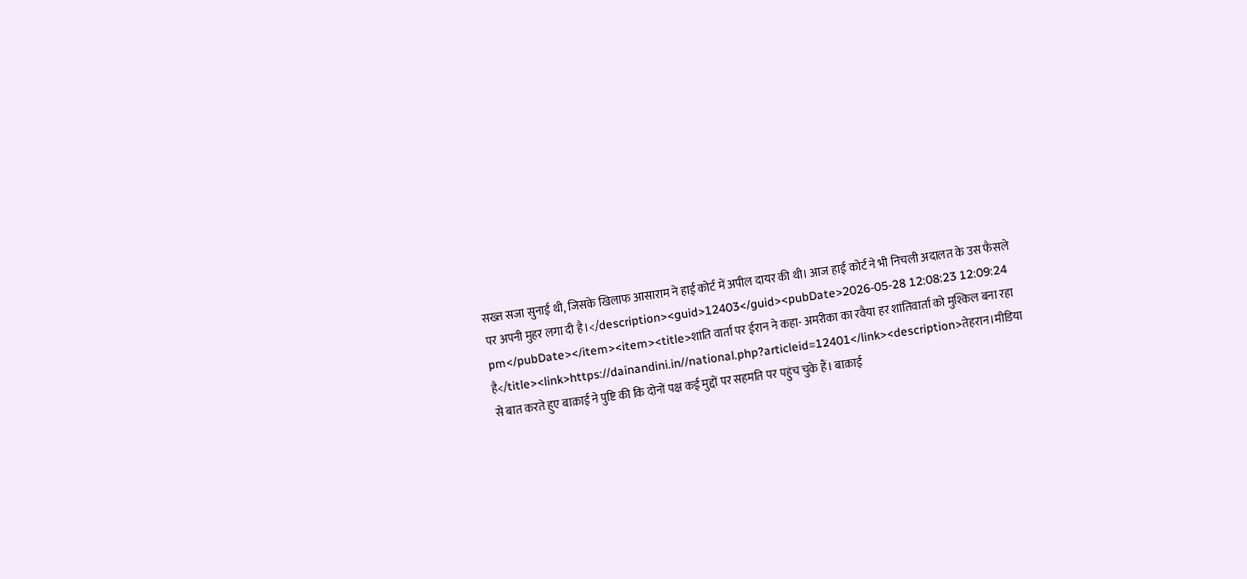सख्त सजा सुनाई थी, जिसके खिलाफ आसाराम ने हाई कोर्ट में अपील दायर की थी। आज हाई कोर्ट ने भी निचली अदालत के उस फैसले पर अपनी मुहर लगा दी है।</description><guid>12403</guid><pubDate>2026-05-28 12:08:23 12:09:24 pm</pubDate></item><item><title>शांति वार्ता पर ईरान ने कहा- अमरीका का रवैया हर शांतिवार्ता को मुश्किल बना रहा है</title><link>https://dainandini.in//national.php?articleid=12401</link><description>तेहरान।मीडिया से बात करते हुए बाक़ाई ने पुष्टि की कि दोनों पक्ष कई मुद्दों पर सहमति पर पहुंच चुके हैं। बाक़ाई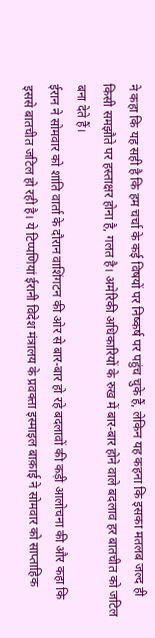ने कहा कि यह सही है कि हम चर्चा के कई विषयों पर निष्कर्ष पर पहुंच चुके हैं, लेकिन यह कहना कि इसका मतलब जल्द ही किसी समझौते पर हस्ताक्षर होना है, गलत है। अमेरिकी अधिकारियों के रुख में बार-बार होने वाले बदलाव हर बातचीत को जटिल बना देते हैं।
ईरान ने सोमवार को शांति वार्ता के दौरान वाशिंगटन की ओर से बार-बार हो रहे बदलावों की कड़ी आलोचना की और कहा कि इससे बातचीत जटिल हो रही है। ये टिप्पणियां ईरानी विदेश मंत्रालय के प्रवक्ता इस्माइल बाक़ाई ने सोमवार को साप्ताहिक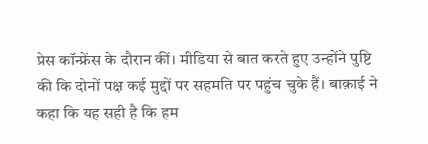प्रेस कॉन्फ्रेंस के दौरान कीं। मीडिया से बात करते हुए उन्होंने पुष्टि की कि दोनों पक्ष कई मुद्दों पर सहमति पर पहुंच चुके हैं। बाक़ाई ने कहा कि यह सही है कि हम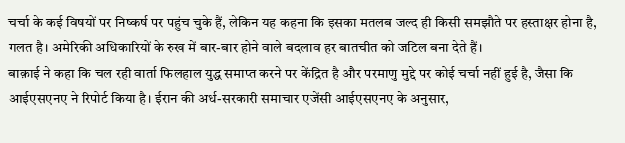चर्चा के कई विषयों पर निष्कर्ष पर पहुंच चुके हैं, लेकिन यह कहना कि इसका मतलब जल्द ही किसी समझौते पर हस्ताक्षर होना है, गलत है। अमेरिकी अधिकारियों के रुख में बार-बार होने वाले बदलाव हर बातचीत को जटिल बना देते हैं।
बाक़ाई ने कहा कि चल रही वार्ता फिलहाल युद्ध समाप्त करने पर केंद्रित है और परमाणु मुद्दे पर कोई चर्चा नहीं हुई है, जैसा कि आईएसएनए ने रिपोर्ट किया है। ईरान की अर्ध-सरकारी समाचार एजेंसी आईएसएनए के अनुसार,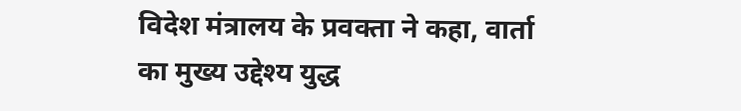विदेश मंत्रालय के प्रवक्ता ने कहा, वार्ता का मुख्य उद्देश्य युद्ध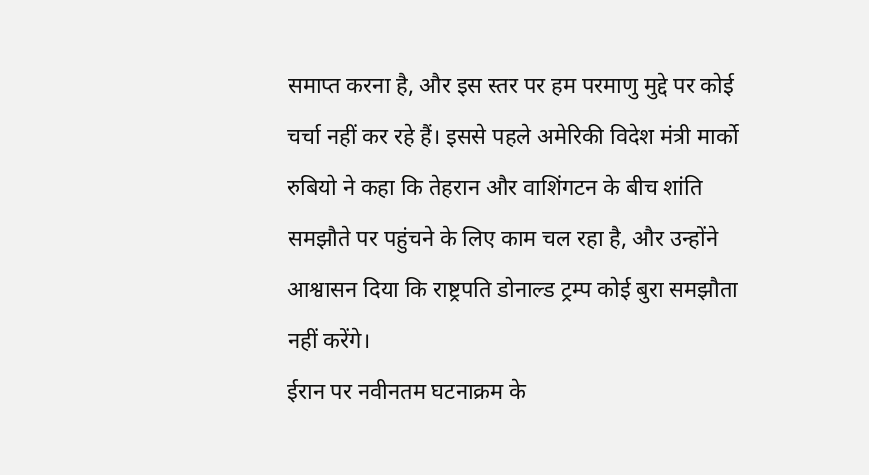समाप्त करना है, और इस स्तर पर हम परमाणु मुद्दे पर कोई चर्चा नहीं कर रहे हैं। इससे पहले अमेरिकी विदेश मंत्री मार्को रुबियो ने कहा कि तेहरान और वाशिंगटन के बीच शांति समझौते पर पहुंचने के लिए काम चल रहा है, और उन्होंने आश्वासन दिया कि राष्ट्रपति डोनाल्ड ट्रम्प कोई बुरा समझौता नहीं करेंगे।
ईरान पर नवीनतम घटनाक्रम के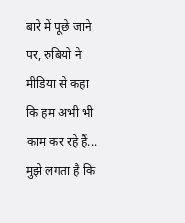बारे में पूछे जाने पर, रुबियो ने मीडिया से कहा कि हम अभी भी काम कर रहे हैं... मुझे लगता है कि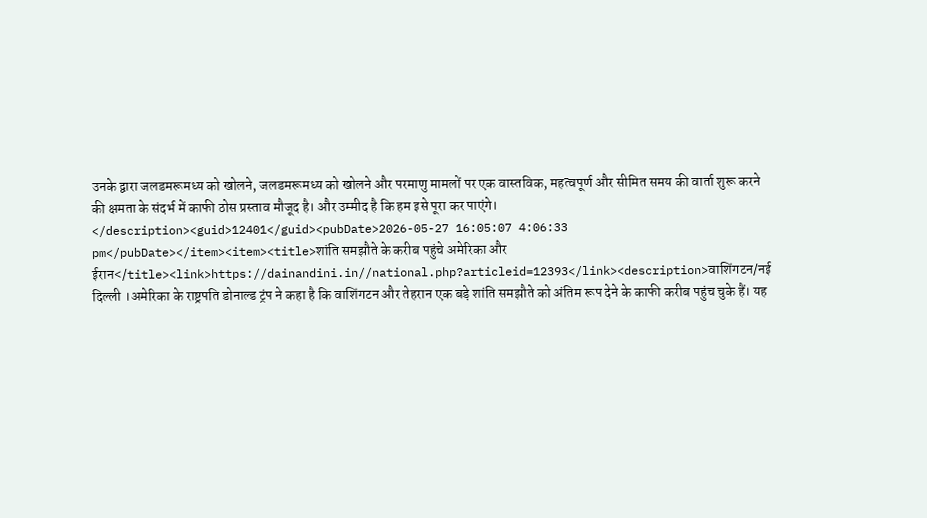उनके द्वारा जलडमरूमध्य को खोलने, जलडमरूमध्य को खोलने और परमाणु मामलों पर एक वास्तविक, महत्वपूर्ण और सीमित समय की वार्ता शुरू करने की क्षमता के संदर्भ में काफी ठोस प्रस्ताव मौजूद है। और उम्मीद है कि हम इसे पूरा कर पाएंगे।
</description><guid>12401</guid><pubDate>2026-05-27 16:05:07 4:06:33 pm</pubDate></item><item><title>शांति समझौते के करीब पहुंचे अमेरिका और ईरान</title><link>https://dainandini.in//national.php?articleid=12393</link><description>वाशिंगटन/नई दिल्ली ।अमेरिका के राष्ट्रपति डोनाल्ड ट्रंप ने कहा है कि वाशिंगटन और तेहरान एक बड़े शांति समझौते को अंतिम रूप देने के काफी करीब पहुंच चुके हैं। यह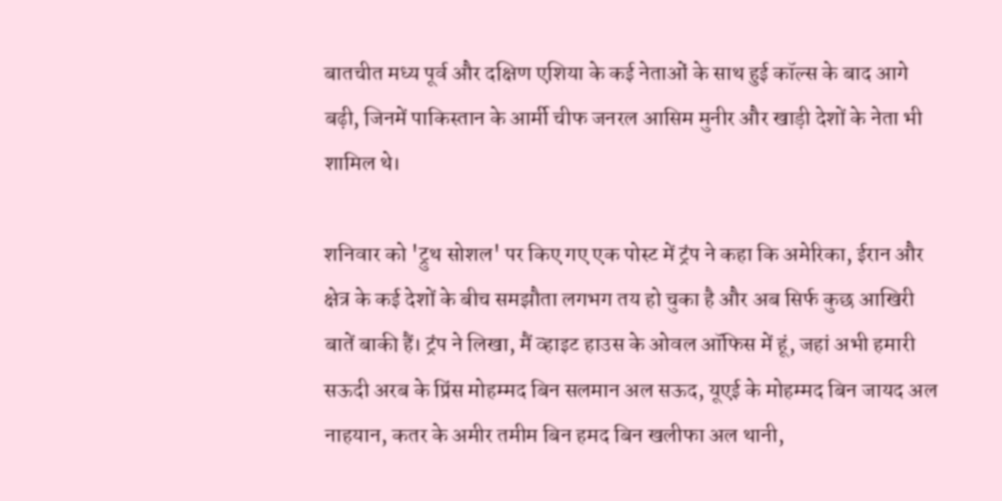बातचीत मध्य पूर्व और दक्षिण एशिया के कई नेताओं के साथ हुई कॉल्स के बाद आगे बढ़ी, जिनमें पाकिस्तान के आर्मी चीफ जनरल आसिम मुनीर और खाड़ी देशों के नेता भी शामिल थे।

शनिवार को 'ट्रुथ सोशल' पर किए गए एक पोस्ट में ट्रंप ने कहा कि अमेरिका, ईरान और क्षेत्र के कई देशों के बीच समझौता लगभग तय हो चुका है और अब सिर्फ कुछ आखिरी बातें बाकी हैं। ट्रंप ने लिखा, मैं व्हाइट हाउस के ओवल ऑफिस में हूं, जहां अभी हमारी सऊदी अरब के प्रिंस मोहम्मद बिन सलमान अल सऊद, यूएई के मोहम्मद बिन जायद अल नाहयान, कतर के अमीर तमीम बिन हमद बिन खलीफा अल थानी,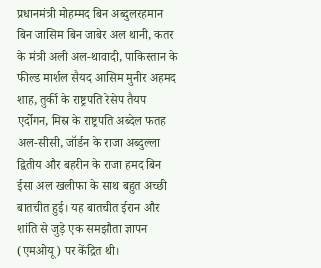प्रधानमंत्री मोहम्मद बिन अब्दुलरहमान बिन जासिम बिन जाबेर अल थानी, कतर के मंत्री अली अल-थावादी, पाकिस्तान के फील्ड मार्शल सैयद आसिम मुनीर अहमद शाह, तुर्की के राष्ट्रपति रेसेप तैयप एर्दोगन, मिस्र के राष्ट्रपति अब्देल फतह अल-सीसी, जॉर्डन के राजा अब्दुल्ला द्वितीय और बहरीन के राजा हमद बिन ईसा अल खलीफा के साथ बहुत अच्छी बातचीत हुई। यह बातचीत ईरान और शांति से जुड़े एक समझौता ज्ञापन (एमओयू) पर केंद्रित थी।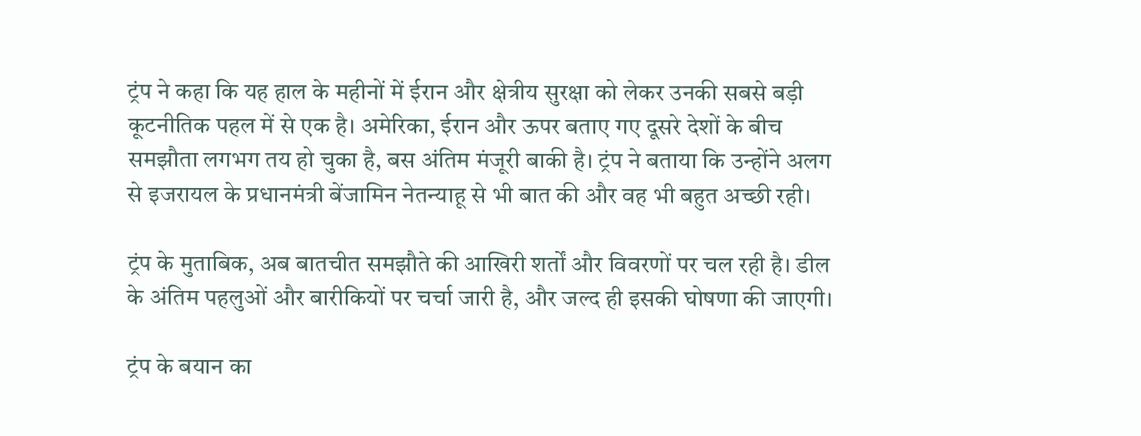ट्रंप ने कहा कि यह हाल के महीनों में ईरान और क्षेत्रीय सुरक्षा को लेकर उनकी सबसे बड़ी कूटनीतिक पहल में से एक है। अमेरिका, ईरान और ऊपर बताए गए दूसरे देशों के बीच समझौता लगभग तय हो चुका है, बस अंतिम मंजूरी बाकी है। ट्रंप ने बताया कि उन्होंने अलग से इजरायल के प्रधानमंत्री बेंजामिन नेतन्याहू से भी बात की और वह भी बहुत अच्छी रही।

ट्रंप के मुताबिक, अब बातचीत समझौते की आखिरी शर्तों और विवरणों पर चल रही है। डील के अंतिम पहलुओं और बारीकियों पर चर्चा जारी है, और जल्द ही इसकी घोषणा की जाएगी।

ट्रंप के बयान का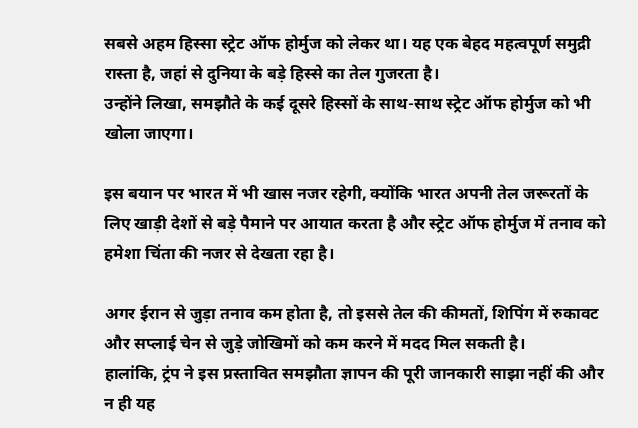सबसे अहम हिस्सा स्ट्रेट ऑफ होर्मुज को लेकर था। यह एक बेहद महत्वपूर्ण समुद्री रास्ता है, जहां से दुनिया के बड़े हिस्से का तेल गुजरता है।
उन्होंने लिखा, समझौते के कई दूसरे हिस्सों के साथ-साथ स्ट्रेट ऑफ होर्मुज को भी खोला जाएगा।

इस बयान पर भारत में भी खास नजर रहेगी, क्योंकि भारत अपनी तेल जरूरतों के लिए खाड़ी देशों से बड़े पैमाने पर आयात करता है और स्ट्रेट ऑफ होर्मुज में तनाव को हमेशा चिंता की नजर से देखता रहा है।

अगर ईरान से जुड़ा तनाव कम होता है, तो इससे तेल की कीमतों, शिपिंग में रुकावट और सप्लाई चेन से जुड़े जोखिमों को कम करने में मदद मिल सकती है।
हालांकि, ट्रंप ने इस प्रस्तावित समझौता ज्ञापन की पूरी जानकारी साझा नहीं की और न ही यह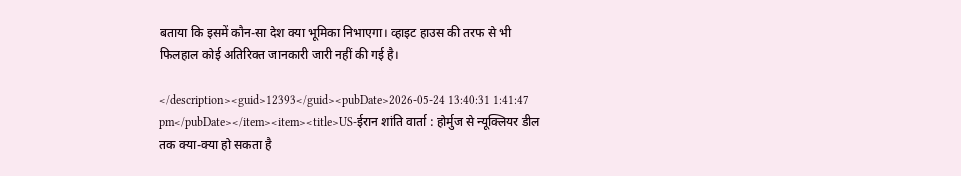बताया कि इसमें कौन-सा देश क्या भूमिका निभाएगा। व्हाइट हाउस की तरफ से भी फिलहाल कोई अतिरिक्त जानकारी जारी नहीं की गई है।

</description><guid>12393</guid><pubDate>2026-05-24 13:40:31 1:41:47 pm</pubDate></item><item><title>US-ईरान शांति वार्ता : होर्मुज से न्यूक्लियर डील तक क्या-क्या हो सकता है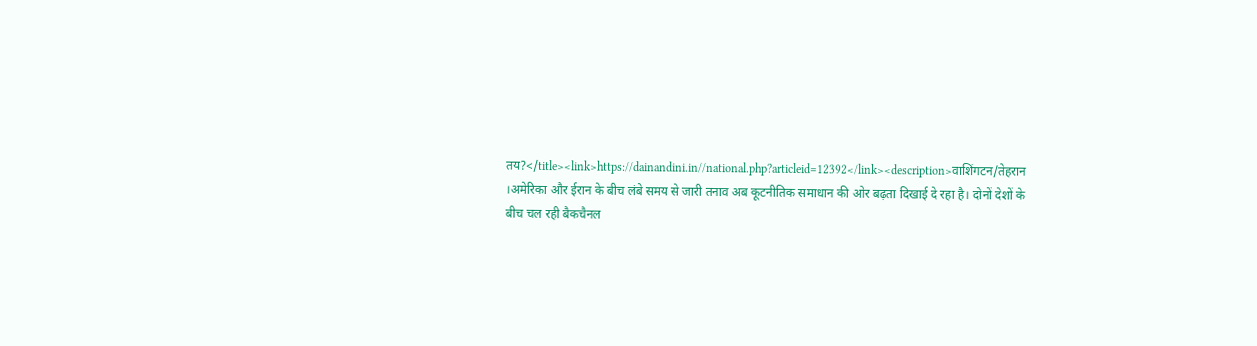तय?</title><link>https://dainandini.in//national.php?articleid=12392</link><description>वाशिंगटन/तेहरान ।अमेरिका और ईरान के बीच लंबे समय से जारी तनाव अब कूटनीतिक समाधान की ओर बढ़ता दिखाई दे रहा है। दोनों देशों के बीच चल रही बैकचैनल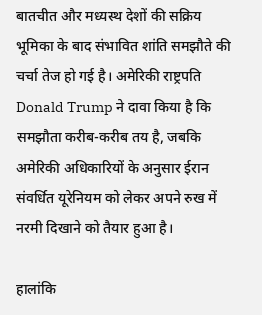बातचीत और मध्यस्थ देशों की सक्रिय भूमिका के बाद संभावित शांति समझौते की चर्चा तेज हो गई है। अमेरिकी राष्ट्रपति Donald Trump ने दावा किया है कि समझौता करीब-करीब तय है, जबकि अमेरिकी अधिकारियों के अनुसार ईरान संवर्धित यूरेनियम को लेकर अपने रुख में नरमी दिखाने को तैयार हुआ है।

हालांकि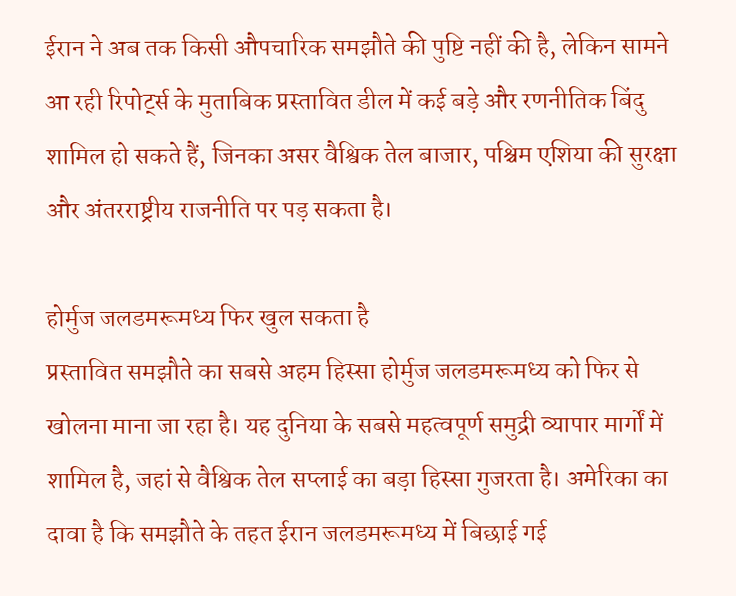ईरान ने अब तक किसी औपचारिक समझौते की पुष्टि नहीं की है, लेकिन सामने आ रही रिपोर्ट्स के मुताबिक प्रस्तावित डील में कई बड़े और रणनीतिक बिंदु शामिल हो सकते हैं, जिनका असर वैश्विक तेल बाजार, पश्चिम एशिया की सुरक्षा और अंतरराष्ट्रीय राजनीति पर पड़ सकता है।

होर्मुज जलडमरूमध्य फिर खुल सकता है
प्रस्तावित समझौते का सबसे अहम हिस्सा होर्मुज जलडमरूमध्य को फिर से खोलना माना जा रहा है। यह दुनिया के सबसे महत्वपूर्ण समुद्री व्यापार मार्गों में शामिल है, जहां से वैश्विक तेल सप्लाई का बड़ा हिस्सा गुजरता है। अमेरिका का दावा है कि समझौते के तहत ईरान जलडमरूमध्य में बिछाई गई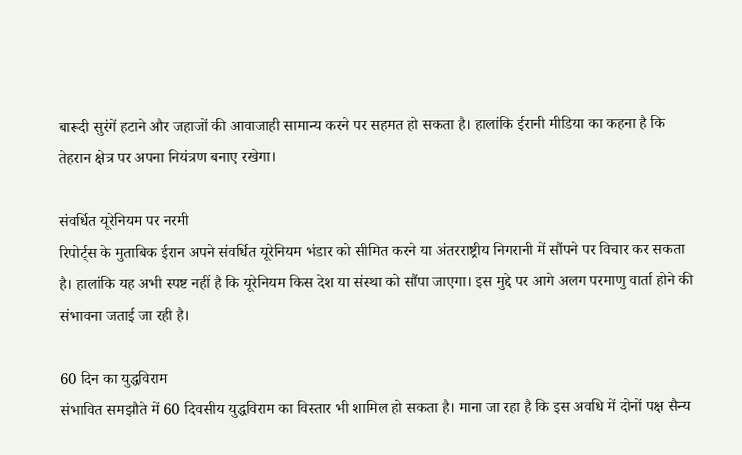बारूदी सुरंगें हटाने और जहाजों की आवाजाही सामान्य करने पर सहमत हो सकता है। हालांकि ईरानी मीडिया का कहना है कि तेहरान क्षेत्र पर अपना नियंत्रण बनाए रखेगा।

संवर्धित यूरेनियम पर नरमी
रिपोर्ट्स के मुताबिक ईरान अपने संवर्धित यूरेनियम भंडार को सीमित करने या अंतरराष्ट्रीय निगरानी में सौंपने पर विचार कर सकता है। हालांकि यह अभी स्पष्ट नहीं है कि यूरेनियम किस देश या संस्था को सौंपा जाएगा। इस मुद्दे पर आगे अलग परमाणु वार्ता होने की संभावना जताई जा रही है।

60 दिन का युद्धविराम
संभावित समझौते में 60 दिवसीय युद्धविराम का विस्तार भी शामिल हो सकता है। माना जा रहा है कि इस अवधि में दोनों पक्ष सैन्य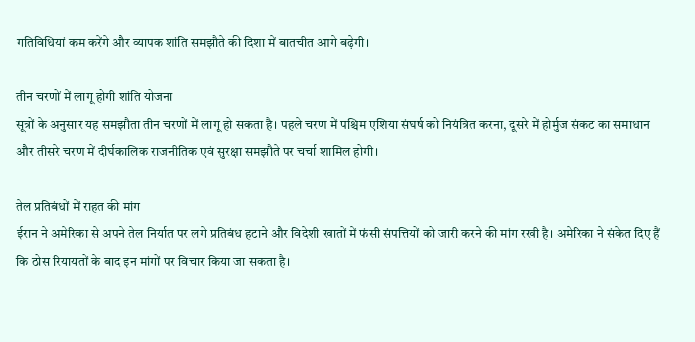गतिविधियां कम करेंगे और व्यापक शांति समझौते की दिशा में बातचीत आगे बढ़ेगी।

तीन चरणों में लागू होगी शांति योजना
सूत्रों के अनुसार यह समझौता तीन चरणों में लागू हो सकता है। पहले चरण में पश्चिम एशिया संघर्ष को नियंत्रित करना, दूसरे में होर्मुज संकट का समाधान और तीसरे चरण में दीर्घकालिक राजनीतिक एवं सुरक्षा समझौते पर चर्चा शामिल होगी।

तेल प्रतिबंधों में राहत की मांग
ईरान ने अमेरिका से अपने तेल निर्यात पर लगे प्रतिबंध हटाने और विदेशी खातों में फंसी संपत्तियों को जारी करने की मांग रखी है। अमेरिका ने संकेत दिए हैं कि ठोस रियायतों के बाद इन मांगों पर विचार किया जा सकता है।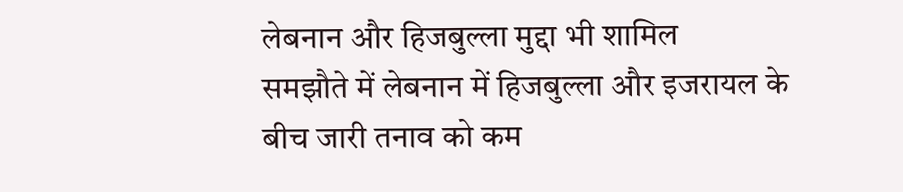लेबनान और हिजबुल्ला मुद्दा भी शामिल
समझौते में लेबनान में हिजबुल्ला और इजरायल के बीच जारी तनाव को कम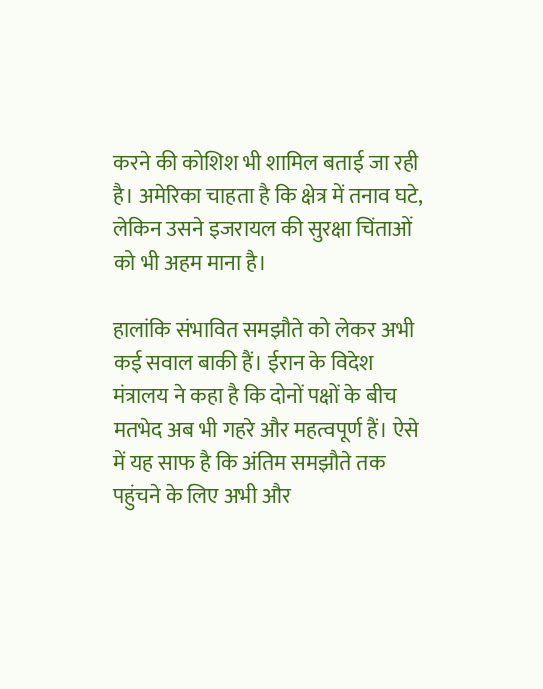करने की कोशिश भी शामिल बताई जा रही है। अमेरिका चाहता है कि क्षेत्र में तनाव घटे, लेकिन उसने इजरायल की सुरक्षा चिंताओं को भी अहम माना है।

हालांकि संभावित समझौते को लेकर अभी कई सवाल बाकी हैं। ईरान के विदेश मंत्रालय ने कहा है कि दोनों पक्षों के बीच मतभेद अब भी गहरे और महत्वपूर्ण हैं। ऐसे में यह साफ है कि अंतिम समझौते तक पहुंचने के लिए अभी और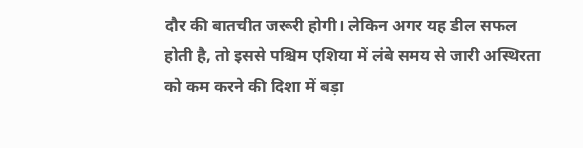दौर की बातचीत जरूरी होगी। लेकिन अगर यह डील सफल होती है, तो इससे पश्चिम एशिया में लंबे समय से जारी अस्थिरता को कम करने की दिशा में बड़ा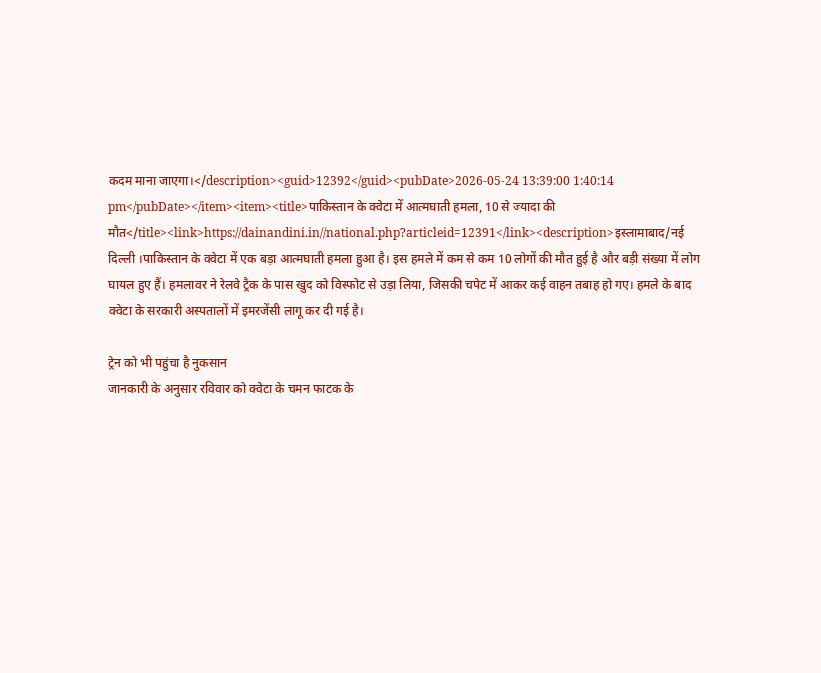कदम माना जाएगा।</description><guid>12392</guid><pubDate>2026-05-24 13:39:00 1:40:14 pm</pubDate></item><item><title>पाकिस्तान के क्वेटा में आत्मघाती हमला, 10 से ज्यादा की मौत</title><link>https://dainandini.in//national.php?articleid=12391</link><description>इस्लामाबाद/नई दिल्ली ।पाकिस्तान के क्वेटा में एक बड़ा आत्मघाती हमला हुआ है। इस हमले में कम से कम 10 लोगों की मौत हुई है और बड़ी संख्या में लोग घायल हुए हैं। हमलावर ने रेलवे ट्रैक के पास खुद को विस्फोट से उड़ा लिया, जिसकी चपेट में आकर कई वाहन तबाह हो गए। हमले के बाद क्वेटा के सरकारी अस्पतालों में इमरजेंसी लागू कर दी गई है।

ट्रेन को भी पहुंचा है नुकसान
जानकारी के अनुसार रविवार को क्वेटा के चमन फाटक के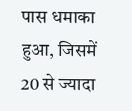पास धमाका हुआ, जिसमें 20 से ज्यादा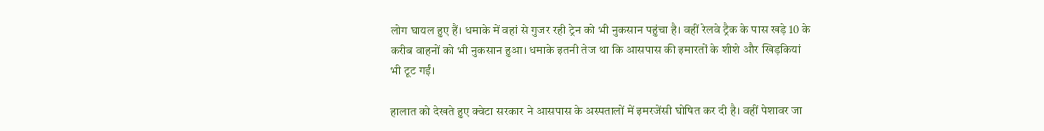लोग घायल हुए हैं। धमाके में वहां से गुजर रही ट्रेन को भी नुकसान पहुंचा है। वहीं रेलवे ट्रैक के पास खड़े 10 के करीब वाहनों को भी नुकसान हुआ। धमाके इतनी तेज था कि आसपास की इमारतों के शीशे और खिड़कियां भी टूट गईं।

हालात को देखते हुए क्वेटा सरकार ने आसपास के अस्पतालों में इमरजेंसी घोषित कर दी है। वहीं पेशावर जा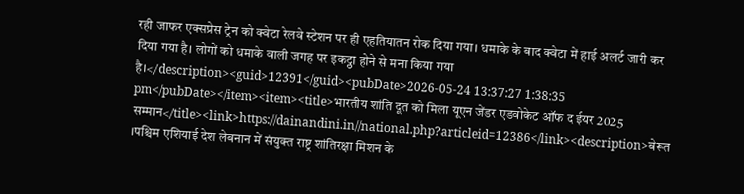रही जाफर एक्सप्रेस ट्रेन को क्वेटा रेलवे स्टेशन पर ही एहतियातन रोक दिया गया। धमाके के बाद क्वेटा में हाई अलर्ट जारी कर दिया गया है। लोगों को धमाके वाली जगह पर इकट्ठा होने से मना किया गया है।</description><guid>12391</guid><pubDate>2026-05-24 13:37:27 1:38:35 pm</pubDate></item><item><title>भारतीय शांति दूत को मिला यूएन जेंडर एडवोकेट ऑफ द ईयर 2025 सम्मान</title><link>https://dainandini.in//national.php?articleid=12386</link><description>बेरूत ।पश्चिम एशियाई देश लेबनान में संयुक्त राष्ट्र शांतिरक्षा मिशन के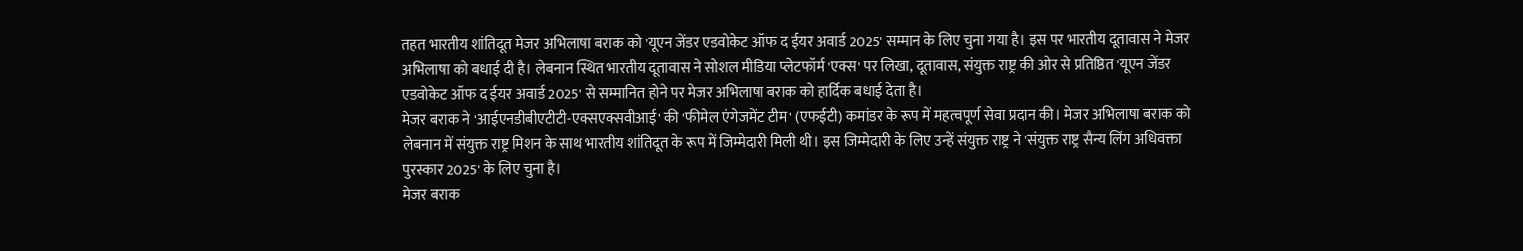तहत भारतीय शांतिदूत मेजर अभिलाषा बराक को 'यूएन जेंडर एडवोकेट ऑफ द ईयर अवार्ड 2025' सम्मान के लिए चुना गया है। इस पर भारतीय दूतावास ने मेजर अभिलाषा को बधाई दी है। लेबनान स्थित भारतीय दूतावास ने सोशल मीडिया प्लेटफॉर्म 'एक्स' पर लिखा, दूतावास, संयुक्त राष्ट्र की ओर से प्रतिष्ठित 'यूएन जेंडर एडवोकेट ऑफ द ईयर अवार्ड 2025' से सम्मानित होने पर मेजर अभिलाषा बराक को हार्दिक बधाई देता है।
मेजर बराक ने 'आईएनडीबीएटीटी-एक्सएक्सवीआई' की 'फीमेल एंगेजमेंट टीम' (एफईटी) कमांडर के रूप में महत्वपूर्ण सेवा प्रदान की। मेजर अभिलाषा बराक को लेबनान में संयुक्त राष्ट्र मिशन के साथ भारतीय शांतिदूत के रूप में जिम्मेदारी मिली थी। इस जिम्मेदारी के लिए उन्हें संयुक्त राष्ट्र ने 'संयुक्त राष्ट्र सैन्य लिंग अधिवक्ता पुरस्कार 2025' के लिए चुना है।
मेजर बराक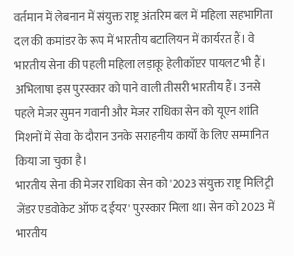वर्तमान में लेबनान में संयुक्त राष्ट्र अंतरिम बल में महिला सहभागिता दल की कमांडर के रूप में भारतीय बटालियन में कार्यरत हैं। वे भारतीय सेना की पहली महिला लड़ाकू हेलीकॉप्टर पायलट भी हैं। अभिलाषा इस पुरस्कार को पाने वाली तीसरी भारतीय हैं। उनसे पहले मेजर सुमन गवानी और मेजर राधिका सेन को यूएन शांति मिशनों में सेवा के दौरान उनके सराहनीय कार्यों के लिए सम्मानित किया जा चुका है।
भारतीय सेना की मेजर राधिका सेन को '2023 संयुक्त राष्ट्र मिलिट्री जेंडर एडवोकेट ऑफ द ईयर' पुरस्कार मिला था। सेन को 2023 में भारतीय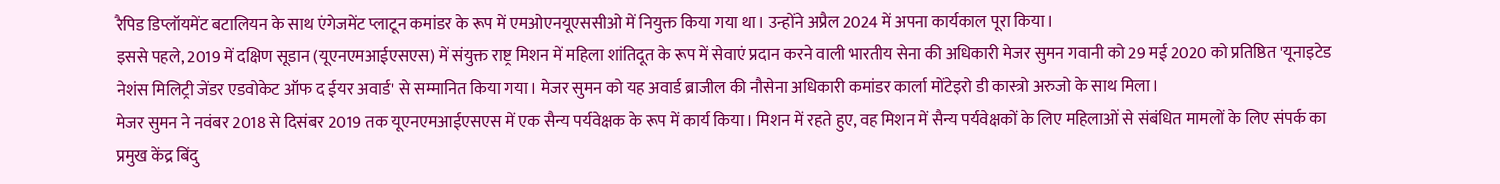रैपिड डिप्लॉयमेंट बटालियन के साथ एंगेजमेंट प्लाटून कमांडर के रूप में एमओएनयूएससीओ में नियुक्त किया गया था। उन्होंने अप्रैल 2024 में अपना कार्यकाल पूरा किया।
इससे पहले, 2019 में दक्षिण सूडान (यूएनएमआईएसएस) में संयुक्त राष्ट्र मिशन में महिला शांतिदूत के रूप में सेवाएं प्रदान करने वाली भारतीय सेना की अधिकारी मेजर सुमन गवानी को 29 मई 2020 को प्रतिष्ठित 'यूनाइटेड नेशंस मिलिट्री जेंडर एडवोकेट ऑफ द ईयर अवार्ड' से सम्मानित किया गया। मेजर सुमन को यह अवार्ड ब्राजील की नौसेना अधिकारी कमांडर कार्ला मोंटेइरो डी कास्त्रो अरुजो के साथ मिला।
मेजर सुमन ने नवंबर 2018 से दिसंबर 2019 तक यूएनएमआईएसएस में एक सैन्य पर्यवेक्षक के रूप में कार्य किया। मिशन में रहते हुए, वह मिशन में सैन्य पर्यवेक्षकों के लिए महिलाओं से संबंधित मामलों के लिए संपर्क का प्रमुख केंद्र बिंदु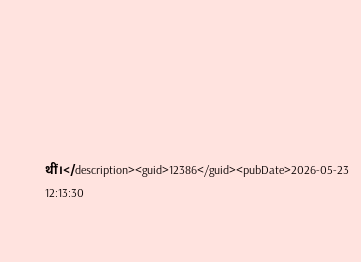थीं।</description><guid>12386</guid><pubDate>2026-05-23 12:13:30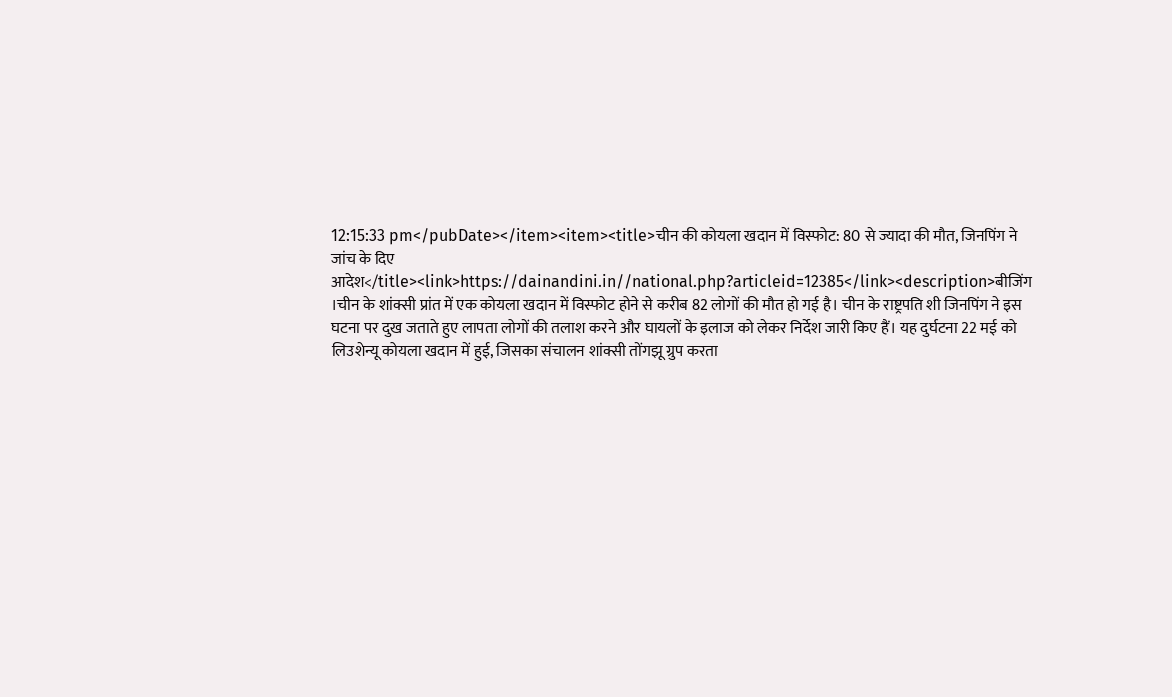12:15:33 pm</pubDate></item><item><title>चीन की कोयला खदान में विस्फोट: 80 से ज्यादा की मौत, जिनपिंग ने जांच के दिए आदेश</title><link>https://dainandini.in//national.php?articleid=12385</link><description>बीजिंग ।चीन के शांक्सी प्रांत में एक कोयला खदान में विस्फोट होने से करीब 82 लोगों की मौत हो गई है। चीन के राष्ट्रपति शी जिनपिंग ने इस घटना पर दुख जताते हुए लापता लोगों की तलाश करने और घायलों के इलाज को लेकर निर्देश जारी किए हैं। यह दुर्घटना 22 मई को लिउशेन्यू कोयला खदान में हुई, जिसका संचालन शांक्सी तोंगझू ग्रुप करता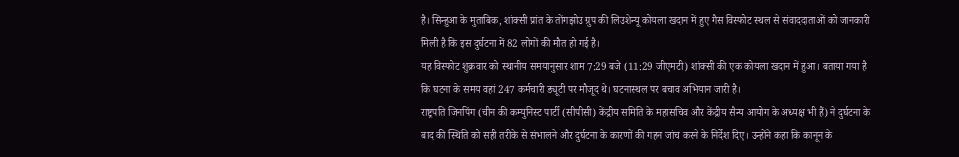है। सिन्हुआ के मुताबिक, शांक्सी प्रांत के तोंगझोउ ग्रुप की लिउशेन्यू कोयला खदान में हुए गैस विस्फोट स्थल से संवाददाताओं को जानकारी मिली है कि इस दुर्घटना में 82 लोगों की मौत हो गई है।
यह विस्फोट शुक्रवार को स्थानीय समयानुसार शाम 7:29 बजे (11:29 जीएमटी) शांक्सी की एक कोयला खदान में हुआ। बताया गया है कि घटना के समय वहां 247 कर्मचारी ड्यूटी पर मौजूद थे। घटनास्थल पर बचाव अभियान जारी है।
राष्ट्रपति जिनपिंग (चीन की कम्युनिस्ट पार्टी (सीपीसी) केंद्रीय समिति के महासचिव और केंद्रीय सैन्य आयोग के अध्यक्ष भी हैं) ने दुर्घटना के बाद की स्थिति को सही तरीके से संभालने और दुर्घटना के कारणों की गहन जांच करने के निर्देश दिए। उन्होंने कहा कि कानून के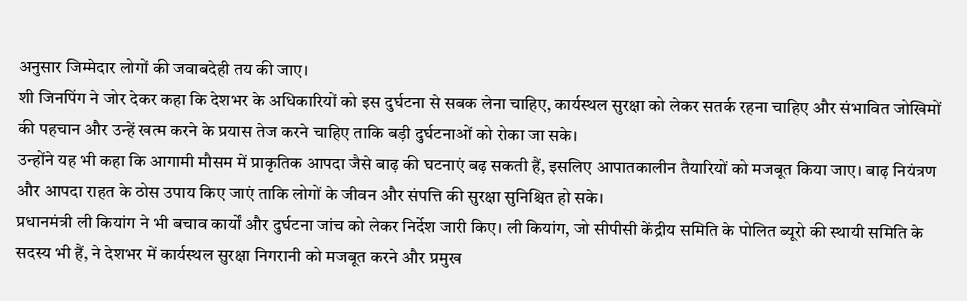अनुसार जिम्मेदार लोगों की जवाबदेही तय की जाए।
शी जिनपिंग ने जोर देकर कहा कि देशभर के अधिकारियों को इस दुर्घटना से सबक लेना चाहिए, कार्यस्थल सुरक्षा को लेकर सतर्क रहना चाहिए और संभावित जोखिमों की पहचान और उन्हें खत्म करने के प्रयास तेज करने चाहिए ताकि बड़ी दुर्घटनाओं को रोका जा सके।
उन्होंने यह भी कहा कि आगामी मौसम में प्राकृतिक आपदा जैसे बाढ़ की घटनाएं बढ़ सकती हैं, इसलिए आपातकालीन तैयारियों को मजबूत किया जाए। बाढ़ नियंत्रण और आपदा राहत के ठोस उपाय किए जाएं ताकि लोगों के जीवन और संपत्ति की सुरक्षा सुनिश्चित हो सके।
प्रधानमंत्री ली कियांग ने भी बचाव कार्यों और दुर्घटना जांच को लेकर निर्देश जारी किए। ली कियांग, जो सीपीसी केंद्रीय समिति के पोलित ब्यूरो की स्थायी समिति के सदस्य भी हैं, ने देशभर में कार्यस्थल सुरक्षा निगरानी को मजबूत करने और प्रमुख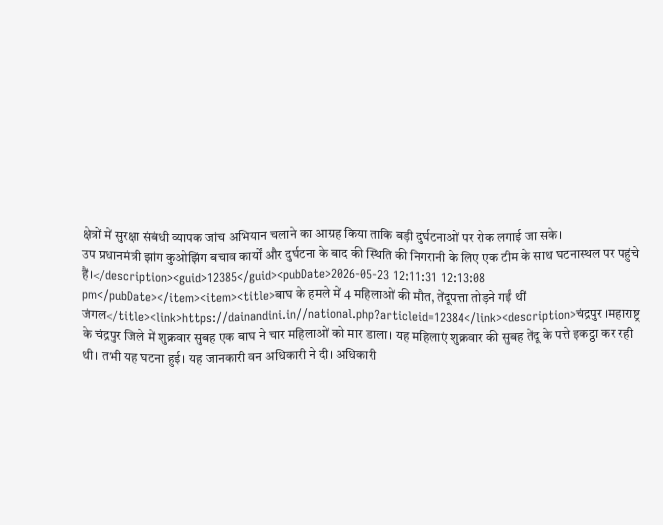क्षेत्रों में सुरक्षा संबंधी व्यापक जांच अभियान चलाने का आग्रह किया ताकि बड़ी दुर्घटनाओं पर रोक लगाई जा सके।
उप प्रधानमंत्री झांग कुओझिंग बचाव कार्यों और दुर्घटना के बाद की स्थिति की निगरानी के लिए एक टीम के साथ घटनास्थल पर पहुंचे हैं।</description><guid>12385</guid><pubDate>2026-05-23 12:11:31 12:13:08 pm</pubDate></item><item><title>बाघ के हमले में 4 महिलाओं की मौत, तेंदूपत्ता तोड़ने गईं थीं जंगल</title><link>https://dainandini.in//national.php?articleid=12384</link><description>चंद्रपुर ।महाराष्ट्र के चंद्रपुर जिले में शुक्रवार सुबह एक बाघ ने चार महिलाओं को मार डाला। यह महिलाएं शुक्रवार की सुबह तेंदू के पत्ते इकट्ठा कर रही थी। तभी यह घटना हुई। यह जानकारी वन अधिकारी ने दी। अधिकारी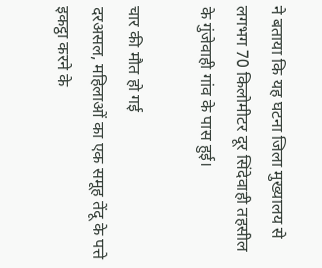ने बताया कि यह घटना जिला मुख्यालय से लगभग 70 किलोमीटर दूर सिंदेवाही तहसील के गुंजेवाही गांव के पास हुई।

चार की मौत हो गई
दरअसल, महिलाओं का एक समूह तेंदू के पत्ते इकट्ठा करने के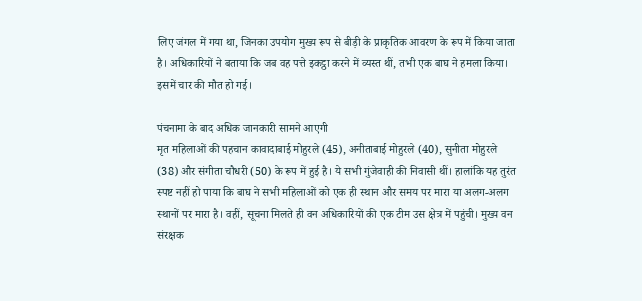लिए जंगल में गया था, जिनका उपयोग मुख्य रूप से बीड़ी के प्राकृतिक आवरण के रूप में किया जाता है। अधिकारियों ने बताया कि जब वह पत्ते इकट्ठा करने में व्यस्त थीं, तभी एक बाघ ने हमला किया। इसमें चार की मौत हो गई।

पंचनामा के बाद अधिक जानकारी सामने आएगी
मृत महिलाओं की पहचान कावादाबाई मोहुरले (45), अनीताबाई मोहुरले (40), सुनीता मोहुरले (38) और संगीता चौधरी (50) के रूप में हुई है। ये सभी गुंजेवाही की निवासी थीं। हालांकि यह तुरंत स्पष्ट नहीं हो पाया कि बाघ ने सभी महिलाओं को एक ही स्थान और समय पर मारा या अलग-अलग स्थानों पर मारा है। वहीं, सूचना मिलते ही वन अधिकारियों की एक टीम उस क्षेत्र में पहुंची। मुख्य वन संरक्षक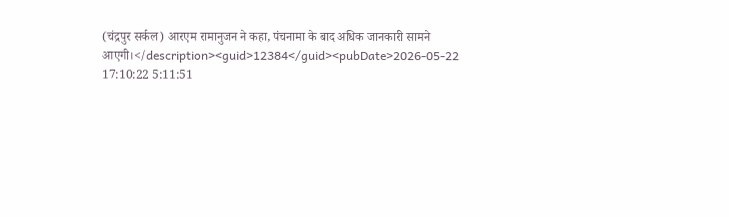(चंद्रपुर सर्कल) आरएम रामानुजन ने कहा, पंचनामा के बाद अधिक जानकारी सामने आएगी।</description><guid>12384</guid><pubDate>2026-05-22 17:10:22 5:11:51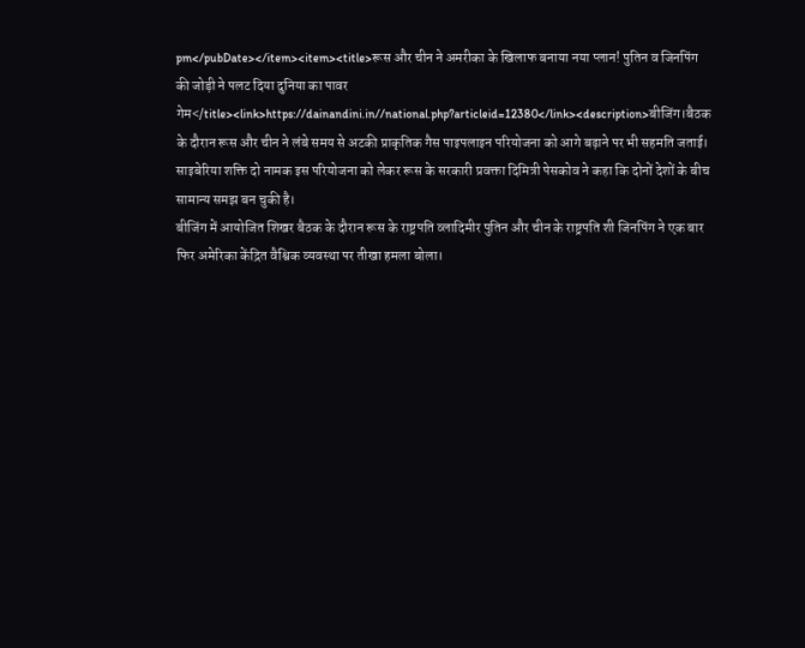pm</pubDate></item><item><title>रूस और चीन ने अमरीका के खिलाफ बनाया नया प्लान! पुतिन व जिनपिंग की जोड़ी ने पलट दिया दुनिया का पावर गेम</title><link>https://dainandini.in//national.php?articleid=12380</link><description>बीजिंग।बैठक के दौरान रूस और चीन ने लंबे समय से अटकी प्राकृतिक गैस पाइपलाइन परियोजना को आगे बढ़ाने पर भी सहमति जताई। साइबेरिया शक्ति दो नामक इस परियोजना को लेकर रूस के सरकारी प्रवक्ता दिमित्री पेसकोव ने कहा कि दोनों देशों के बीच सामान्य समझ बन चुकी है।
बीजिंग में आयोजित शिखर बैठक के दौरान रूस के राष्ट्रपति व्लादिमीर पुतिन और चीन के राष्ट्रपति शी जिनपिंग ने एक बार फिर अमेरिका केंद्रित वैश्विक व्यवस्था पर तीखा हमला बोला।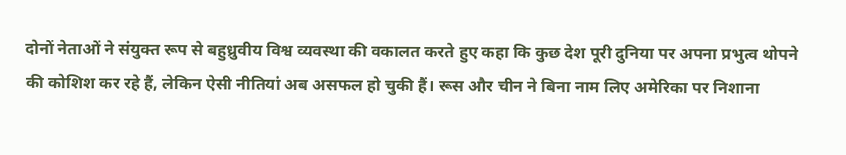दोनों नेताओं ने संयुक्त रूप से बहुध्रुवीय विश्व व्यवस्था की वकालत करते हुए कहा कि कुछ देश पूरी दुनिया पर अपना प्रभुत्व थोपने की कोशिश कर रहे हैं, लेकिन ऐसी नीतियां अब असफल हो चुकी हैं। रूस और चीन ने बिना नाम लिए अमेरिका पर निशाना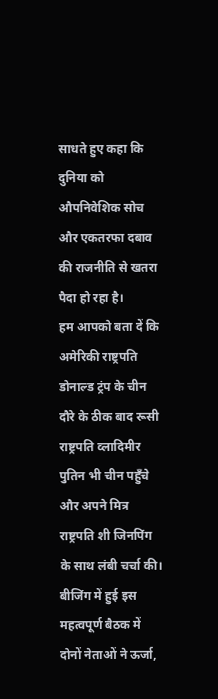साधते हुए कहा कि दुनिया को औपनिवेशिक सोच और एकतरफा दबाव की राजनीति से खतरा पैदा हो रहा है।
हम आपको बता दें कि अमेरिकी राष्ट्रपति डोनाल्ड ट्रंप के चीन दौरे के ठीक बाद रूसी राष्ट्रपति व्लादिमीर पुतिन भी चीन पहुँचे और अपने मित्र राष्ट्रपति शी जिनपिंग के साथ लंबी चर्चा की। बीजिंग में हुई इस महत्वपूर्ण बैठक में दोनों नेताओं ने ऊर्जा,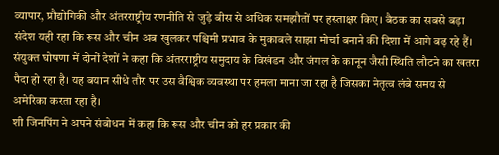व्यापार, प्रौद्योगिकी और अंतरराष्ट्रीय रणनीति से जुड़े बीस से अधिक समझौतों पर हस्ताक्षर किए। बैठक का सबसे बड़ा संदेश यही रहा कि रूस और चीन अब खुलकर पश्चिमी प्रभाव के मुकाबले साझा मोर्चा बनाने की दिशा में आगे बढ़ रहे हैं। संयुक्त घोषणा में दोनों देशों ने कहा कि अंतरराष्ट्रीय समुदाय के विखंडन और जंगल के कानून जैसी स्थिति लौटने का खतरा पैदा हो रहा है। यह बयान सीधे तौर पर उस वैश्विक व्यवस्था पर हमला माना जा रहा है जिसका नेतृत्व लंबे समय से अमेरिका करता रहा है।
शी जिनपिंग ने अपने संबोधन में कहा कि रूस और चीन को हर प्रकार की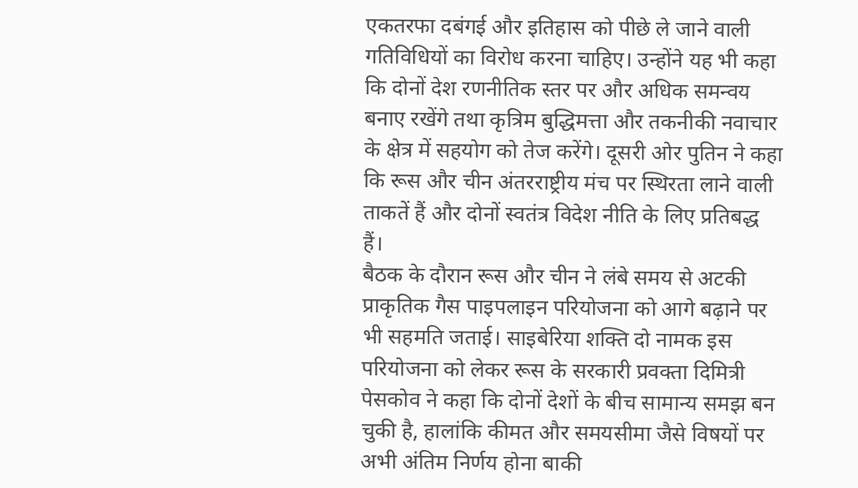एकतरफा दबंगई और इतिहास को पीछे ले जाने वाली गतिविधियों का विरोध करना चाहिए। उन्होंने यह भी कहा कि दोनों देश रणनीतिक स्तर पर और अधिक समन्वय बनाए रखेंगे तथा कृत्रिम बुद्धिमत्ता और तकनीकी नवाचार के क्षेत्र में सहयोग को तेज करेंगे। दूसरी ओर पुतिन ने कहा कि रूस और चीन अंतरराष्ट्रीय मंच पर स्थिरता लाने वाली ताकतें हैं और दोनों स्वतंत्र विदेश नीति के लिए प्रतिबद्ध हैं।
बैठक के दौरान रूस और चीन ने लंबे समय से अटकी प्राकृतिक गैस पाइपलाइन परियोजना को आगे बढ़ाने पर भी सहमति जताई। साइबेरिया शक्ति दो नामक इस परियोजना को लेकर रूस के सरकारी प्रवक्ता दिमित्री पेसकोव ने कहा कि दोनों देशों के बीच सामान्य समझ बन चुकी है, हालांकि कीमत और समयसीमा जैसे विषयों पर अभी अंतिम निर्णय होना बाकी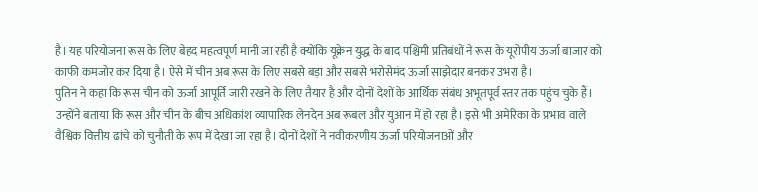है। यह परियोजना रूस के लिए बेहद महत्वपूर्ण मानी जा रही है क्योंकि यूक्रेन युद्ध के बाद पश्चिमी प्रतिबंधों ने रूस के यूरोपीय ऊर्जा बाजार को काफी कमजोर कर दिया है। ऐसे में चीन अब रूस के लिए सबसे बड़ा और सबसे भरोसेमंद ऊर्जा साझेदार बनकर उभरा है।
पुतिन ने कहा कि रूस चीन को ऊर्जा आपूर्ति जारी रखने के लिए तैयार है और दोनों देशों के आर्थिक संबंध अभूतपूर्व स्तर तक पहुंच चुके हैं। उन्होंने बताया कि रूस और चीन के बीच अधिकांश व्यापारिक लेनदेन अब रूबल और युआन में हो रहा है। इसे भी अमेरिका के प्रभाव वाले वैश्विक वित्तीय ढांचे को चुनौती के रूप में देखा जा रहा है। दोनों देशों ने नवीकरणीय ऊर्जा परियोजनाओं और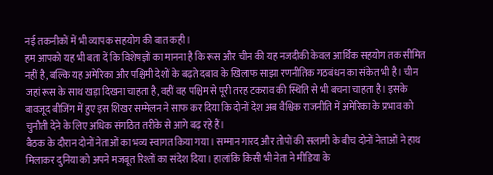नई तकनीकों में भी व्यापक सहयोग की बात कही।
हम आपको यह भी बता दें कि विशेषज्ञों का मानना है कि रूस और चीन की यह नजदीकी केवल आर्थिक सहयोग तक सीमित नहीं है, बल्कि यह अमेरिका और पश्चिमी देशों के बढ़ते दबाव के खिलाफ साझा रणनीतिक गठबंधन का संकेत भी है। चीन जहां रूस के साथ खड़ा दिखना चाहता है, वहीं वह पश्चिम से पूरी तरह टकराव की स्थिति से भी बचना चाहता है। इसके बावजूद बीजिंग में हुए इस शिखर सम्मेलन ने साफ कर दिया कि दोनों देश अब वैश्विक राजनीति में अमेरिका के प्रभाव को चुनौती देने के लिए अधिक संगठित तरीके से आगे बढ़ रहे हैं।
बैठक के दौरान दोनों नेताओं का भव्य स्वागत किया गया। सम्मान गारद और तोपों की सलामी के बीच दोनों नेताओं ने हाथ मिलाकर दुनिया को अपने मजबूत रिश्तों का संदेश दिया। हालांकि किसी भी नेता ने मीडिया के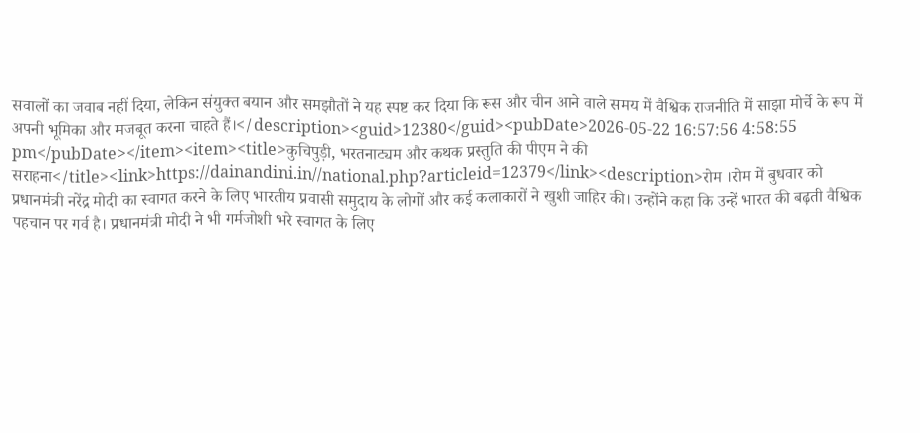सवालों का जवाब नहीं दिया, लेकिन संयुक्त बयान और समझौतों ने यह स्पष्ट कर दिया कि रूस और चीन आने वाले समय में वैश्विक राजनीति में साझा मोर्चे के रूप में अपनी भूमिका और मजबूत करना चाहते हैं।</description><guid>12380</guid><pubDate>2026-05-22 16:57:56 4:58:55 pm</pubDate></item><item><title>कुचिपुड़ी, भरतनाट्यम और कथक प्रस्तुति की पीएम ने की सराहना</title><link>https://dainandini.in//national.php?articleid=12379</link><description>रोम ।रोम में बुधवार को प्रधानमंत्री नरेंद्र मोदी का स्वागत करने के लिए भारतीय प्रवासी समुदाय के लोगों और कई कलाकारों ने खुशी जाहिर की। उन्होंने कहा कि उन्हें भारत की बढ़ती वैश्विक पहचान पर गर्व है। प्रधानमंत्री मोदी ने भी गर्मजोशी भरे स्वागत के लिए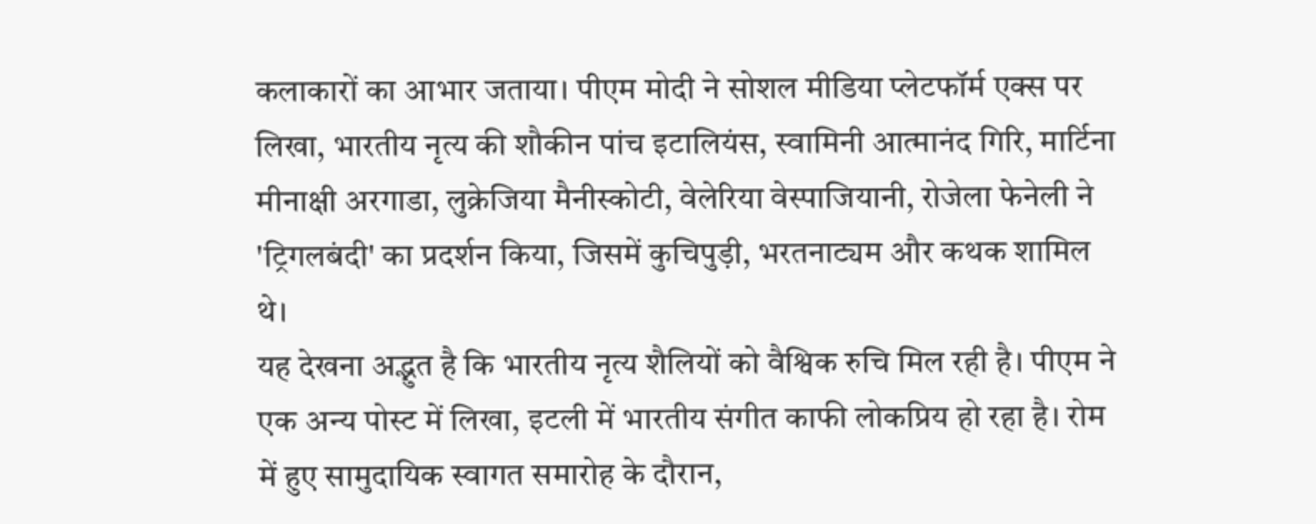कलाकारों का आभार जताया। पीएम मोदी ने सोशल मीडिया प्लेटफॉर्म एक्स पर लिखा, भारतीय नृत्य की शौकीन पांच इटालियंस, स्वामिनी आत्मानंद गिरि, मार्टिना मीनाक्षी अरगाडा, लुक्रेजिया मैनीस्कोटी, वेलेरिया वेस्पाजियानी, रोजेला फेनेली ने 'ट्रिगलबंदी' का प्रदर्शन किया, जिसमें कुचिपुड़ी, भरतनाट्यम और कथक शामिल थे।
यह देखना अद्भुत है कि भारतीय नृत्य शैलियों को वैश्विक रुचि मिल रही है। पीएम ने एक अन्य पोस्ट में लिखा, इटली में भारतीय संगीत काफी लोकप्रिय हो रहा है। रोम में हुए सामुदायिक स्वागत समारोह के दौरान,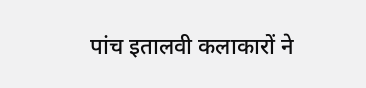पांच इतालवी कलाकारों ने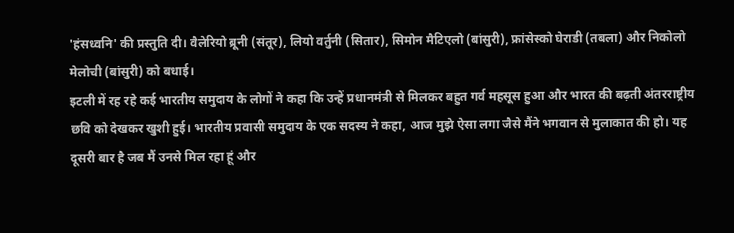'हंसध्वनि' की प्रस्तुति दी। वैलेरियो ब्रूनी (संतूर), लियो वर्तुनी (सितार), सिमोन मैटिएलो (बांसुरी), फ्रांसेस्को घेराडी (तबला) और निकोलो मेलोची (बांसुरी) को बधाई।
इटली में रह रहे कई भारतीय समुदाय के लोगों ने कहा कि उन्हें प्रधानमंत्री से मिलकर बहुत गर्व महसूस हुआ और भारत की बढ़ती अंतरराष्ट्रीय छवि को देखकर खुशी हुई। भारतीय प्रवासी समुदाय के एक सदस्य ने कहा, आज मुझे ऐसा लगा जैसे मैंने भगवान से मुलाकात की हो। यह दूसरी बार है जब मैं उनसे मिल रहा हूं और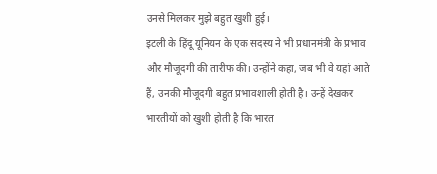उनसे मिलकर मुझे बहुत खुशी हुई।
इटली के हिंदू यूनियन के एक सदस्य ने भी प्रधानमंत्री के प्रभाव और मौजूदगी की तारीफ की। उन्होंने कहा, जब भी वे यहां आते हैं, उनकी मौजूदगी बहुत प्रभावशाली होती है। उन्हें देखकर भारतीयों को खुशी होती है कि भारत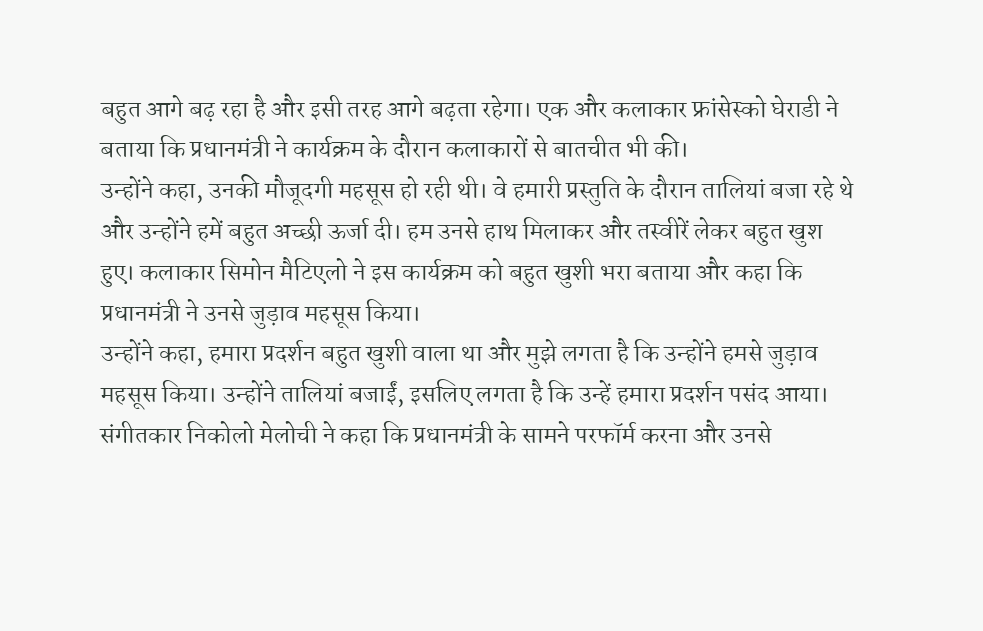बहुत आगे बढ़ रहा है और इसी तरह आगे बढ़ता रहेगा। एक और कलाकार फ्रांसेस्को घेराडी ने बताया कि प्रधानमंत्री ने कार्यक्रम के दौरान कलाकारों से बातचीत भी की।
उन्होंने कहा, उनकी मौजूदगी महसूस हो रही थी। वे हमारी प्रस्तुति के दौरान तालियां बजा रहे थे और उन्होंने हमें बहुत अच्छी ऊर्जा दी। हम उनसे हाथ मिलाकर और तस्वीरें लेकर बहुत खुश हुए। कलाकार सिमोन मैटिएलो ने इस कार्यक्रम को बहुत खुशी भरा बताया और कहा कि प्रधानमंत्री ने उनसे जुड़ाव महसूस किया।
उन्होंने कहा, हमारा प्रदर्शन बहुत खुशी वाला था और मुझे लगता है कि उन्होंने हमसे जुड़ाव महसूस किया। उन्होंने तालियां बजाईं, इसलिए लगता है कि उन्हें हमारा प्रदर्शन पसंद आया। संगीतकार निकोलो मेलोची ने कहा कि प्रधानमंत्री के सामने परफॉर्म करना और उनसे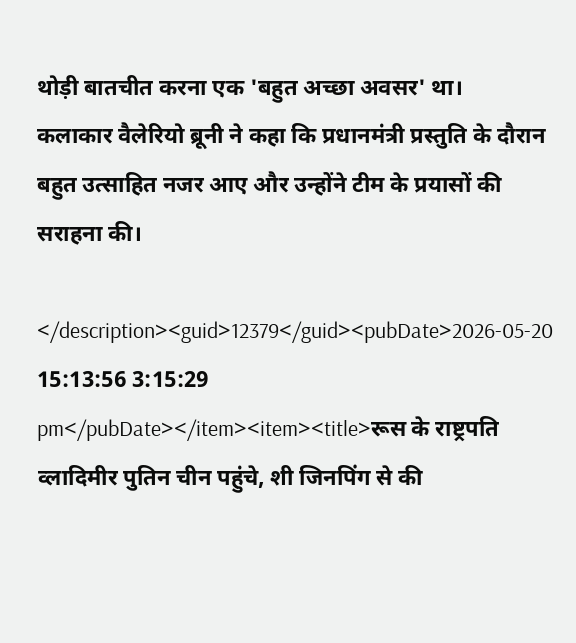थोड़ी बातचीत करना एक 'बहुत अच्छा अवसर' था।
कलाकार वैलेरियो ब्रूनी ने कहा कि प्रधानमंत्री प्रस्तुति के दौरान बहुत उत्साहित नजर आए और उन्होंने टीम के प्रयासों की सराहना की।

</description><guid>12379</guid><pubDate>2026-05-20 15:13:56 3:15:29 pm</pubDate></item><item><title>रूस के राष्ट्रपति व्लादिमीर पुतिन चीन पहुंचे, शी जिनपिंग से की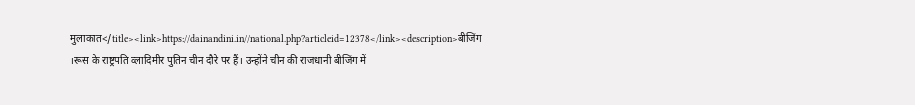मुलाकात</title><link>https://dainandini.in//national.php?articleid=12378</link><description>बीजिंग ।रूस के राष्ट्रपति व्लादिमीर पुतिन चीन दौरे पर हैं। उन्होंने चीन की राजधानी बीजिंग में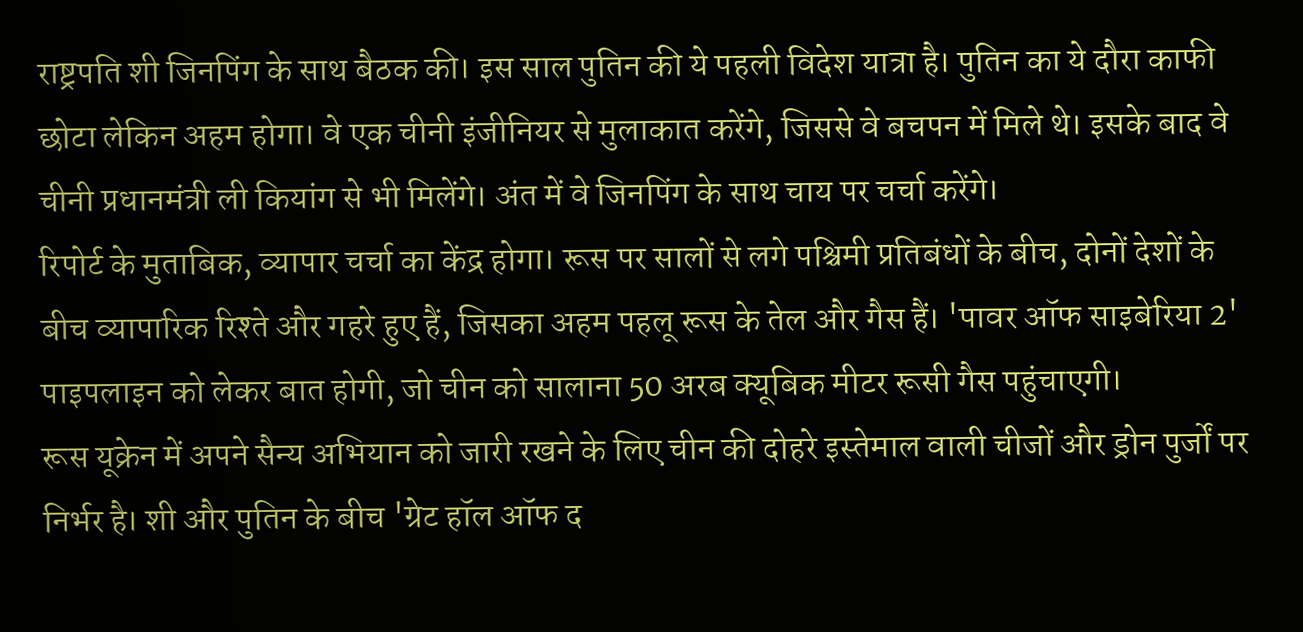राष्ट्रपति शी जिनपिंग के साथ बैठक की। इस साल पुतिन की ये पहली विदेश यात्रा है। पुतिन का ये दौरा काफी छोटा लेकिन अहम होगा। वे एक चीनी इंजीनियर से मुलाकात करेंगे, जिससे वे बचपन में मिले थे। इसके बाद वे चीनी प्रधानमंत्री ली कियांग से भी मिलेंगे। अंत में वे जिनपिंग के साथ चाय पर चर्चा करेंगे।
रिपोर्ट के मुताबिक, व्यापार चर्चा का केंद्र होगा। रूस पर सालों से लगे पश्चिमी प्रतिबंधों के बीच, दोनों देशों के बीच व्यापारिक रिश्ते और गहरे हुए हैं, जिसका अहम पहलू रूस के तेल और गैस हैं। 'पावर ऑफ साइबेरिया 2' पाइपलाइन को लेकर बात होगी, जो चीन को सालाना 50 अरब क्यूबिक मीटर रूसी गैस पहुंचाएगी।
रूस यूक्रेन में अपने सैन्य अभियान को जारी रखने के लिए चीन की दोहरे इस्तेमाल वाली चीजों और ड्रोन पुर्जों पर निर्भर है। शी और पुतिन के बीच 'ग्रेट हॉल ऑफ द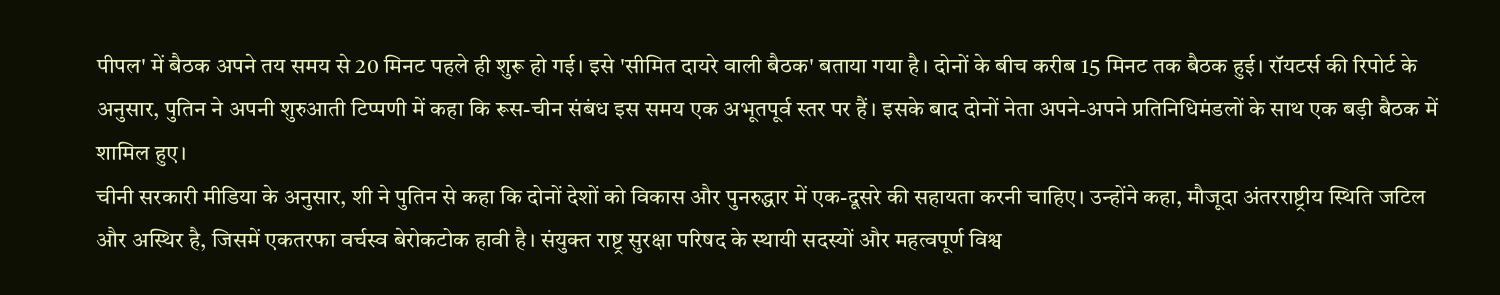पीपल' में बैठक अपने तय समय से 20 मिनट पहले ही शुरू हो गई। इसे 'सीमित दायरे वाली बैठक' बताया गया है। दोनों के बीच करीब 15 मिनट तक बैठक हुई। रॉयटर्स की रिपोर्ट के अनुसार, पुतिन ने अपनी शुरुआती टिप्पणी में कहा कि रूस-चीन संबंध इस समय एक अभूतपूर्व स्तर पर हैं। इसके बाद दोनों नेता अपने-अपने प्रतिनिधिमंडलों के साथ एक बड़ी बैठक में शामिल हुए।
चीनी सरकारी मीडिया के अनुसार, शी ने पुतिन से कहा कि दोनों देशों को विकास और पुनरुद्धार में एक-दूसरे की सहायता करनी चाहिए। उन्होंने कहा, मौजूदा अंतरराष्ट्रीय स्थिति जटिल और अस्थिर है, जिसमें एकतरफा वर्चस्व बेरोकटोक हावी है। संयुक्त राष्ट्र सुरक्षा परिषद के स्थायी सदस्यों और महत्वपूर्ण विश्व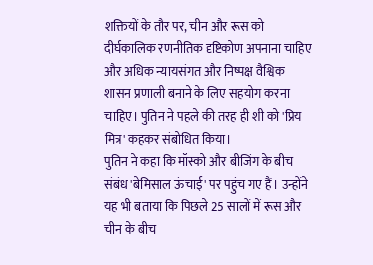शक्तियों के तौर पर, चीन और रूस को दीर्घकालिक रणनीतिक दृष्टिकोण अपनाना चाहिए और अधिक न्यायसंगत और निष्पक्ष वैश्विक शासन प्रणाली बनाने के लिए सहयोग करना चाहिए। पुतिन ने पहले की तरह ही शी को 'प्रिय मित्र' कहकर संबोधित किया।
पुतिन ने कहा कि मॉस्को और बीजिंग के बीच संबंध 'बेमिसाल ऊंचाई' पर पहुंच गए हैं। उन्होंने यह भी बताया कि पिछले 25 सालों में रूस और चीन के बीच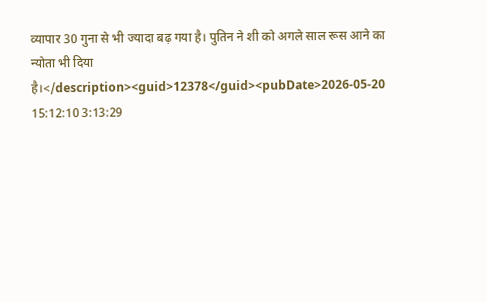व्यापार 30 गुना से भी ज्यादा बढ़ गया है। पुतिन ने शी को अगले साल रूस आने का न्योता भी दिया है।</description><guid>12378</guid><pubDate>2026-05-20 15:12:10 3:13:29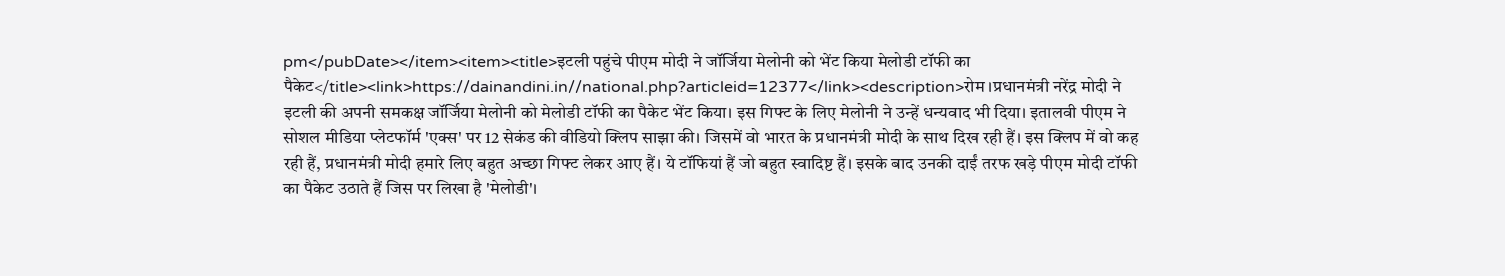pm</pubDate></item><item><title>इटली पहुंचे पीएम मोदी ने जॉर्जिया मेलोनी को भेंट किया मेलोडी टॉफी का पैकेट</title><link>https://dainandini.in//national.php?articleid=12377</link><description>रोम ।प्रधानमंत्री नरेंद्र मोदी ने इटली की अपनी समकक्ष जॉर्जिया मेलोनी को मेलोडी टॉफी का पैकेट भेंट किया। इस गिफ्ट के लिए मेलोनी ने उन्हें धन्यवाद भी दिया। इतालवी पीएम ने सोशल मीडिया प्लेटफॉर्म 'एक्स' पर 12 सेकंड की वीडियो क्लिप साझा की। जिसमें वो भारत के प्रधानमंत्री मोदी के साथ दिख रही हैं। इस क्लिप में वो कह रही हैं, प्रधानमंत्री मोदी हमारे लिए बहुत अच्छा गिफ्ट लेकर आए हैं। ये टॉफियां हैं जो बहुत स्वादिष्ट हैं। इसके बाद उनकी दाईं तरफ खड़े पीएम मोदी टॉफी का पैकेट उठाते हैं जिस पर लिखा है 'मेलोडी'।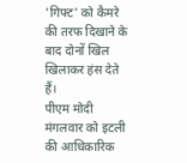'गिफ्ट' को कैमरे की तरफ दिखाने के बाद दोनों खिल खिलाकर हंस देते हैं।
पीएम मोदी मंगलवार को इटली की आधिकारिक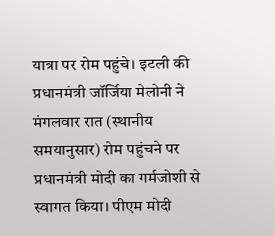यात्रा पर रोम पहुंचे। इटली की प्रधानमंत्री जॉर्जिया मेलोनी ने मंगलवार रात (स्थानीय समयानुसार) रोम पहुंचने पर प्रधानमंत्री मोदी का गर्मजोशी से स्वागत किया। पीएम मोदी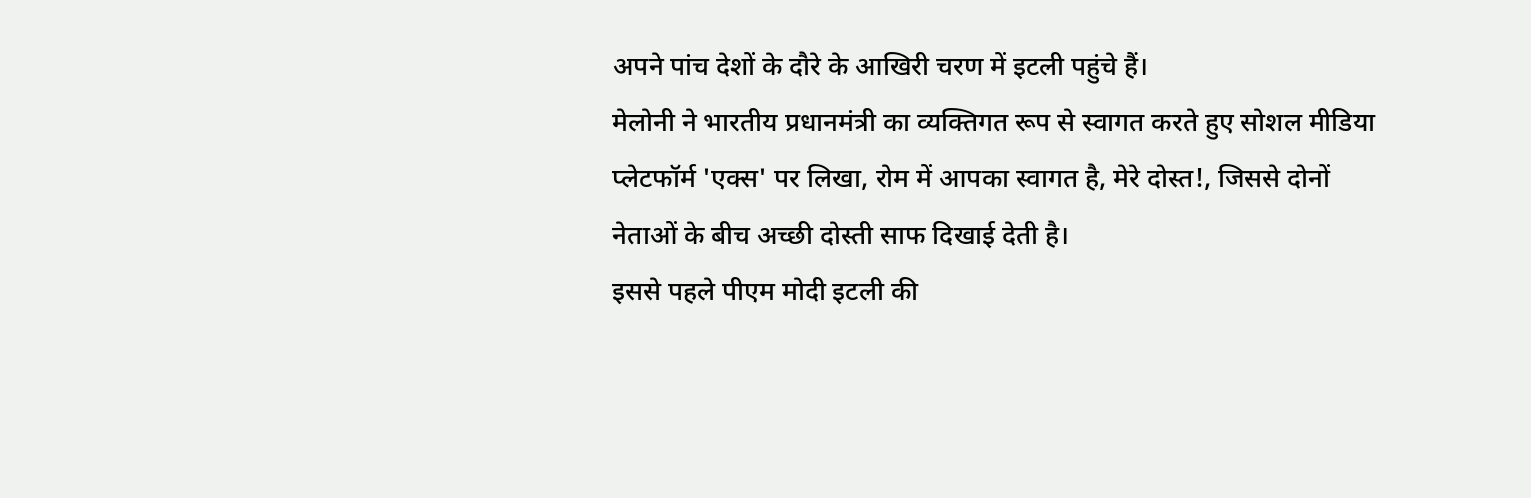अपने पांच देशों के दौरे के आखिरी चरण में इटली पहुंचे हैं।
मेलोनी ने भारतीय प्रधानमंत्री का व्यक्तिगत रूप से स्वागत करते हुए सोशल मीडिया प्लेटफॉर्म 'एक्स' पर लिखा, रोम में आपका स्वागत है, मेरे दोस्त!, जिससे दोनों नेताओं के बीच अच्छी दोस्ती साफ दिखाई देती है।
इससे पहले पीएम मोदी इटली की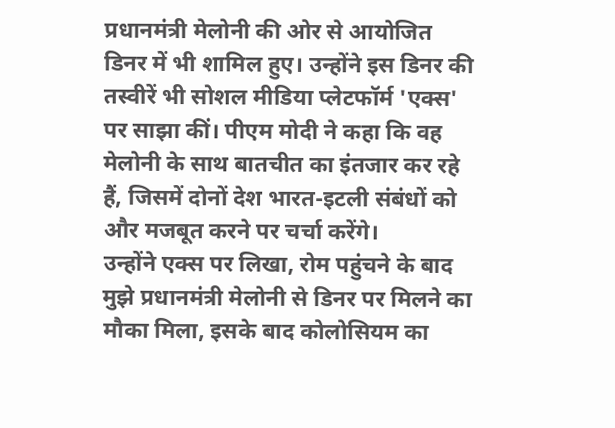प्रधानमंत्री मेलोनी की ओर से आयोजित डिनर में भी शामिल हुए। उन्होंने इस डिनर की तस्वीरें भी सोशल मीडिया प्लेटफॉर्म 'एक्स' पर साझा कीं। पीएम मोदी ने कहा कि वह मेलोनी के साथ बातचीत का इंतजार कर रहे हैं, जिसमें दोनों देश भारत-इटली संबंधों को और मजबूत करने पर चर्चा करेंगे।
उन्होंने एक्स पर लिखा, रोम पहुंचने के बाद मुझे प्रधानमंत्री मेलोनी से डिनर पर मिलने का मौका मिला, इसके बाद कोलोसियम का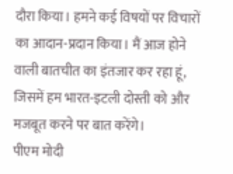दौरा किया। हमने कई विषयों पर विचारों का आदान-प्रदान किया। मैं आज होने वाली बातचीत का इंतजार कर रहा हूं, जिसमें हम भारत-इटली दोस्ती को और मजबूत करने पर बात करेंगे।
पीएम मोदी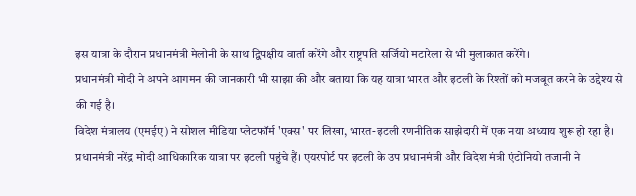इस यात्रा के दौरान प्रधानमंत्री मेलोनी के साथ द्विपक्षीय वार्ता करेंगे और राष्ट्रपति सर्जियो मटारेला से भी मुलाकात करेंगे।
प्रधानमंत्री मोदी ने अपने आगमन की जानकारी भी साझा की और बताया कि यह यात्रा भारत और इटली के रिश्तों को मजबूत करने के उद्देश्य से की गई है।
विदेश मंत्रालय (एमईए) ने सोशल मीडिया प्लेटफॉर्म 'एक्स' पर लिखा, भारत-इटली रणनीतिक साझेदारी में एक नया अध्याय शुरू हो रहा है। प्रधानमंत्री नरेंद्र मोदी आधिकारिक यात्रा पर इटली पहुंचे हैं। एयरपोर्ट पर इटली के उप प्रधानमंत्री और विदेश मंत्री एंटोनियो तजानी ने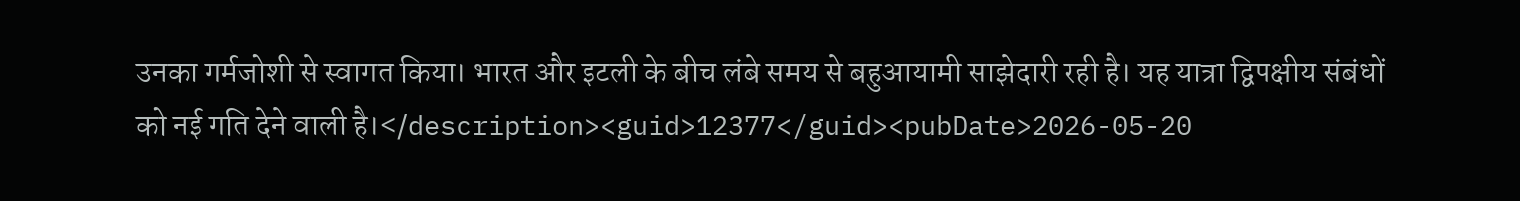उनका गर्मजोशी से स्वागत किया। भारत और इटली के बीच लंबे समय से बहुआयामी साझेदारी रही है। यह यात्रा द्विपक्षीय संबंधों को नई गति देने वाली है।</description><guid>12377</guid><pubDate>2026-05-20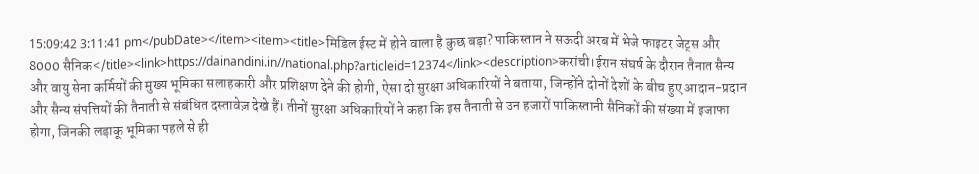15:09:42 3:11:41 pm</pubDate></item><item><title>मिडिल ईस्ट में होने वाला है कुछ बड़ा? पाकिस्तान ने सऊदी अरब में भेजे फाइटर जेट्स और 8000 सैनिक</title><link>https://dainandini.in//national.php?articleid=12374</link><description>करांची।ईरान संघर्ष के दौरान तैनात सैन्य और वायु सेना कर्मियों की मुख्य भूमिका सलाहकारी और प्रशिक्षण देने की होगी, ऐसा दो सुरक्षा अधिकारियों ने बताया, जिन्होंने दोनों देशों के बीच हुए आदान-प्रदान और सैन्य संपत्तियों की तैनाती से संबंधित दस्तावेज़ देखे हैं। तीनों सुरक्षा अधिकारियों ने कहा कि इस तैनाती से उन हजारों पाकिस्तानी सैनिकों की संख्या में इजाफा होगा, जिनकी लड़ाकू भूमिका पहले से ही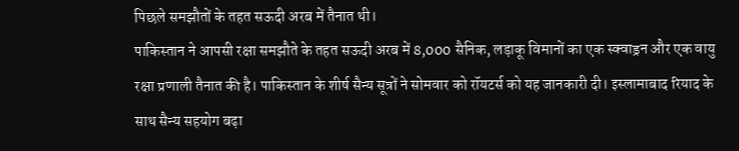पिछले समझौतों के तहत सऊदी अरब में तैनात थी।
पाकिस्तान ने आपसी रक्षा समझौते के तहत सऊदी अरब में 8,000 सैनिक, लड़ाकू विमानों का एक स्क्वाड्रन और एक वायु रक्षा प्रणाली तैनात की है। पाकिस्तान के शीर्ष सैन्य सूत्रों ने सोमवार को रॉयटर्स को यह जानकारी दी। इस्लामाबाद रियाद के साथ सैन्य सहयोग बढ़ा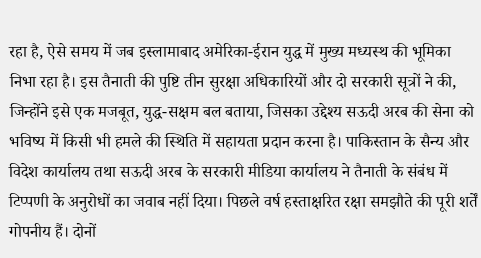रहा है, ऐसे समय में जब इस्लामाबाद अमेरिका-ईरान युद्ध में मुख्य मध्यस्थ की भूमिका निभा रहा है। इस तैनाती की पुष्टि तीन सुरक्षा अधिकारियों और दो सरकारी सूत्रों ने की, जिन्होंने इसे एक मजबूत, युद्ध-सक्षम बल बताया, जिसका उद्देश्य सऊदी अरब की सेना को भविष्य में किसी भी हमले की स्थिति में सहायता प्रदान करना है। पाकिस्तान के सैन्य और विदेश कार्यालय तथा सऊदी अरब के सरकारी मीडिया कार्यालय ने तैनाती के संबंध में टिप्पणी के अनुरोधों का जवाब नहीं दिया। पिछले वर्ष हस्ताक्षरित रक्षा समझौते की पूरी शर्तें गोपनीय हैं। दोनों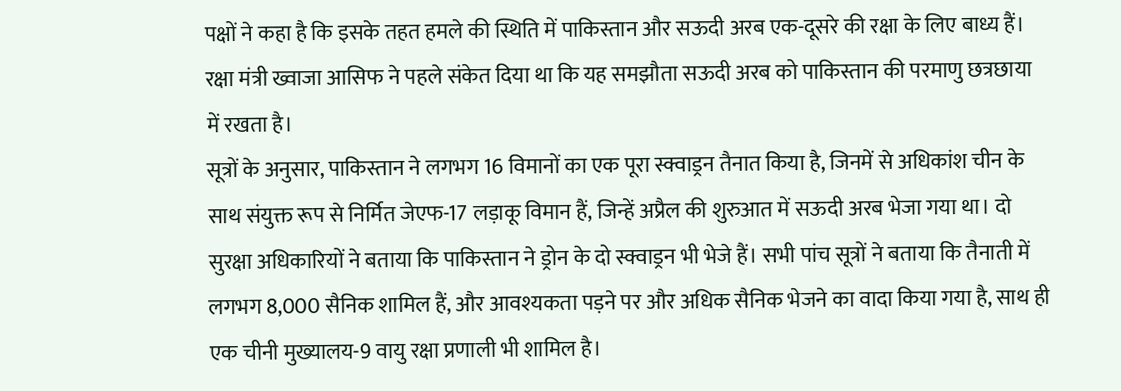पक्षों ने कहा है कि इसके तहत हमले की स्थिति में पाकिस्तान और सऊदी अरब एक-दूसरे की रक्षा के लिए बाध्य हैं। रक्षा मंत्री ख्वाजा आसिफ ने पहले संकेत दिया था कि यह समझौता सऊदी अरब को पाकिस्तान की परमाणु छत्रछाया में रखता है।
सूत्रों के अनुसार, पाकिस्तान ने लगभग 16 विमानों का एक पूरा स्क्वाड्रन तैनात किया है, जिनमें से अधिकांश चीन के साथ संयुक्त रूप से निर्मित जेएफ-17 लड़ाकू विमान हैं, जिन्हें अप्रैल की शुरुआत में सऊदी अरब भेजा गया था। दो सुरक्षा अधिकारियों ने बताया कि पाकिस्तान ने ड्रोन के दो स्क्वाड्रन भी भेजे हैं। सभी पांच सूत्रों ने बताया कि तैनाती में लगभग 8,000 सैनिक शामिल हैं, और आवश्यकता पड़ने पर और अधिक सैनिक भेजने का वादा किया गया है, साथ ही एक चीनी मुख्यालय-9 वायु रक्षा प्रणाली भी शामिल है।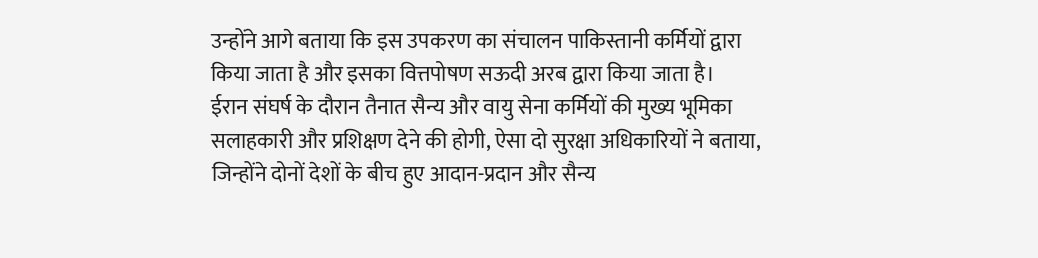उन्होंने आगे बताया कि इस उपकरण का संचालन पाकिस्तानी कर्मियों द्वारा किया जाता है और इसका वित्तपोषण सऊदी अरब द्वारा किया जाता है।
ईरान संघर्ष के दौरान तैनात सैन्य और वायु सेना कर्मियों की मुख्य भूमिका सलाहकारी और प्रशिक्षण देने की होगी, ऐसा दो सुरक्षा अधिकारियों ने बताया, जिन्होंने दोनों देशों के बीच हुए आदान-प्रदान और सैन्य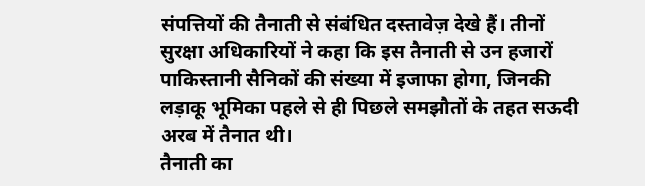संपत्तियों की तैनाती से संबंधित दस्तावेज़ देखे हैं। तीनों सुरक्षा अधिकारियों ने कहा कि इस तैनाती से उन हजारों पाकिस्तानी सैनिकों की संख्या में इजाफा होगा, जिनकी लड़ाकू भूमिका पहले से ही पिछले समझौतों के तहत सऊदी अरब में तैनात थी।
तैनाती का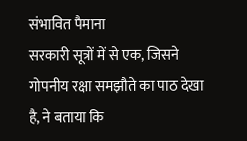संभावित पैमाना
सरकारी सूत्रों में से एक, जिसने गोपनीय रक्षा समझौते का पाठ देखा है, ने बताया कि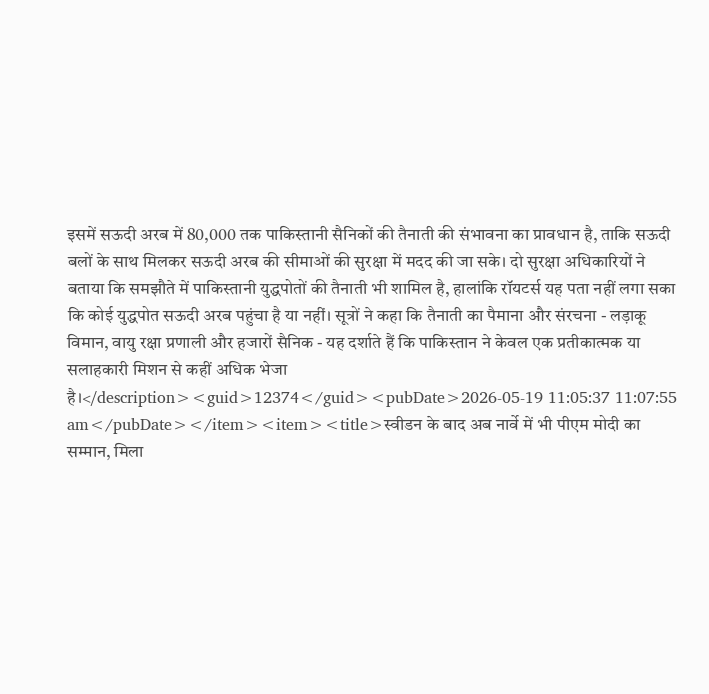इसमें सऊदी अरब में 80,000 तक पाकिस्तानी सैनिकों की तैनाती की संभावना का प्रावधान है, ताकि सऊदी बलों के साथ मिलकर सऊदी अरब की सीमाओं की सुरक्षा में मदद की जा सके। दो सुरक्षा अधिकारियों ने बताया कि समझौते में पाकिस्तानी युद्धपोतों की तैनाती भी शामिल है, हालांकि रॉयटर्स यह पता नहीं लगा सका कि कोई युद्धपोत सऊदी अरब पहुंचा है या नहीं। सूत्रों ने कहा कि तैनाती का पैमाना और संरचना - लड़ाकू विमान, वायु रक्षा प्रणाली और हजारों सैनिक - यह दर्शाते हैं कि पाकिस्तान ने केवल एक प्रतीकात्मक या सलाहकारी मिशन से कहीं अधिक भेजा है।</description><guid>12374</guid><pubDate>2026-05-19 11:05:37 11:07:55 am</pubDate></item><item><title>स्वीडन के बाद अब नार्वे में भी पीएम मोदी का सम्मान, मिला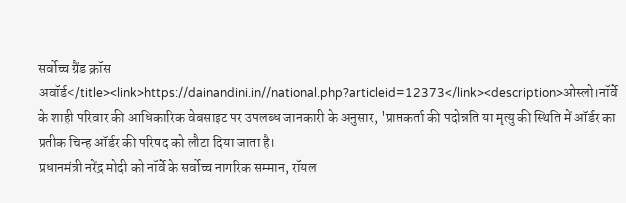सर्वोच्च ग्रैंड क्रॉस अवॉर्ड</title><link>https://dainandini.in//national.php?articleid=12373</link><description>ओस्लो।नॉर्वे के शाही परिवार की आधिकारिक वेबसाइट पर उपलब्ध जानकारी के अनुसार, 'प्राप्तकर्ता की पदोन्नति या मृत्यु की स्थिति में ऑर्डर का प्रतीक चिन्ह ऑर्डर की परिषद को लौटा दिया जाता है।
प्रधानमंत्री नरेंद्र मोदी को नॉर्वे के सर्वोच्च नागरिक सम्मान, रॉयल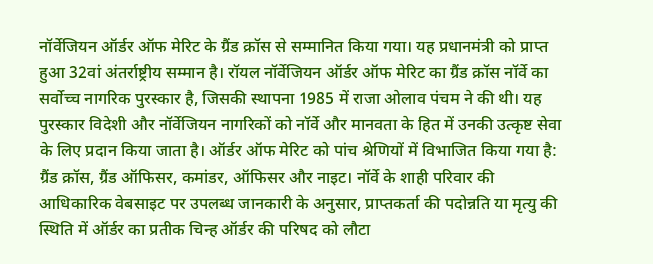नॉर्वेजियन ऑर्डर ऑफ मेरिट के ग्रैंड क्रॉस से सम्मानित किया गया। यह प्रधानमंत्री को प्राप्त हुआ 32वां अंतर्राष्ट्रीय सम्मान है। रॉयल नॉर्वेजियन ऑर्डर ऑफ मेरिट का ग्रैंड क्रॉस नॉर्वे का सर्वोच्च नागरिक पुरस्कार है, जिसकी स्थापना 1985 में राजा ओलाव पंचम ने की थी। यह पुरस्कार विदेशी और नॉर्वेजियन नागरिकों को नॉर्वे और मानवता के हित में उनकी उत्कृष्ट सेवा के लिए प्रदान किया जाता है। ऑर्डर ऑफ मेरिट को पांच श्रेणियों में विभाजित किया गया है: ग्रैंड क्रॉस, ग्रैंड ऑफिसर, कमांडर, ऑफिसर और नाइट। नॉर्वे के शाही परिवार की आधिकारिक वेबसाइट पर उपलब्ध जानकारी के अनुसार, प्राप्तकर्ता की पदोन्नति या मृत्यु की स्थिति में ऑर्डर का प्रतीक चिन्ह ऑर्डर की परिषद को लौटा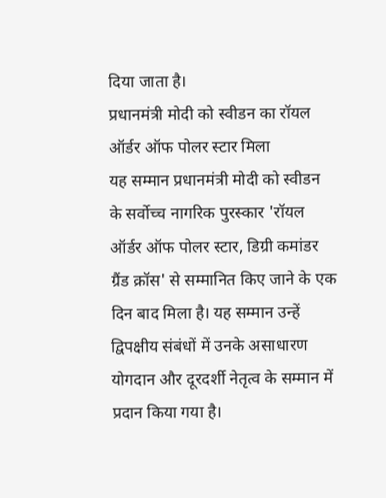दिया जाता है।
प्रधानमंत्री मोदी को स्वीडन का रॉयल ऑर्डर ऑफ पोलर स्टार मिला
यह सम्मान प्रधानमंत्री मोदी को स्वीडन के सर्वोच्च नागरिक पुरस्कार 'रॉयल ऑर्डर ऑफ पोलर स्टार, डिग्री कमांडर ग्रैंड क्रॉस' से सम्मानित किए जाने के एक दिन बाद मिला है। यह सम्मान उन्हें द्विपक्षीय संबंधों में उनके असाधारण योगदान और दूरदर्शी नेतृत्व के सम्मान में प्रदान किया गया है।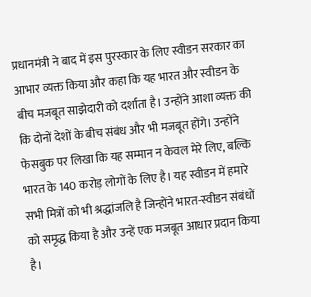प्रधानमंत्री ने बाद में इस पुरस्कार के लिए स्वीडन सरकार का आभार व्यक्त किया और कहा कि यह भारत और स्वीडन के बीच मजबूत साझेदारी को दर्शाता है। उन्होंने आशा व्यक्त की कि दोनों देशों के बीच संबंध और भी मजबूत होंगे। उन्होंने फेसबुक पर लिखा कि यह सम्मान न केवल मेरे लिए, बल्कि भारत के 140 करोड़ लोगों के लिए है। यह स्वीडन में हमारे सभी मित्रों को भी श्रद्धांजलि है जिन्होंने भारत-स्वीडन संबंधों को समृद्ध किया है और उन्हें एक मजबूत आधार प्रदान किया है।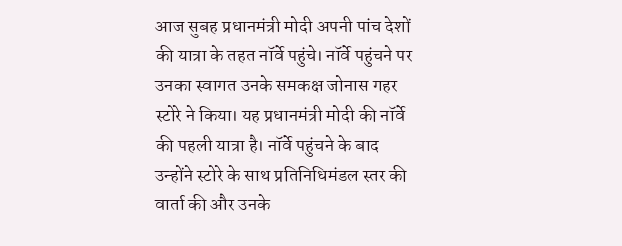आज सुबह प्रधानमंत्री मोदी अपनी पांच देशों की यात्रा के तहत नॉर्वे पहुंचे। नॉर्वे पहुंचने पर उनका स्वागत उनके समकक्ष जोनास गहर स्टोरे ने किया। यह प्रधानमंत्री मोदी की नॉर्वे की पहली यात्रा है। नॉर्वे पहुंचने के बाद उन्होंने स्टोरे के साथ प्रतिनिधिमंडल स्तर की वार्ता की और उनके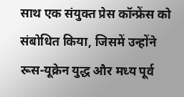साथ एक संयुक्त प्रेस कॉन्फ्रेंस को संबोधित किया, जिसमें उन्होंने रूस-यूक्रेन युद्ध और मध्य पूर्व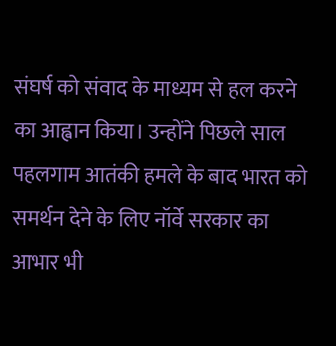संघर्ष को संवाद के माध्यम से हल करने का आह्वान किया। उन्होंने पिछले साल पहलगाम आतंकी हमले के बाद भारत को समर्थन देने के लिए नॉर्वे सरकार का आभार भी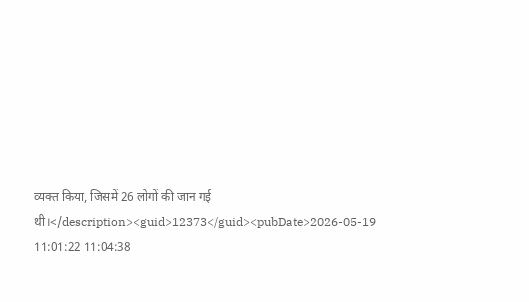व्यक्त किया, जिसमें 26 लोगों की जान गई थी।</description><guid>12373</guid><pubDate>2026-05-19 11:01:22 11:04:38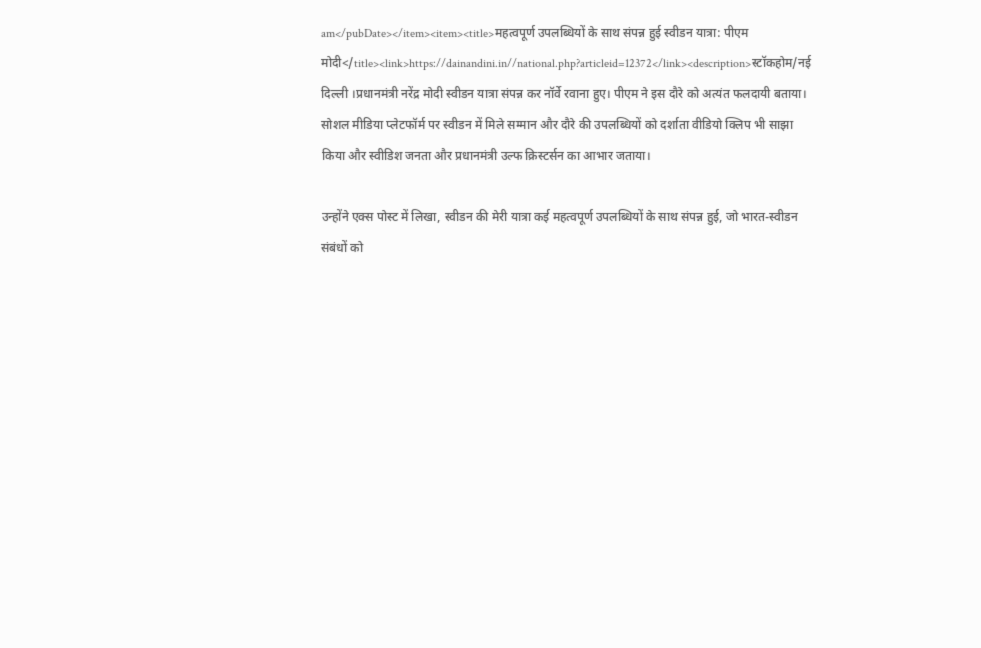am</pubDate></item><item><title>महत्वपूर्ण उपलब्धियों के साथ संपन्न हुई स्वीडन यात्रा: पीएम मोदी</title><link>https://dainandini.in//national.php?articleid=12372</link><description>स्टॉकहोम/नई दिल्ली ।प्रधानमंत्री नरेंद्र मोदी स्वीडन यात्रा संपन्न कर नॉर्वे रवाना हुए। पीएम ने इस दौरे को अत्यंत फलदायी बताया। सोशल मीडिया प्लेटफॉर्म पर स्वीडन में मिले सम्मान और दौरे की उपलब्धियों को दर्शाता वीडियो क्लिप भी साझा किया और स्वीडिश जनता और प्रधानमंत्री उल्फ क्रिस्टर्सन का आभार जताया।

उन्होंने एक्स पोस्ट में लिखा, स्वीडन की मेरी यात्रा कई महत्वपूर्ण उपलब्धियों के साथ संपन्न हुई, जो भारत-स्वीडन संबंधों को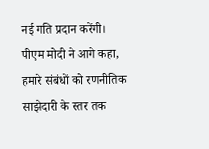नई गति प्रदान करेंगी। पीएम मोदी ने आगे कहा, हमारे संबंधों को रणनीतिक साझेदारी के स्तर तक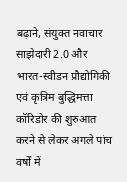बढ़ाने, संयुक्त नवाचार साझेदारी 2.0 और भारत-स्वीडन प्रौद्योगिकी एवं कृत्रिम बुद्धिमत्ता कॉरिडोर की शुरुआत करने से लेकर अगले पांच वर्षों में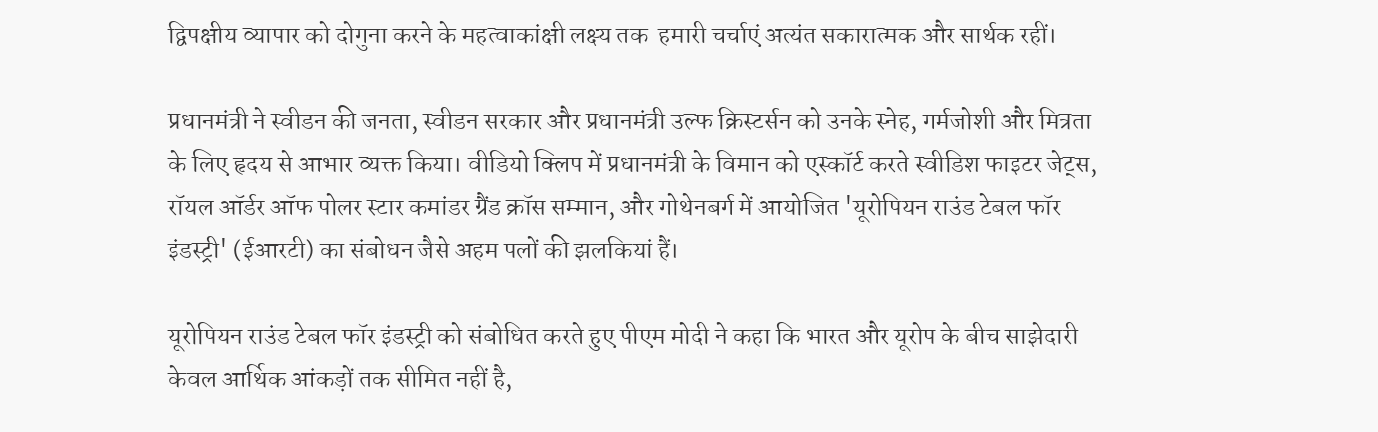द्विपक्षीय व्यापार को दोगुना करने के महत्वाकांक्षी लक्ष्य तक  हमारी चर्चाएं अत्यंत सकारात्मक और सार्थक रहीं।

प्रधानमंत्री ने स्वीडन की जनता, स्वीडन सरकार और प्रधानमंत्री उल्फ क्रिस्टर्सन को उनके स्नेह, गर्मजोशी और मित्रता के लिए हृदय से आभार व्यक्त किया। वीडियो क्लिप में प्रधानमंत्री के विमान को एस्कॉर्ट करते स्वीडिश फाइटर जेट्स, रॉयल ऑर्डर ऑफ पोलर स्टार कमांडर ग्रैंड क्रॉस सम्मान, और गोथेनबर्ग में आयोजित 'यूरोपियन राउंड टेबल फॉर इंडस्ट्री' (ईआरटी) का संबोधन जैसे अहम पलों की झलकियां हैं।

यूरोपियन राउंड टेबल फॉर इंडस्ट्री को संबोधित करते हुए पीएम मोदी ने कहा कि भारत और यूरोप के बीच साझेदारी केवल आर्थिक आंकड़ों तक सीमित नहीं है,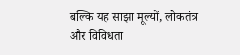बल्कि यह साझा मूल्यों, लोकतंत्र और विविधता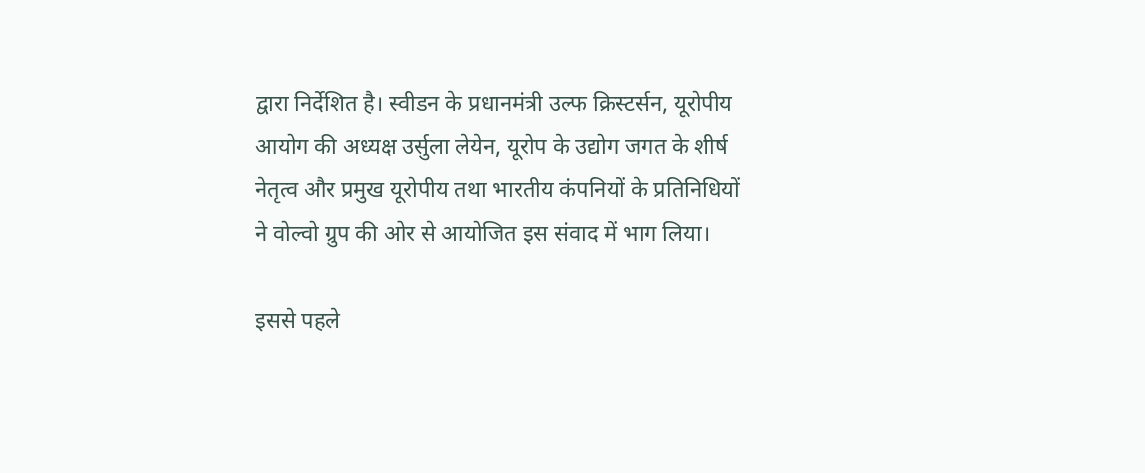द्वारा निर्देशित है। स्वीडन के प्रधानमंत्री उल्फ क्रिस्टर्सन, यूरोपीय आयोग की अध्यक्ष उर्सुला लेयेन, यूरोप के उद्योग जगत के शीर्ष नेतृत्व और प्रमुख यूरोपीय तथा भारतीय कंपनियों के प्रतिनिधियों ने वोल्वो ग्रुप की ओर से आयोजित इस संवाद में भाग लिया।

इससे पहले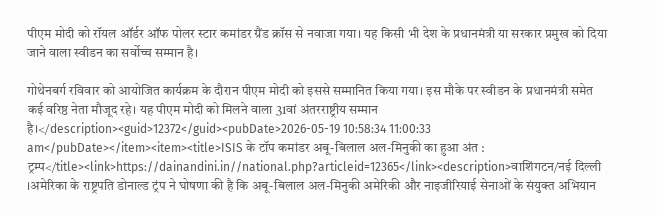पीएम मोदी को रॉयल ऑर्डर ऑफ पोलर स्टार कमांडर ग्रैंड क्रॉस से नवाजा गया। यह किसी भी देश के प्रधानमंत्री या सरकार प्रमुख को दिया जाने वाला स्वीडन का सर्वोच्च सम्मान है।

गोथेनबर्ग रविवार को आयोजित कार्यक्रम के दौरान पीएम मोदी को इससे सम्मानित किया गया। इस मौके पर स्वीडन के प्रधानमंत्री समेत कई वरिष्ठ नेता मौजूद रहे। यह पीएम मोदी को मिलने वाला 31वां अंतरराष्ट्रीय सम्मान है।</description><guid>12372</guid><pubDate>2026-05-19 10:58:34 11:00:33 am</pubDate></item><item><title>ISIS के टॉप कमांडर अबू-बिलाल अल-मिनुकी का हुआ अंत : ट्रम्प</title><link>https://dainandini.in//national.php?articleid=12365</link><description>वाशिंगटन/नई दिल्ली ।अमेरिका के राष्ट्रपति डोनाल्ड ट्रंप ने घोषणा की है कि अबू-बिलाल अल-मिनुकी अमेरिकी और नाइजीरियाई सेनाओं के संयुक्त अभियान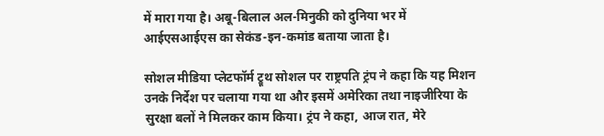में मारा गया है। अबू-बिलाल अल-मिनुकी को दुनिया भर में आईएसआईएस का सेकंड-इन-कमांड बताया जाता है।

सोशल मीडिया प्लेटफॉर्म ट्रूथ सोशल पर राष्ट्रपति ट्रंप ने कहा कि यह मिशन उनके निर्देश पर चलाया गया था और इसमें अमेरिका तथा नाइजीरिया के सुरक्षा बलों ने मिलकर काम किया। ट्रंप ने कहा, आज रात, मेरे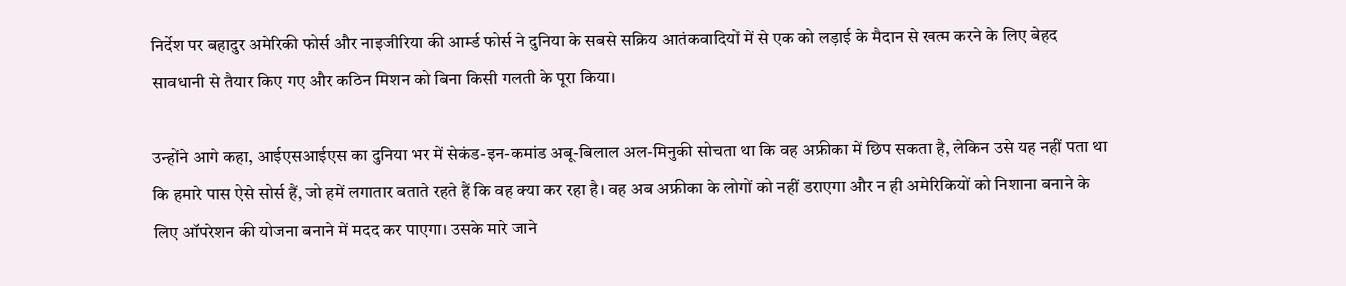निर्देश पर बहादुर अमेरिकी फोर्स और नाइजीरिया की आर्म्ड फोर्स ने दुनिया के सबसे सक्रिय आतंकवादियों में से एक को लड़ाई के मैदान से खत्म करने के लिए बेहद सावधानी से तैयार किए गए और कठिन मिशन को बिना किसी गलती के पूरा किया।

उन्होंने आगे कहा, आईएसआईएस का दुनिया भर में सेकंड-इन-कमांड अबू-बिलाल अल-मिनुकी सोचता था कि वह अफ्रीका में छिप सकता है, लेकिन उसे यह नहीं पता था कि हमारे पास ऐसे सोर्स हैं, जो हमें लगातार बताते रहते हैं कि वह क्या कर रहा है। वह अब अफ्रीका के लोगों को नहीं डराएगा और न ही अमेरिकियों को निशाना बनाने के लिए ऑपरेशन की योजना बनाने में मदद कर पाएगा। उसके मारे जाने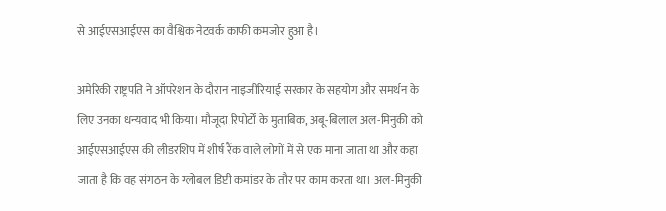से आईएसआईएस का वैश्विक नेटवर्क काफी कमजोर हुआ है।

अमेरिकी राष्ट्रपति ने ऑपरेशन के दौरान नाइजीरियाई सरकार के सहयोग और समर्थन के लिए उनका धन्यवाद भी किया। मौजूदा रिपोर्टों के मुताबिक, अबू-बिलाल अल-मिनुकी को आईएसआईएस की लीडरशिप में शीर्ष रैंक वाले लोगों में से एक माना जाता था और कहा जाता है कि वह संगठन के ग्लोबल डिप्टी कमांडर के तौर पर काम करता था। अल-मिनुकी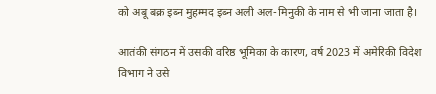को अबू बक्र इब्न मुहम्मद इब्न अली अल-मिनुकी के नाम से भी जाना जाता है।

आतंकी संगठन में उसकी वरिष्ठ भूमिका के कारण, वर्ष 2023 में अमेरिकी विदेश विभाग ने उसे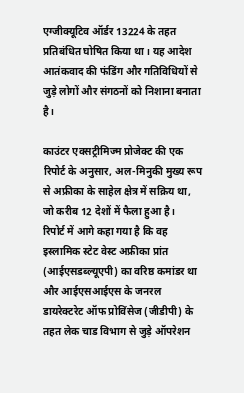एग्जीक्यूटिव ऑर्डर 13224 के तहत प्रतिबंधित घोषित किया था। यह आदेश आतंकवाद की फंडिंग और गतिविधियों से जुड़े लोगों और संगठनों को निशाना बनाता है।

काउंटर एक्सट्रीमिज्म प्रोजेक्ट की एक रिपोर्ट के अनुसार, अल-मिनुकी मुख्य रूप से अफ्रीका के साहेल क्षेत्र में सक्रिय था, जो करीब 12 देशों में फैला हुआ है।
रिपोर्ट में आगे कहा गया है कि वह इस्लामिक स्टेट वेस्ट अफ्रीका प्रांत (आईएसडब्ल्यूएपी) का वरिष्ठ कमांडर था और आईएसआईएस के जनरल डायरेक्टरेट ऑफ प्रोविंसेज (जीडीपी) के तहत लेक चाड विभाग से जुड़े ऑपरेशन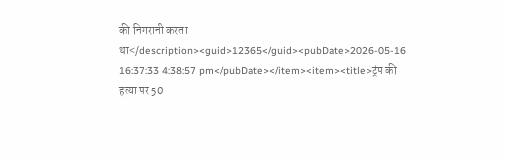की निगरानी करता था</description><guid>12365</guid><pubDate>2026-05-16 16:37:33 4:38:57 pm</pubDate></item><item><title>ट्रंप की हत्या पर 50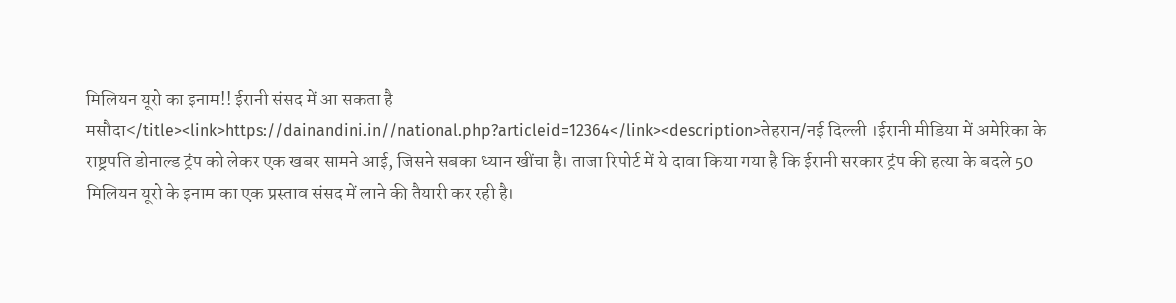मिलियन यूरो का इनाम!! ईरानी संसद में आ सकता है मसौदा</title><link>https://dainandini.in//national.php?articleid=12364</link><description>तेहरान/नई दिल्ली ।ईरानी मीडिया में अमेरिका के राष्ट्रपति डोनाल्ड ट्रंप को लेकर एक खबर सामने आई, जिसने सबका ध्यान खींचा है। ताजा रिपोर्ट में ये दावा किया गया है कि ईरानी सरकार ट्रंप की हत्या के बदले 50 मिलियन यूरो के इनाम का एक प्रस्ताव संसद में लाने की तैयारी कर रही है।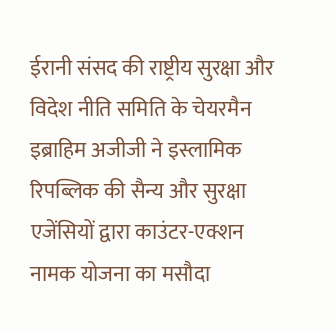ईरानी संसद की राष्ट्रीय सुरक्षा और विदेश नीति समिति के चेयरमैन इब्राहिम अजीजी ने इस्लामिक रिपब्लिक की सैन्य और सुरक्षा एजेंसियों द्वारा काउंटर-एक्शन नामक योजना का मसौदा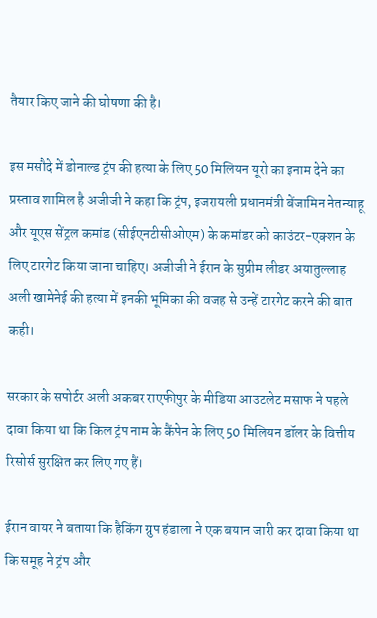तैयार किए जाने की घोषणा की है।

इस मसौदे में डोनाल्ड ट्रंप की हत्या के लिए 50 मिलियन यूरो का इनाम देने का प्रस्ताव शामिल है अजीजी ने कहा कि ट्रंप, इजरायली प्रधानमंत्री बेंजामिन नेतन्याहू और यूएस सेंट्रल कमांड (सीईएनटीसीओएम) के कमांडर को काउंटर-एक्शन के लिए टारगेट किया जाना चाहिए। अजीजी ने ईरान के सुप्रीम लीडर अयातुल्लाह अली खामेनेई की हत्या में इनकी भूमिका की वजह से उन्हें टारगेट करने की बात कही।

सरकार के सपोर्टर अली अकबर राएफीपुर के मीडिया आउटलेट मसाफ ने पहले दावा किया था कि किल ट्रंप नाम के कैंपेन के लिए 50 मिलियन डॉलर के वित्तीय रिसोर्स सुरक्षित कर लिए गए हैं।

ईरान वायर ने बताया कि हैकिंग ग्रुप हंडाला ने एक बयान जारी कर दावा किया था कि समूह ने ट्रंप और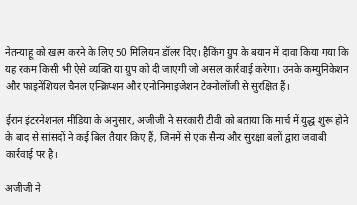नेतन्याहू को खत्म करने के लिए 50 मिलियन डॉलर दिए। हैकिंग ग्रुप के बयान में दावा किया गया कि यह रकम किसी भी ऐसे व्यक्ति या ग्रुप को दी जाएगी जो असल कार्रवाई करेगा। उनके कम्युनिकेशन और फाइनेंशियल चैनल एन्क्रिप्शन और एनोनिमाइजेशन टेक्नोलॉजी से सुरक्षित हैं।

ईरान इंटरनेशनल मीडिया के अनुसार, अजीजी ने सरकारी टीवी को बताया कि मार्च में युद्ध शुरू होने के बाद से सांसदों ने कई बिल तैयार किए हैं, जिनमें से एक सैन्य और सुरक्षा बलों द्वारा जवाबी कार्रवाई पर है।

अजीजी ने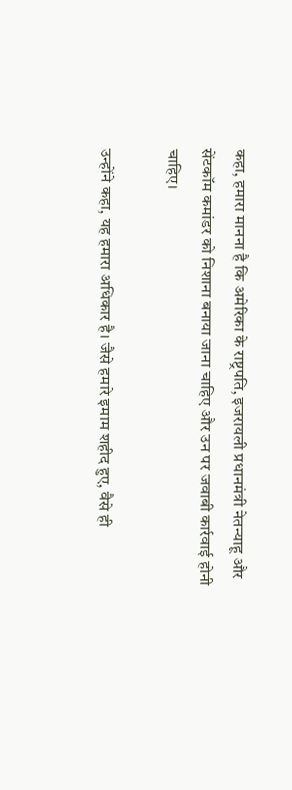कहा, हमारा मानना है कि अमेरिका के राष्ट्रपति, इजरायली प्रधानमंत्री नेतन्याहू और सेंटकॉम कमांडर को निशाना बनाया जाना चाहिए और उन पर जवाबी कार्रवाई होनी चाहिए।

उन्होंने कहा, यह हमारा अधिकार है। जैसे हमारे इमाम शहीद हुए, वैसे ही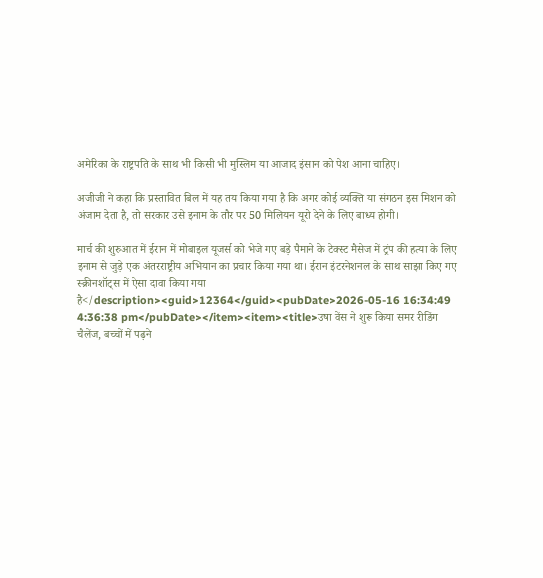अमेरिका के राष्ट्रपति के साथ भी किसी भी मुस्लिम या आजाद इंसान को पेश आना चाहिए।

अजीजी ने कहा कि प्रस्तावित बिल में यह तय किया गया है कि अगर कोई व्यक्ति या संगठन इस मिशन को अंजाम देता है, तो सरकार उसे इनाम के तौर पर 50 मिलियन यूरो देने के लिए बाध्य होगी।

मार्च की शुरुआत में ईरान में मोबाइल यूजर्स को भेजे गए बड़े पैमाने के टेक्स्ट मैसेज में ट्रंप की हत्या के लिए इनाम से जुड़े एक अंतरराष्ट्रीय अभियान का प्रचार किया गया था। ईरान इंटरनेशनल के साथ साझा किए गए स्क्रीनशॉट्स में ऐसा दावा किया गया है</description><guid>12364</guid><pubDate>2026-05-16 16:34:49 4:36:38 pm</pubDate></item><item><title>उषा वेंस ने शुरू किया समर रीडिंग चैलेंज, बच्चों में पढ़ने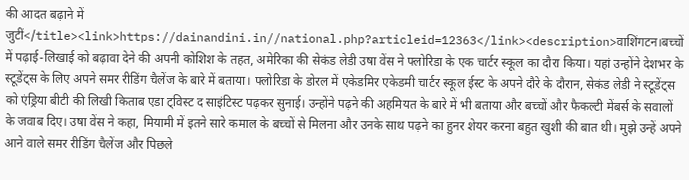की आदत बढ़ाने में जुटीं</title><link>https://dainandini.in//national.php?articleid=12363</link><description>वाशिंगटन।बच्चों में पढ़ाई-लिखाई को बढ़ावा देने की अपनी कोशिश के तहत, अमेरिका की सेकंड लेडी उषा वेंस ने फ्लोरिडा के एक चार्टर स्कूल का दौरा किया। यहां उन्होंने देशभर के स्टूडेंट्स के लिए अपने समर रीडिंग चैलेंज के बारे में बताया। फ्लोरिडा के डोरल में एकेडमिर एकेडमी चार्टर स्कूल ईस्ट के अपने दौरे के दौरान, सेकंड लेडी ने स्टूडेंट्स को एंड्रिया बीटी की लिखी किताब एडा ट्विस्ट द साइंटिस्ट पढ़कर सुनाई। उन्होंने पढ़ने की अहमियत के बारे में भी बताया और बच्चों और फैकल्टी मेंबर्स के सवालों के जवाब दिए। उषा वेंस ने कहा, मियामी में इतने सारे कमाल के बच्चों से मिलना और उनके साथ पढ़ने का हुनर शेयर करना बहुत खुशी की बात थी। मुझे उन्हें अपने आने वाले समर रीडिंग चैलेंज और पिछले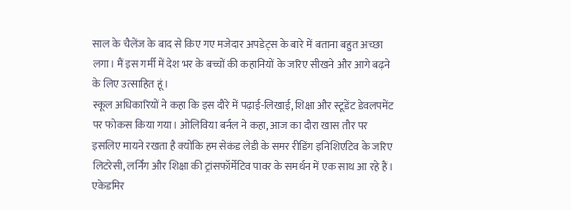साल के चैलेंज के बाद से किए गए मजेदार अपडेट्स के बारे में बताना बहुत अच्छा लगा। मैं इस गर्मी में देश भर के बच्चों की कहानियों के जरिए सीखने और आगे बढ़ने के लिए उत्साहित हूं।
स्कूल अधिकारियों ने कहा कि इस दौरे में पढ़ाई-लिखाई, शिक्षा और स्टूडेंट डेवलपमेंट पर फोकस किया गया। ओलिविया बर्नल ने कहा, आज का दौरा खास तौर पर इसलिए मायने रखता है क्योंकि हम सेकंड लेडी के समर रीडिंग इनिशिएटिव के जरिए लिटरेसी, लर्निंग और शिक्षा की ट्रांसफॉर्मेटिव पावर के समर्थन में एक साथ आ रहे हैं। एकेडमिर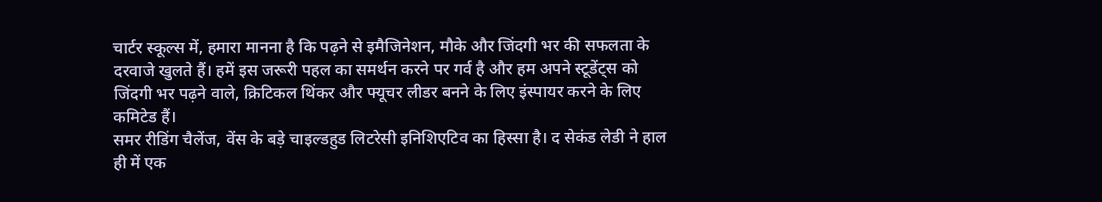चार्टर स्कूल्स में, हमारा मानना है कि पढ़ने से इमैजिनेशन, मौके और जिंदगी भर की सफलता के दरवाजे खुलते हैं। हमें इस जरूरी पहल का समर्थन करने पर गर्व है और हम अपने स्टूडेंट्स को जिंदगी भर पढ़ने वाले, क्रिटिकल थिंकर और फ्यूचर लीडर बनने के लिए इंस्पायर करने के लिए कमिटेड हैं।
समर रीडिंग चैलेंज, वेंस के बड़े चाइल्डहुड लिटरेसी इनिशिएटिव का हिस्सा है। द सेकंड लेडी ने हाल ही में एक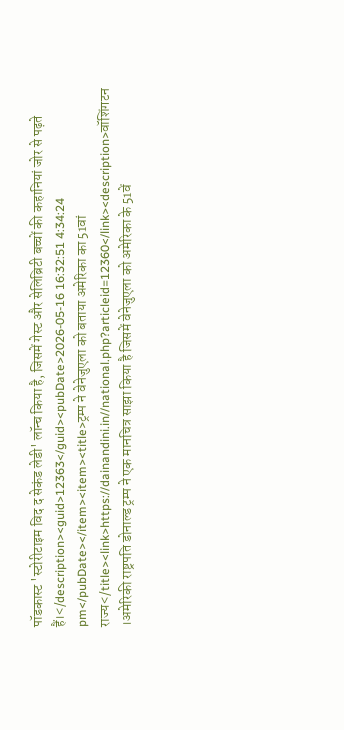पॉडकास्ट 'स्टोरीटाइम विद द सेकंड लेडी' लॉन्च किया है, जिसमें गेस्ट और सेलिब्रिटी बच्चों की कहानियां जोर से पढ़ते हैं।</description><guid>12363</guid><pubDate>2026-05-16 16:32:51 4:34:24 pm</pubDate></item><item><title>ट्रम्प ने वेनेजुएला को बताया अमेरिका का 51वां राज्य</title><link>https://dainandini.in//national.php?articleid=12360</link><description>वॉशिंगटन ।अमेरिकी राष्ट्रपति डोनाल्ड ट्रम्प ने एक मानचित्र साझा किया है जिसमें वेनेजुएला को अमेरिका के 51वें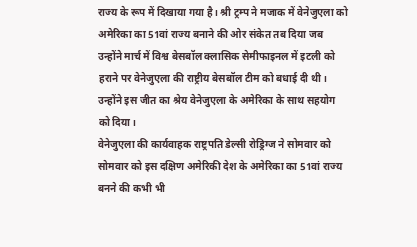राज्य के रूप में दिखाया गया है। श्री ट्रम्प ने मजाक में वेनेजुएला को अमेरिका का 51वां राज्य बनाने की ओर संकेत तब दिया जब उन्होंने मार्च में विश्व बेसबॉल क्लासिक सेमीफाइनल में इटली को हराने पर वेनेजुएला की राष्ट्रीय बेसबॉल टीम को बधाई दी थी। उन्होंने इस जीत का श्रेय वेनेजुएला के अमेरिका के साथ सहयोग को दिया।
वेनेजुएला की कार्यवाहक राष्ट्रपति डेल्सी रोड्रिग्ज ने सोमवार को सोमवार को इस दक्षिण अमेरिकी देश के अमेरिका का 51वां राज्य बनने की कभी भी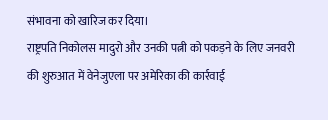संभावना को खारिज कर दिया।
राष्ट्रपति निकोलस मादुरो और उनकी पत्नी को पकड़ने के लिए जनवरी की शुरुआत में वेनेजुएला पर अमेरिका की कार्रवाई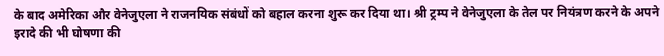के बाद अमेरिका और वेनेजुएला ने राजनयिक संबंधों को बहाल करना शुरू कर दिया था। श्री ट्रम्प ने वेनेजुएला के तेल पर नियंत्रण करने के अपने इरादे की भी घोषणा की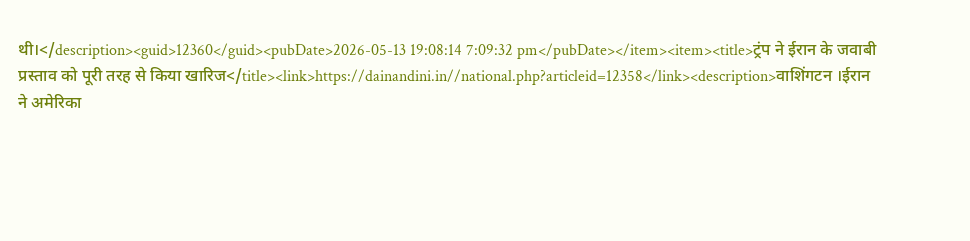थी।</description><guid>12360</guid><pubDate>2026-05-13 19:08:14 7:09:32 pm</pubDate></item><item><title>ट्रंप ने ईरान के जवाबी प्रस्ताव को पूरी तरह से किया खारिज</title><link>https://dainandini.in//national.php?articleid=12358</link><description>वाशिंगटन ।ईरान ने अमेरिका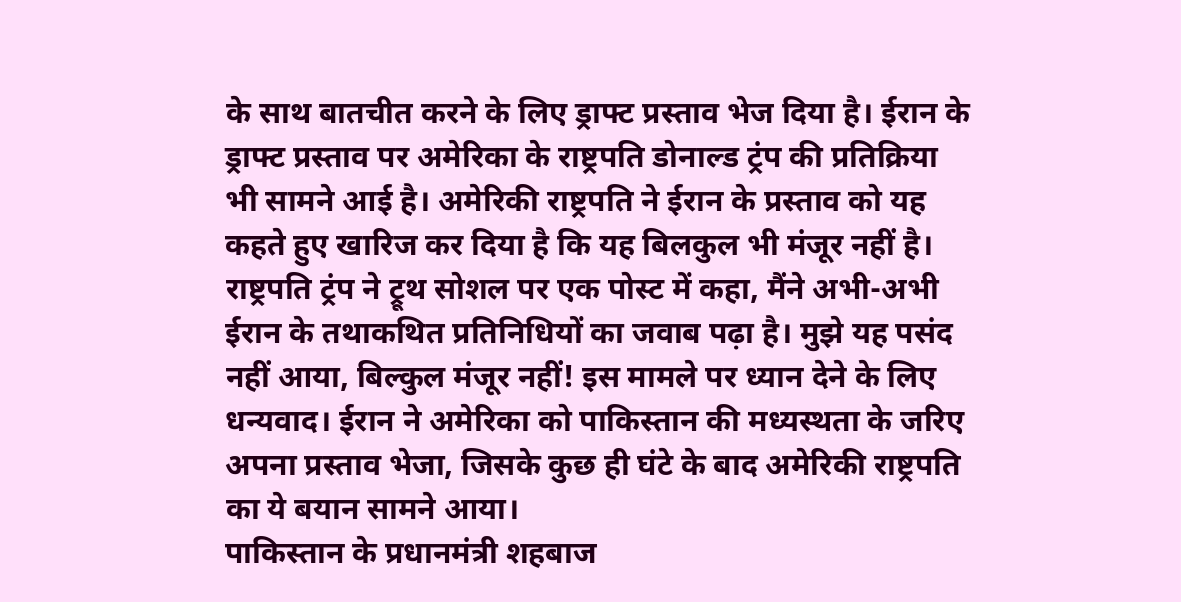के साथ बातचीत करने के लिए ड्राफ्ट प्रस्ताव भेज दिया है। ईरान के ड्राफ्ट प्रस्ताव पर अमेरिका के राष्ट्रपति डोनाल्ड ट्रंप की प्रतिक्रिया भी सामने आई है। अमेरिकी राष्ट्रपति ने ईरान के प्रस्ताव को यह कहते हुए खारिज कर दिया है कि यह बिलकुल भी मंजूर नहीं है। राष्ट्रपति ट्रंप ने ट्रूथ सोशल पर एक पोस्ट में कहा, मैंने अभी-अभी ईरान के तथाकथित प्रतिनिधियों का जवाब पढ़ा है। मुझे यह पसंद नहीं आया, बिल्कुल मंजूर नहीं! इस मामले पर ध्यान देने के लिए धन्यवाद। ईरान ने अमेरिका को पाकिस्तान की मध्यस्थता के जरिए अपना प्रस्ताव भेजा, जिसके कुछ ही घंटे के बाद अमेरिकी राष्ट्रपति का ये बयान सामने आया।
पाकिस्तान के प्रधानमंत्री शहबाज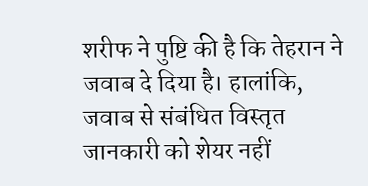शरीफ ने पुष्टि की है कि तेहरान ने जवाब दे दिया है। हालांकि, जवाब से संबंधित विस्तृत जानकारी को शेयर नहीं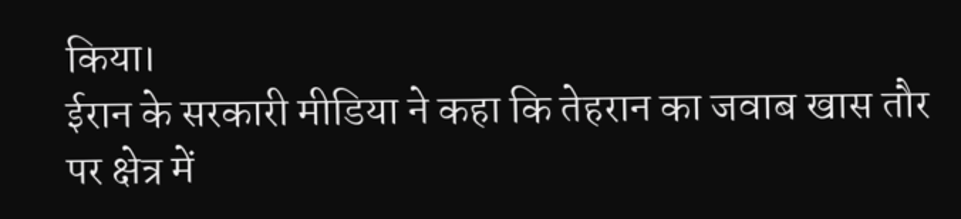किया।
ईरान के सरकारी मीडिया ने कहा कि तेहरान का जवाब खास तौर पर क्षेत्र में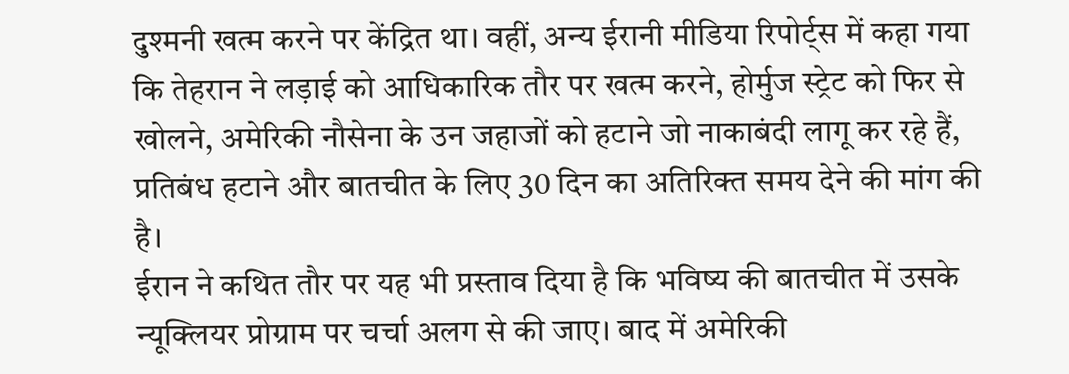दुश्मनी खत्म करने पर केंद्रित था। वहीं, अन्य ईरानी मीडिया रिपोर्ट्स में कहा गया कि तेहरान ने लड़ाई को आधिकारिक तौर पर खत्म करने, होर्मुज स्ट्रेट को फिर से खोलने, अमेरिकी नौसेना के उन जहाजों को हटाने जो नाकाबंदी लागू कर रहे हैं, प्रतिबंध हटाने और बातचीत के लिए 30 दिन का अतिरिक्त समय देने की मांग की है।
ईरान ने कथित तौर पर यह भी प्रस्ताव दिया है कि भविष्य की बातचीत में उसके न्यूक्लियर प्रोग्राम पर चर्चा अलग से की जाए। बाद में अमेरिकी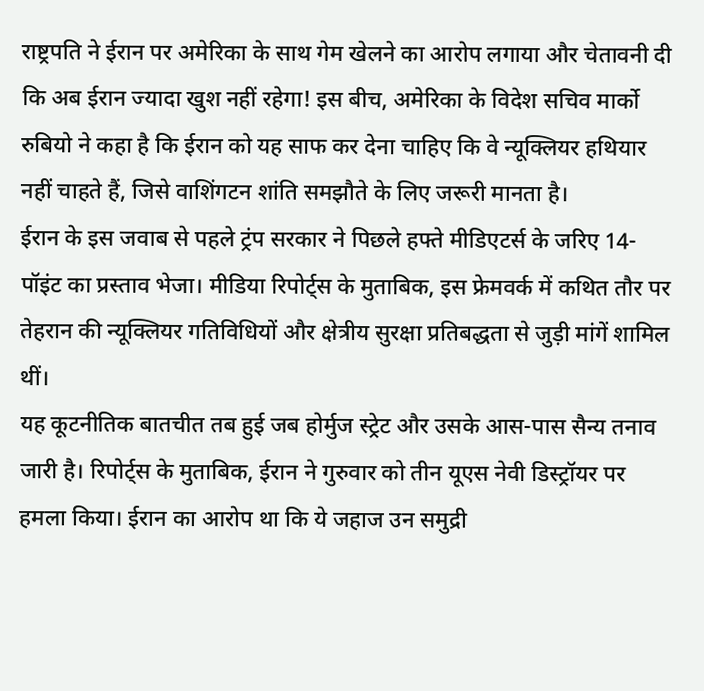राष्ट्रपति ने ईरान पर अमेरिका के साथ गेम खेलने का आरोप लगाया और चेतावनी दी कि अब ईरान ज्यादा खुश नहीं रहेगा! इस बीच, अमेरिका के विदेश सचिव मार्को रुबियो ने कहा है कि ईरान को यह साफ कर देना चाहिए कि वे न्यूक्लियर हथियार नहीं चाहते हैं, जिसे वाशिंगटन शांति समझौते के लिए जरूरी मानता है।
ईरान के इस जवाब से पहले ट्रंप सरकार ने पिछले हफ्ते मीडिएटर्स के जरिए 14-पॉइंट का प्रस्ताव भेजा। मीडिया रिपोर्ट्स के मुताबिक, इस फ्रेमवर्क में कथित तौर पर तेहरान की न्यूक्लियर गतिविधियों और क्षेत्रीय सुरक्षा प्रतिबद्धता से जुड़ी मांगें शामिल थीं।
यह कूटनीतिक बातचीत तब हुई जब होर्मुज स्ट्रेट और उसके आस-पास सैन्य तनाव जारी है। रिपोर्ट्स के मुताबिक, ईरान ने गुरुवार को तीन यूएस नेवी डिस्ट्रॉयर पर हमला किया। ईरान का आरोप था कि ये जहाज उन समुद्री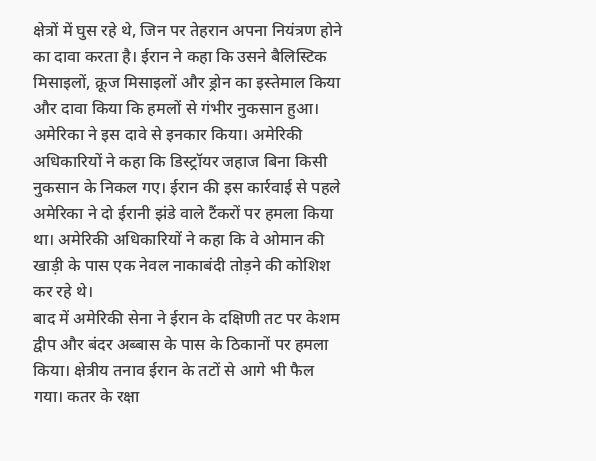क्षेत्रों में घुस रहे थे, जिन पर तेहरान अपना नियंत्रण होने का दावा करता है। ईरान ने कहा कि उसने बैलिस्टिक मिसाइलों, क्रूज मिसाइलों और ड्रोन का इस्तेमाल किया और दावा किया कि हमलों से गंभीर नुकसान हुआ।
अमेरिका ने इस दावे से इनकार किया। अमेरिकी अधिकारियों ने कहा कि डिस्ट्रॉयर जहाज बिना किसी नुकसान के निकल गए। ईरान की इस कार्रवाई से पहले अमेरिका ने दो ईरानी झंडे वाले टैंकरों पर हमला किया था। अमेरिकी अधिकारियों ने कहा कि वे ओमान की खाड़ी के पास एक नेवल नाकाबंदी तोड़ने की कोशिश कर रहे थे।
बाद में अमेरिकी सेना ने ईरान के दक्षिणी तट पर केशम द्वीप और बंदर अब्बास के पास के ठिकानों पर हमला किया। क्षेत्रीय तनाव ईरान के तटों से आगे भी फैल गया। कतर के रक्षा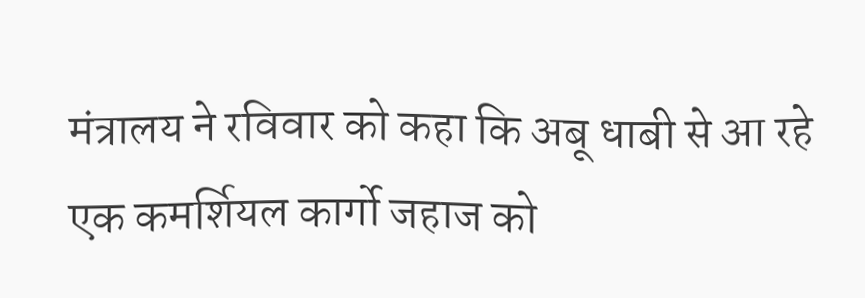मंत्रालय ने रविवार को कहा कि अबू धाबी से आ रहे एक कमर्शियल कार्गो जहाज को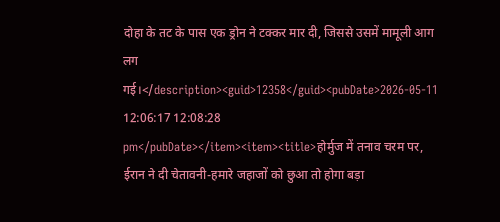दोहा के तट के पास एक ड्रोन ने टक्कर मार दी, जिससे उसमें मामूली आग लग गई।</description><guid>12358</guid><pubDate>2026-05-11 12:06:17 12:08:28 pm</pubDate></item><item><title>होर्मुज में तनाव चरम पर, ईरान ने दी चेतावनी-हमारे जहाजों को छुआ तो होगा बड़ा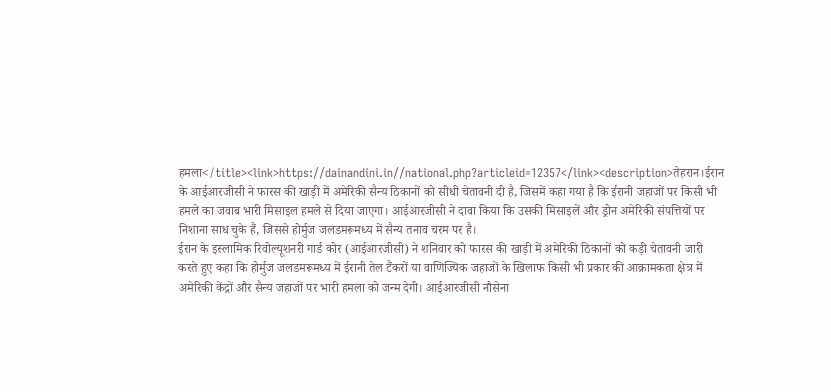हमला</title><link>https://dainandini.in//national.php?articleid=12357</link><description>तेहरान।ईरान के आईआरजीसी ने फारस की खाड़ी में अमेरिकी सैन्य ठिकानों को सीधी चेतावनी दी है, जिसमें कहा गया है कि ईरानी जहाजों पर किसी भी हमले का जवाब भारी मिसाइल हमले से दिया जाएगा। आईआरजीसी ने दावा किया कि उसकी मिसाइलें और ड्रोन अमेरिकी संपत्तियों पर निशाना साध चुके हैं, जिससे होर्मुज जलडमरूमध्य में सैन्य तनाव चरम पर है।
ईरान के इस्लामिक रिवोल्यूशनरी गार्ड कोर (आईआरजीसी) ने शनिवार को फारस की खाड़ी में अमेरिकी ठिकानों को कड़ी चेतावनी जारी करते हुए कहा कि होर्मुज जलडमरूमध्य में ईरानी तेल टैंकरों या वाणिज्यिक जहाजों के खिलाफ किसी भी प्रकार की आक्रामकता क्षेत्र में अमेरिकी केंद्रों और सैन्य जहाजों पर भारी हमला को जन्म देगी। आईआरजीसी नौसेना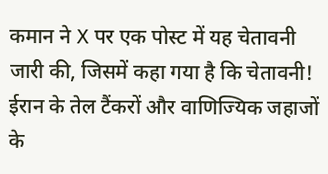कमान ने X पर एक पोस्ट में यह चेतावनी जारी की, जिसमें कहा गया है कि चेतावनी! ईरान के तेल टैंकरों और वाणिज्यिक जहाजों के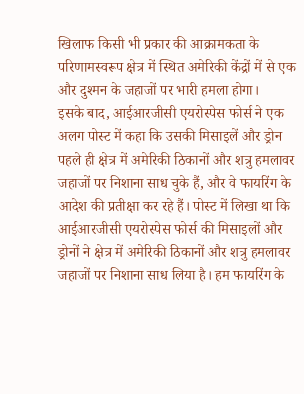खिलाफ किसी भी प्रकार की आक्रामकता के परिणामस्वरूप क्षेत्र में स्थित अमेरिकी केंद्रों में से एक और दुश्मन के जहाजों पर भारी हमला होगा।
इसके बाद, आईआरजीसी एयरोस्पेस फोर्स ने एक अलग पोस्ट में कहा कि उसकी मिसाइलें और ड्रोन पहले ही क्षेत्र में अमेरिकी ठिकानों और शत्रु हमलावर जहाजों पर निशाना साध चुके हैं, और वे फायरिंग के आदेश की प्रतीक्षा कर रहे हैं। पोस्ट में लिखा था कि आईआरजीसी एयरोस्पेस फोर्स की मिसाइलों और ड्रोनों ने क्षेत्र में अमेरिकी ठिकानों और शत्रु हमलावर जहाजों पर निशाना साध लिया है। हम फायरिंग के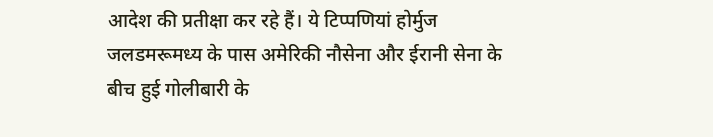आदेश की प्रतीक्षा कर रहे हैं। ये टिप्पणियां होर्मुज जलडमरूमध्य के पास अमेरिकी नौसेना और ईरानी सेना के बीच हुई गोलीबारी के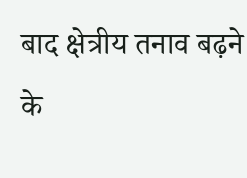बाद क्षेत्रीय तनाव बढ़ने के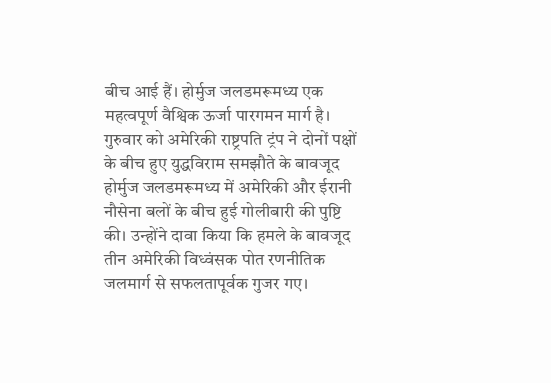बीच आई हैं। होर्मुज जलडमरूमध्य एक महत्वपूर्ण वैश्विक ऊर्जा पारगमन मार्ग है।
गुरुवार को अमेरिकी राष्ट्रपति ट्रंप ने दोनों पक्षों के बीच हुए युद्धविराम समझौते के बावजूद होर्मुज जलडमरूमध्य में अमेरिकी और ईरानी नौसेना बलों के बीच हुई गोलीबारी की पुष्टि की। उन्होंने दावा किया कि हमले के बावजूद तीन अमेरिकी विध्वंसक पोत रणनीतिक जलमार्ग से सफलतापूर्वक गुजर गए।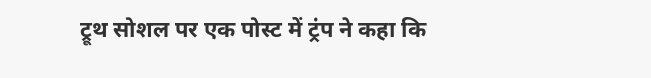ट्रूथ सोशल पर एक पोस्ट में ट्रंप ने कहा कि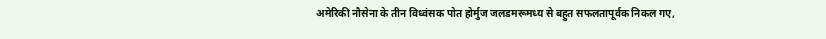अमेरिकी नौसेना के तीन विध्वंसक पोत होर्मुज जलडमरूमध्य से बहुत सफलतापूर्वक निकल गए,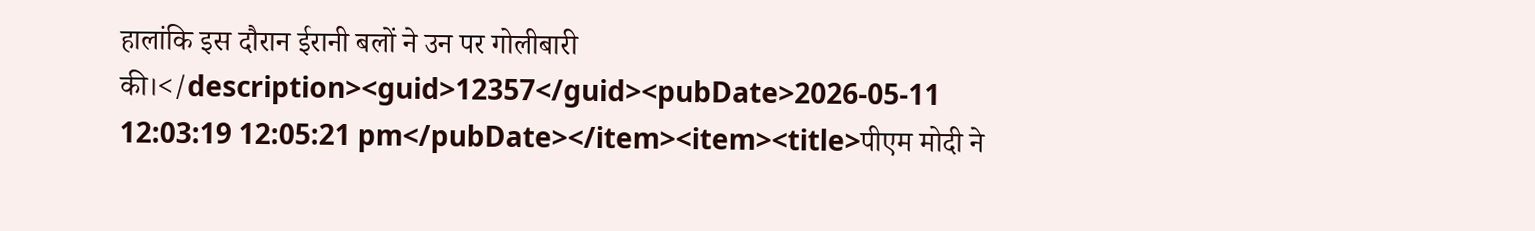हालांकि इस दौरान ईरानी बलों ने उन पर गोलीबारी की।</description><guid>12357</guid><pubDate>2026-05-11 12:03:19 12:05:21 pm</pubDate></item><item><title>पीएम मोदी ने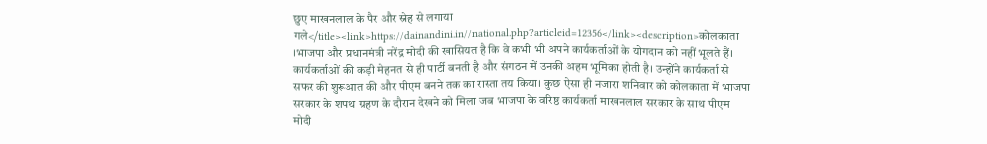छुए माखनलाल के पैर और स्नेह से लगाया गले</title><link>https://dainandini.in//national.php?articleid=12356</link><description>कोलकाता ।भाजपा और प्रधानमंत्री नरेंद्र मोदी की खासियत है कि वे कभी भी अपने कार्यकर्ताओं के योगदान को नहीं भूलते हैं। कार्यकर्ताओं की कड़ी मेहनत से ही पार्टी बनती है और संगठन में उनकी अहम भूमिका होती है। उन्होंने कार्यकर्ता से सफर की शुरूआत की और पीएम बनने तक का रास्ता तय किया। कुछ ऐसा ही नजारा शनिवार को कोलकाता में भाजपा सरकार के शपथ ग्रहण के दौरान देखने को मिला जब भाजपा के वरिष्ठ कार्यकर्ता माखनलाल सरकार के साथ पीएम मोदी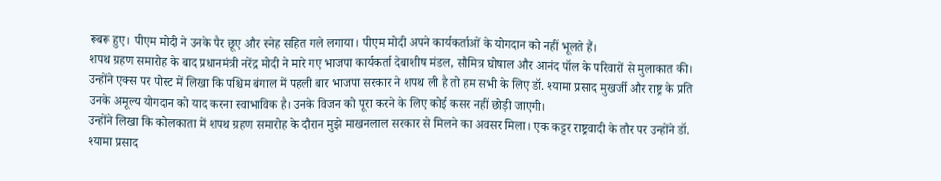रूबरू हुए। पीएम मोदी ने उनके पैर छूए और स्नेह सहित गले लगाया। पीएम मोदी अपने कार्यकर्ताओं के योगदान को नहीं भूलते हैं।
शपथ ग्रहण समारोह के बाद प्रधानमंत्री नरेंद्र मोदी ने मारे गए भाजपा कार्यकर्ता देबाशीष मंडल, सौमित्र घोषाल और आनंद पॉल के परिवारों से मुलाकात की। उन्होंने एक्स पर पोस्ट में लिखा कि पश्चिम बंगाल में पहली बार भाजपा सरकार ने शपथ ली है तो हम सभी के लिए डॉ. श्यामा प्रसाद मुखर्जी और राष्ट्र के प्रति उनके अमूल्य योगदान को याद करना स्वाभाविक है। उनके विजन को पूरा करने के लिए कोई कसर नहीं छोड़ी जाएगी।
उन्होंने लिखा कि कोलकाता में शपथ ग्रहण समारोह के दौरान मुझे माखनलाल सरकार से मिलने का अवसर मिला। एक कट्टर राष्ट्रवादी के तौर पर उन्होंने डॉ. श्यामा प्रसाद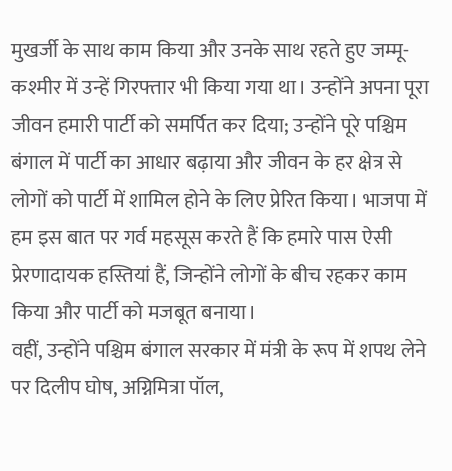मुखर्जी के साथ काम किया और उनके साथ रहते हुए जम्मू-कश्मीर में उन्हें गिरफ्तार भी किया गया था। उन्होंने अपना पूरा जीवन हमारी पार्टी को समर्पित कर दिया; उन्होंने पूरे पश्चिम बंगाल में पार्टी का आधार बढ़ाया और जीवन के हर क्षेत्र से लोगों को पार्टी में शामिल होने के लिए प्रेरित किया। भाजपा में हम इस बात पर गर्व महसूस करते हैं कि हमारे पास ऐसी प्रेरणादायक हस्तियां हैं, जिन्होंने लोगों के बीच रहकर काम किया और पार्टी को मजबूत बनाया।
वहीं, उन्होंने पश्चिम बंगाल सरकार में मंत्री के रूप में शपथ लेने पर दिलीप घोष, अग्निमित्रा पॉल,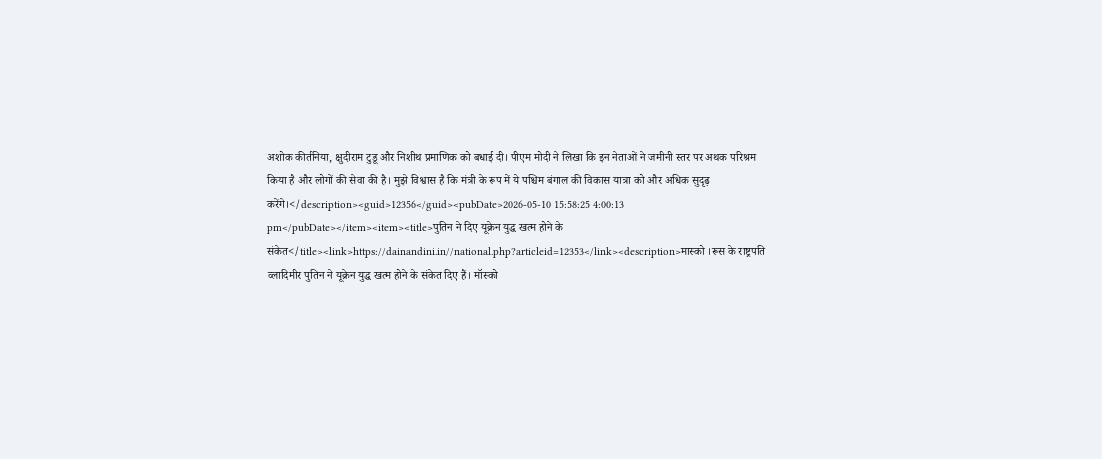अशोक कीर्तनिया, क्षुदीराम टुडू और निशीथ प्रमाणिक को बधाई दी। पीएम मोदी ने लिखा कि इन नेताओं ने जमीनी स्तर पर अथक परिश्रम किया है और लोगों की सेवा की है। मुझे विश्वास है कि मंत्री के रूप में ये पश्चिम बंगाल की विकास यात्रा को और अधिक सुदृढ़ करेंगे।</description><guid>12356</guid><pubDate>2026-05-10 15:58:25 4:00:13 pm</pubDate></item><item><title>पुतिन ने दिए यूक्रेन युद्ध खत्म होने के संकेत</title><link>https://dainandini.in//national.php?articleid=12353</link><description>मास्को ।रूस के राष्ट्रपति व्लादिमीर पुतिन ने यूक्रेन युद्ध खत्म होने के संकेत दिए हैं। मॉस्को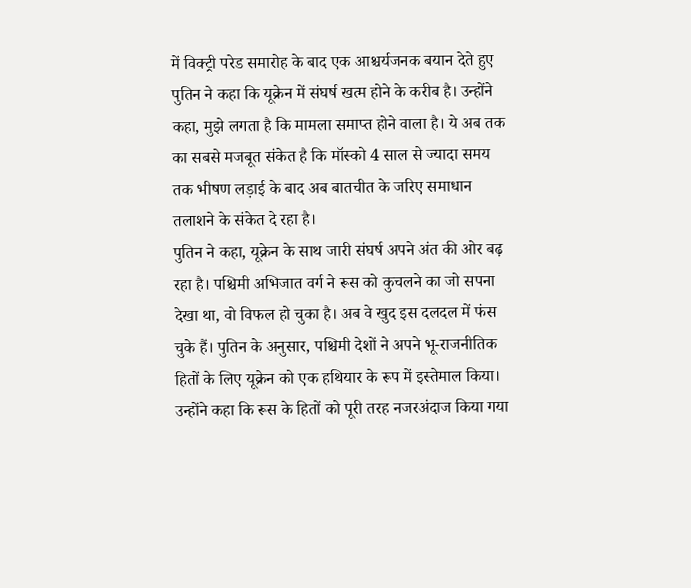में विक्ट्री परेड समारोह के बाद एक आश्चर्यजनक बयान देते हुए पुतिन ने कहा कि यूक्रेन में संघर्ष खत्म होने के करीब है। उन्होंने कहा, मुझे लगता है कि मामला समाप्त होने वाला है। ये अब तक का सबसे मजबूत संकेत है कि मॉस्को 4 साल से ज्यादा समय तक भीषण लड़ाई के बाद अब बातचीत के जरिए समाधान तलाशने के संकेत दे रहा है।
पुतिन ने कहा, यूक्रेन के साथ जारी संघर्ष अपने अंत की ओर बढ़ रहा है। पश्चिमी अभिजात वर्ग ने रूस को कुचलने का जो सपना देखा था, वो विफल हो चुका है। अब वे खुद इस दलदल में फंस चुके हैं। पुतिन के अनुसार, पश्चिमी देशों ने अपने भू-राजनीतिक हितों के लिए यूक्रेन को एक हथियार के रूप में इस्तेमाल किया। उन्होंने कहा कि रूस के हितों को पूरी तरह नजरअंदाज किया गया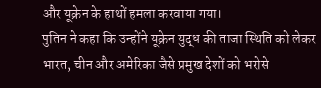और यूक्रेन के हाथों हमला करवाया गया।
पुतिन ने कहा कि उन्होंने यूक्रेन युद्ध की ताजा स्थिति को लेकर भारत, चीन और अमेरिका जैसे प्रमुख देशों को भरोसे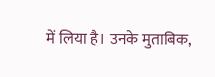में लिया है। उनके मुताबिक,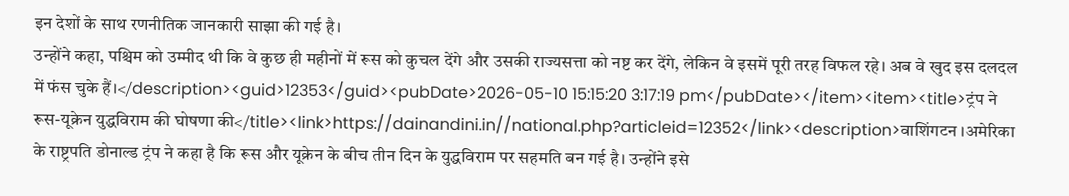इन देशों के साथ रणनीतिक जानकारी साझा की गई है।
उन्होंने कहा, पश्चिम को उम्मीद थी कि वे कुछ ही महीनों में रूस को कुचल देंगे और उसकी राज्यसत्ता को नष्ट कर देंगे, लेकिन वे इसमें पूरी तरह विफल रहे। अब वे खुद इस दलदल में फंस चुके हैं।</description><guid>12353</guid><pubDate>2026-05-10 15:15:20 3:17:19 pm</pubDate></item><item><title>ट्रंप ने रूस-यूक्रेन युद्धविराम की घोषणा की</title><link>https://dainandini.in//national.php?articleid=12352</link><description>वाशिंगटन ।अमेरिका के राष्ट्रपति डोनाल्ड ट्रंप ने कहा है कि रूस और यूक्रेन के बीच तीन दिन के युद्धविराम पर सहमति बन गई है। उन्होंने इसे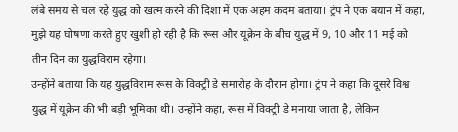लंबे समय से चल रहे युद्ध को खत्म करने की दिशा में एक अहम कदम बताया। ट्रंप ने एक बयान में कहा, मुझे यह घोषणा करते हुए खुशी हो रही है कि रूस और यूक्रेन के बीच युद्ध में 9, 10 और 11 मई को तीन दिन का युद्धविराम रहेगा।
उन्होंने बताया कि यह युद्धविराम रूस के विक्ट्री डे समारोह के दौरान होगा। ट्रंप ने कहा कि दूसरे विश्व युद्ध में यूक्रेन की भी बड़ी भूमिका थी। उन्होंने कहा, रूस में विक्ट्री डे मनाया जाता है, लेकिन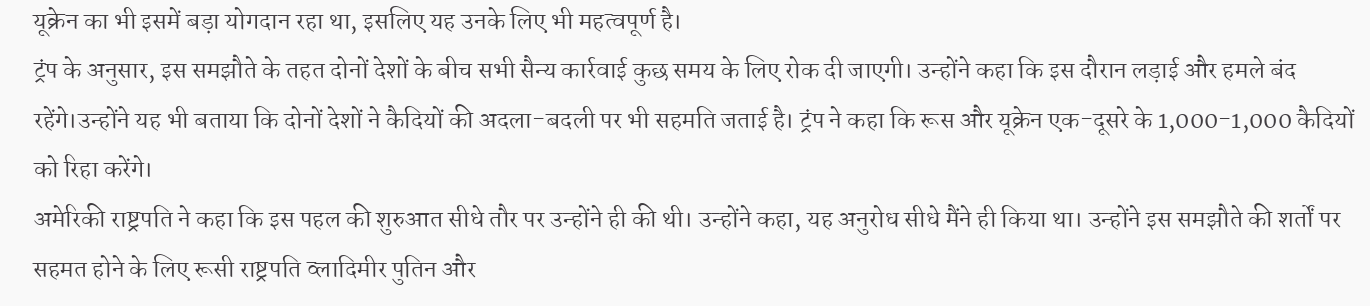यूक्रेन का भी इसमें बड़ा योगदान रहा था, इसलिए यह उनके लिए भी महत्वपूर्ण है।
ट्रंप के अनुसार, इस समझौते के तहत दोनों देशों के बीच सभी सैन्य कार्रवाई कुछ समय के लिए रोक दी जाएगी। उन्होंने कहा कि इस दौरान लड़ाई और हमले बंद रहेंगे।उन्होंने यह भी बताया कि दोनों देशों ने कैदियों की अदला-बदली पर भी सहमति जताई है। ट्रंप ने कहा कि रूस और यूक्रेन एक-दूसरे के 1,000-1,000 कैदियों को रिहा करेंगे।
अमेरिकी राष्ट्रपति ने कहा कि इस पहल की शुरुआत सीधे तौर पर उन्होंने ही की थी। उन्होंने कहा, यह अनुरोध सीधे मैंने ही किया था। उन्होंने इस समझौते की शर्तों पर सहमत होने के लिए रूसी राष्ट्रपति व्लादिमीर पुतिन और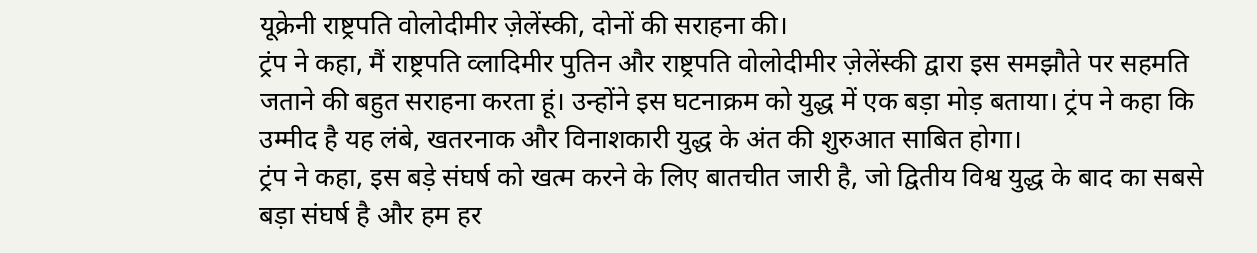यूक्रेनी राष्ट्रपति वोलोदीमीर ज़ेलेंस्की, दोनों की सराहना की।
ट्रंप ने कहा, मैं राष्ट्रपति व्लादिमीर पुतिन और राष्ट्रपति वोलोदीमीर ज़ेलेंस्की द्वारा इस समझौते पर सहमति जताने की बहुत सराहना करता हूं। उन्होंने इस घटनाक्रम को युद्ध में एक बड़ा मोड़ बताया। ट्रंप ने कहा कि उम्मीद है यह लंबे, खतरनाक और विनाशकारी युद्ध के अंत की शुरुआत साबित होगा।
ट्रंप ने कहा, इस बड़े संघर्ष को खत्म करने के लिए बातचीत जारी है, जो द्वितीय विश्व युद्ध के बाद का सबसे बड़ा संघर्ष है और हम हर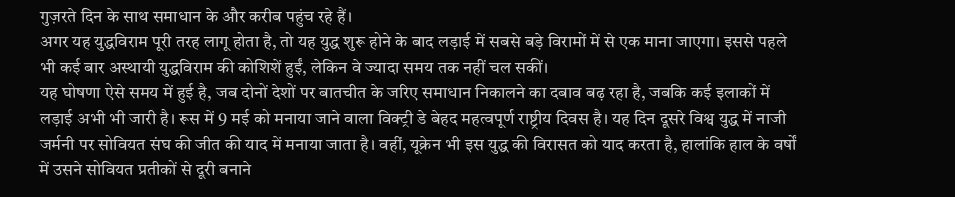गुज़रते दिन के साथ समाधान के और करीब पहुंच रहे हैं।
अगर यह युद्धविराम पूरी तरह लागू होता है, तो यह युद्ध शुरू होने के बाद लड़ाई में सबसे बड़े विरामों में से एक माना जाएगा। इससे पहले भी कई बार अस्थायी युद्धविराम की कोशिशें हुईं, लेकिन वे ज्यादा समय तक नहीं चल सकीं।
यह घोषणा ऐसे समय में हुई है, जब दोनों देशों पर बातचीत के जरिए समाधान निकालने का दबाव बढ़ रहा है, जबकि कई इलाकों में लड़ाई अभी भी जारी है। रूस में 9 मई को मनाया जाने वाला विक्ट्री डे बेहद महत्वपूर्ण राष्ट्रीय दिवस है। यह दिन दूसरे विश्व युद्ध में नाजी जर्मनी पर सोवियत संघ की जीत की याद में मनाया जाता है। वहीं, यूक्रेन भी इस युद्ध की विरासत को याद करता है, हालांकि हाल के वर्षों में उसने सोवियत प्रतीकों से दूरी बनाने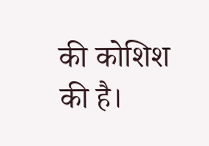की कोशिश की है।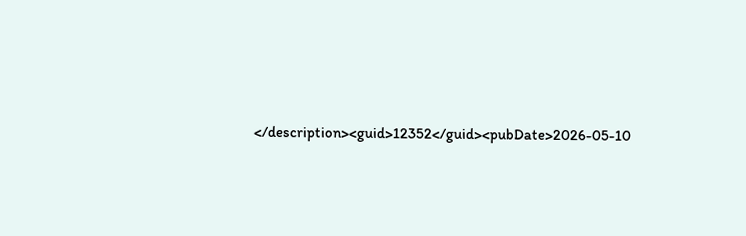</description><guid>12352</guid><pubDate>2026-05-10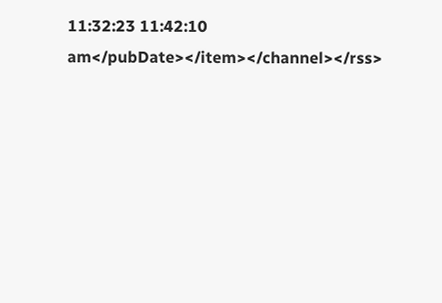11:32:23 11:42:10 am</pubDate></item></channel></rss>